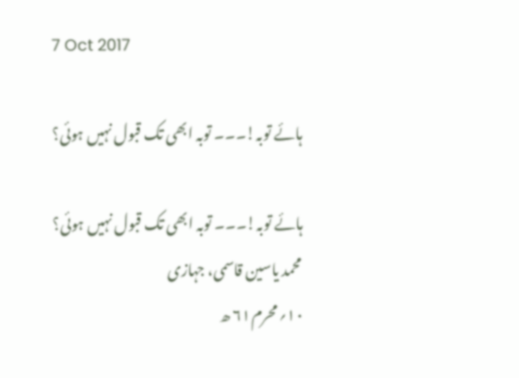7 Oct 2017

ہائے توبہ!۔۔۔ توبہ ابھی تک قبول نہیں ہوئی؟

ہائے توبہ!۔۔۔ توبہ ابھی تک قبول نہیں ہوئی؟
محمد یاسین قاسمی، جہازی
۱۰؍ محرم۶۱ ھ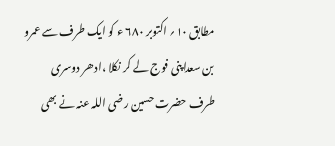مطابق ۱۰؍ اکتوبر ۶۸۰ ء کو ایک طرف سے عمرو بن سعداپنی فوج لے کر نکلا ،ادھر دوسری طرف حضرت حسین رضی اللہ عنہ نے بھی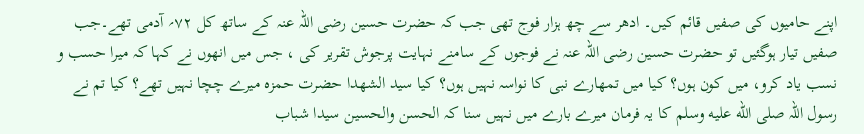اپنے حامیوں کی صفیں قائم کیں۔ ادھر سے چھ ہزار فوج تھی جب کہ حضرت حسین رضی اللہ عنہ کے ساتھ کل ۷۲؍ آدمی تھے۔جب صفیں تیار ہوگئیں تو حضرت حسین رضی اللہ عنہ نے فوجوں کے سامنے نہایت پرجوش تقریر کی ، جس میں انھوں نے کہا کہ میرا حسب و نسب یاد کرو، میں کون ہوں؟ کیا میں تمھارے نبی کا نواسہ نہیں ہوں؟ کیا سید الشھدا حضرت حمزہ میرے چچا نہیں تھے؟ کیا تم نے رسول اللہ صلى الله عليه وسلم کا یہ فرمان میرے بارے میں نہیں سنا کہ الحسن والحسین سیدا شباب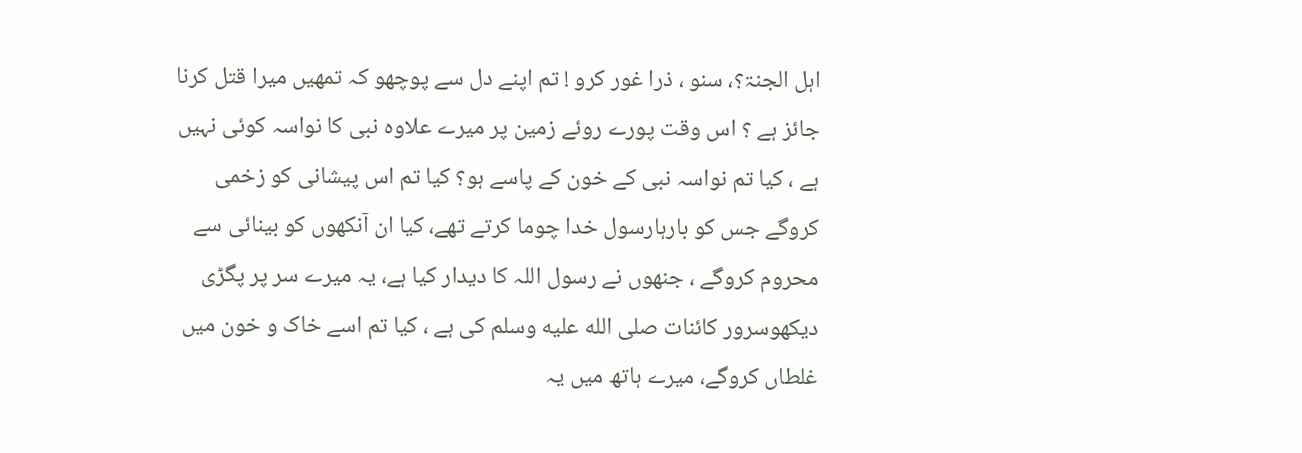اہل الجنۃ؟، سنو ، ذرا غور کرو ! تم اپنے دل سے پوچھو کہ تمھیں میرا قتل کرنا جائز ہے ؟ اس وقت پورے روئے زمین پر میرے علاوہ نبی کا نواسہ کوئی نہیں ہے ، کیا تم نواسہ نبی کے خون کے پاسے ہو؟ کیا تم اس پیشانی کو زخمی کروگے جس کو بارہارسول خدا چوما کرتے تھے، کیا ان آنکھوں کو بینائی سے محروم کروگے ، جنھوں نے رسول اللہ کا دیدار کیا ہے، یہ میرے سر پر پگڑی دیکھوسرور کائنات صلى الله عليه وسلم کی ہے ، کیا تم اسے خاک و خون میں غلطاں کروگے، میرے ہاتھ میں یہ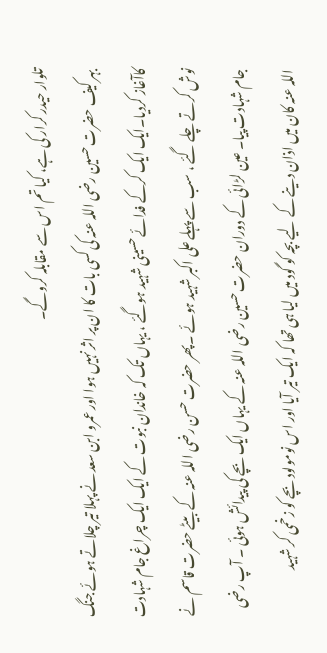تلوار حیدر کرار کی ہے، کیا تم اس سے مقابلہ کروگے۔
بہر کیف حضرت حسین رضی اللہ عنہ کی کسی بات کا ان پر اثر نہیں ہوا اور عمرو ابن سعد نے پہلا تیر چلاتے ہوئے جنگ کاآغاز کردیا۔ایک ایک کرکے فدائے حسینی شہید ہوگئے ، یہاں تک کہ خاندان نبوت کے ایک ایک چراغ جام شہادت نوش کرتے چلے گئے ، سب سے پہلے علی اکبر شہید ہوئے ۔پھر حضرت حسن رضی اللہ عنہ کے بیٹے حضرت قاسم نے جام شہادت پیا۔ عین لڑائی کے دوران حضرت حسین رضی اللہ عنہ کے یہاں ایک بچے کی پیدائش ہوئی ۔ آپ رضی اللہ عنہ کان میں اذان دینے کے لیے بچہ کو گود میں لیا ہی تھا کہ ایک تیر آیا اور اس نومولود بچے کو زخمی کر شہید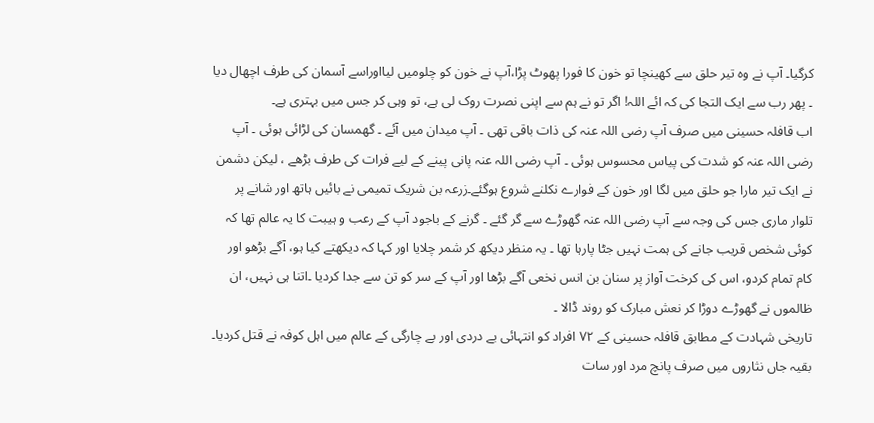کرگیا۔ آپ نے وہ تیر حلق سے کھینچا تو خون کا فورا پھوٹ پڑا،آپ نے خون کو چلومیں لیااوراسے آسمان کی طرف اچھال دیا ۔ پھر رب سے ایک التجا کی کہ ائے اللہ! اگر تو نے ہم سے اپنی نصرت روک لی ہے، تو وہی کر جس میں بہتری ہے۔
اب قافلہ حسینی میں صرف آپ رضی اللہ عنہ کی ذات باقی تھی ۔ آپ میدان میں آئے ۔ گھمسان کی لڑائی ہوئی ۔ آپ رضی اللہ عنہ کو شدت کی پیاس محسوس ہوئی ۔ آپ رضی اللہ عنہ پانی پینے کے لیے فرات کی طرف بڑھے ، لیکن دشمن نے ایک تیر مارا جو حلق میں لگا اور خون کے فوارے نکلنے شروع ہوگئے۔زرعہ بن شریک تمیمی نے بائیں ہاتھ اور شانے پر تلوار ماری جس کی وجہ سے آپ رضی اللہ عنہ گھوڑے سے گر گئے ۔ گرنے کے باجود آپ کے رعب و ہیبت کا یہ عالم تھا کہ کوئی شخص قریب جانے کی ہمت نہیں جٹا پارہا تھا ۔ یہ منظر دیکھ کر شمر چلایا اور کہا کہ دیکھتے کیا ہو، آگے بڑھو اور کام تمام کردو، اس کی کرخت آواز پر سنان بن انس نخعی آگے بڑھا اور آپ کے سر کو تن سے جدا کردیا ۔اتنا ہی نہیں، ان ظالموں نے گھوڑے دوڑا کر نعش مبارک کو روند ڈالا ۔
تاریخی شہادت کے مطابق قافلہ حسینی کے ۷۲ افراد کو انتہائی بے دردی اور بے چارگی کے عالم میں اہل کوفہ نے قتل کردیا۔ بقیہ جاں نثاروں میں صرف پانچ مرد اور سات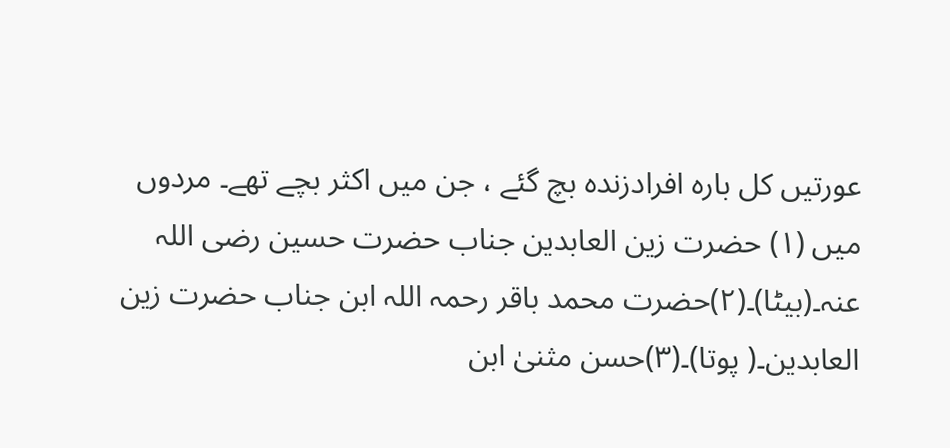عورتیں کل بارہ افرادزندہ بچ گئے ، جن میں اکثر بچے تھے۔ مردوں میں (۱) حضرت زین العابدین جناب حضرت حسین رضی اللہ عنہ۔(بیٹا)۔(۲)حضرت محمد باقر رحمہ اللہ ابن جناب حضرت زین العابدین۔( پوتا)۔(۳)حسن مثنیٰ ابن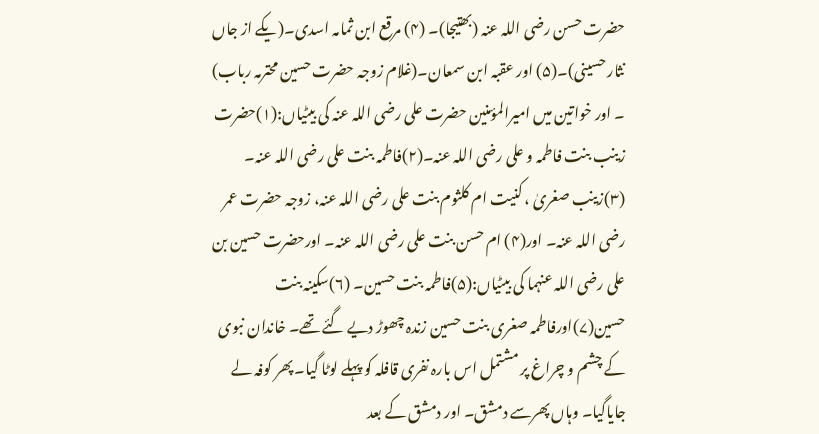حضرت حسن رضی اللہ عنہ (بھتیجا)۔ (۴) مرقع ابن ثمامہ اسدی۔(یکے از جاں نثار حسینی)۔(۵) اور عقبہ ابن سمعان۔(غلام زوجہ حضرت حسین محترمہ رباب) ۔ اور خواتین میں امیرالمؤمنین حضرت علی رضی اللہ عنہ کی بیٹیاں:(۱)حضرت زینب بنت فاطمہ و علی رضی اللہ عنہ۔(۲)فاطمہ بنت علی رضی اللہ عنہ۔ (۳)زینب صغریٰ ، کنیت ام کلثوم بنت علی رضی اللہ عنہ، زوجہ حضرت عمر رضی اللہ عنہ۔ اور(۴) ام حسن بنت علی رضی اللہ عنہ۔ اورحضرت حسین بن علی رضی اللہ عنہما کی بیٹیاں:(۵)فاطمہ بنت حسین۔ (۶)سکینہ بنت حسین(۷)اورفاطمہ صغری بنت حسین زندہ چھوڑ دیے گئے تھے۔ خاندان نبوی کے چشم و چراغ پر مشتمل اس بارہ نفری قافلہ کو پہلے لوٹا گیا۔ پھر کوفہ لے جایاگیا۔ وہاں پھرسے دمشق۔ اور دمشق کے بعد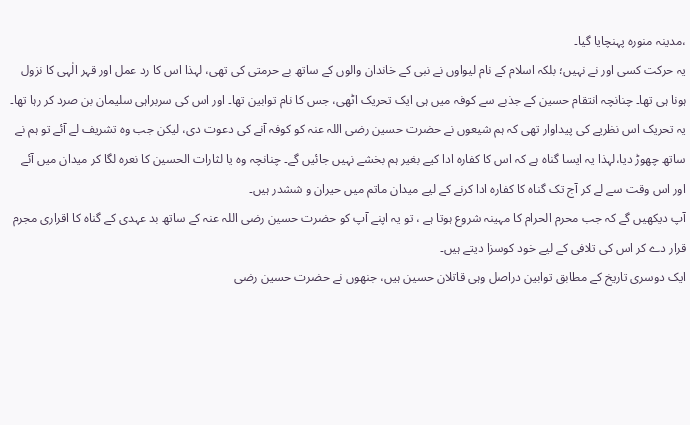،مدینہ منورہ پہنچایا گیا۔
یہ حرکت کسی اور نے نہیں؛ بلکہ اسلام کے نام لیواوں نے نبی کے خاندان والوں کے ساتھ بے حرمتی کی تھی، لہذا اس کا رد عمل اور قہر الٰہی کا نزول ہونا ہی تھا۔ چنانچہ انتقام حسین کے جذبے سے کوفہ میں ہی ایک تحریک اٹھی، جس کا نام توابین تھا۔ اور اس کی سربراہی سلیمان بن صرد کر رہا تھا۔ یہ تحریک اس نظریے کی پیداوار تھی کہ ہم شیعوں نے حضرت حسین رضی اللہ عنہ کو کوفہ آنے کی دعوت دی، لیکن جب وہ تشریف لے آئے تو ہم نے ساتھ چھوڑ دیا،لہذا یہ ایسا گناہ ہے کہ اس کا کفارہ ادا کیے بغیر ہم بخشے نہیں جائیں گے۔ چنانچہ وہ یا لثارات الحسین کا نعرہ لگا کر میدان میں آئے اور اس وقت سے لے کر آج تک گناہ کا کفارہ ادا کرنے کے لیے میدان ماتم میں حیران و ششدر ہیں۔
آپ دیکھیں گے کہ جب محرم الحرام کا مہینہ شروع ہوتا ہے ، تو یہ اپنے آپ کو حضرت حسین رضی اللہ عنہ کے ساتھ بد عہدی کے گناہ کا اقراری مجرم قرار دے کر اس کی تلافی کے لیے خود کوسزا دیتے ہیں۔
ایک دوسری تاریخ کے مطابق توابین دراصل وہی قاتلان حسین ہیں، جنھوں نے حضرت حسین رضی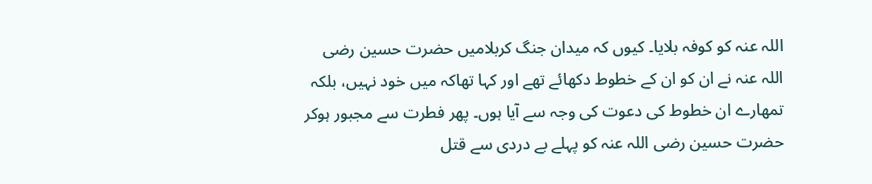اللہ عنہ کو کوفہ بلایا۔ کیوں کہ میدان جنگ کربلامیں حضرت حسین رضی اللہ عنہ نے ان کو ان کے خطوط دکھائے تھے اور کہا تھاکہ میں خود نہیں، بلکہ تمھارے ان خطوط کی دعوت کی وجہ سے آیا ہوں۔ پھر فطرت سے مجبور ہوکر حضرت حسین رضی اللہ عنہ کو پہلے بے دردی سے قتل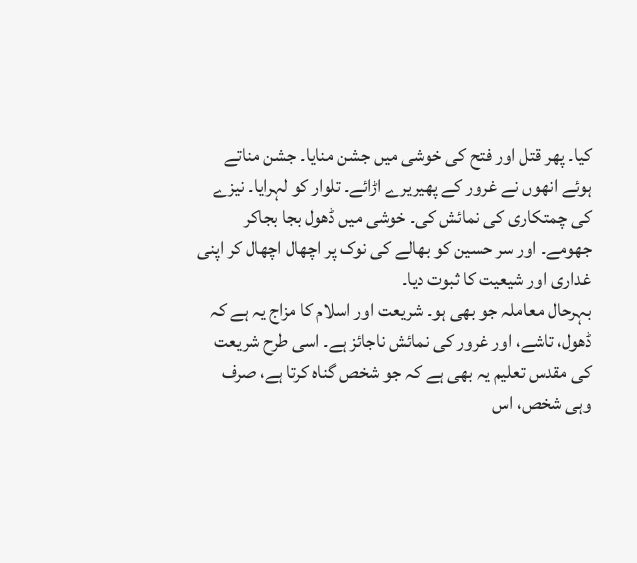کیا۔ پھر قتل اور فتح کی خوشی میں جشن منایا۔ جشن مناتے ہوئے انھوں نے غرور کے پھیریرے اڑائے۔ تلوار کو لہرایا۔ نیزے کی چمتکاری کی نمائش کی۔ خوشی میں ڈھول بجا بجاکر جھومے۔ اور سر حسین کو بھالے کی نوک پر اچھال اچھال کر اپنی غداری اور شیعیت کا ثبوت دیا۔
بہرحال معاملہ جو بھی ہو۔ شریعت اور اسلام کا مزاج یہ ہے کہ ڈھول، تاشے، اور غرور کی نمائش ناجائز ہے۔ اسی طرح شریعت کی مقدس تعلیم یہ بھی ہے کہ جو شخص گناہ کرتا ہے، صرف وہی شخص، اس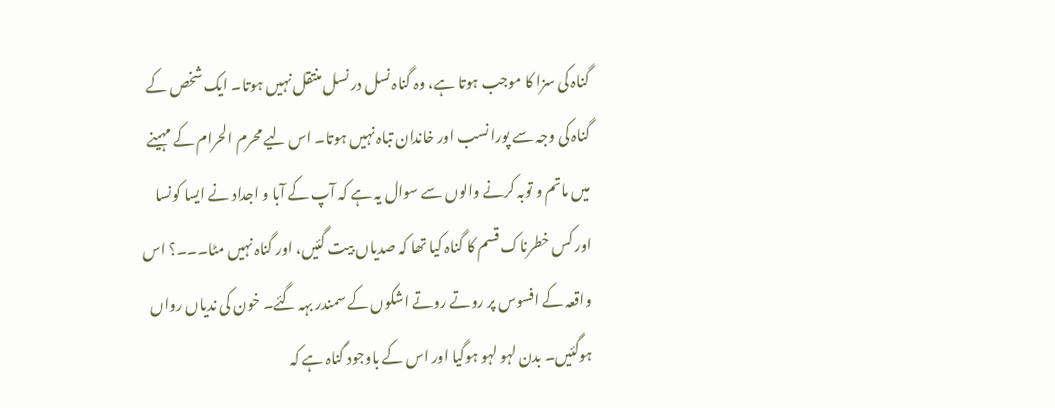گناہ کی سزا کا موجب ہوتا ہے، وہ گناہ نسل در نسل منتقل نہیں ہوتا۔ ایک شخص کے گناہ کی وجہ سے پورا نسب اور خاندان تباہ نہیں ہوتا۔ اس لیے محرم الحرام کے مہینے میں ماتم و توبہ کرنے والوں سے سوال یہ ہے کہ آپ کے آبا و اجداد نے ایسا کونسا اور کس خطرناک قسم کا گناہ کیا تھا کہ صدیاں بیت گئیں، اور گناہ نہیں مٹا۔۔۔؟ اس واقعہ کے افسوس پر روتے روتے اشکوں کے سمندر بہہ گئے۔ خون کی ندیاں رواں ہوگئیں۔ بدن لہو لہو ہوگیا اور اس کے باوجود گناہ ہے کہ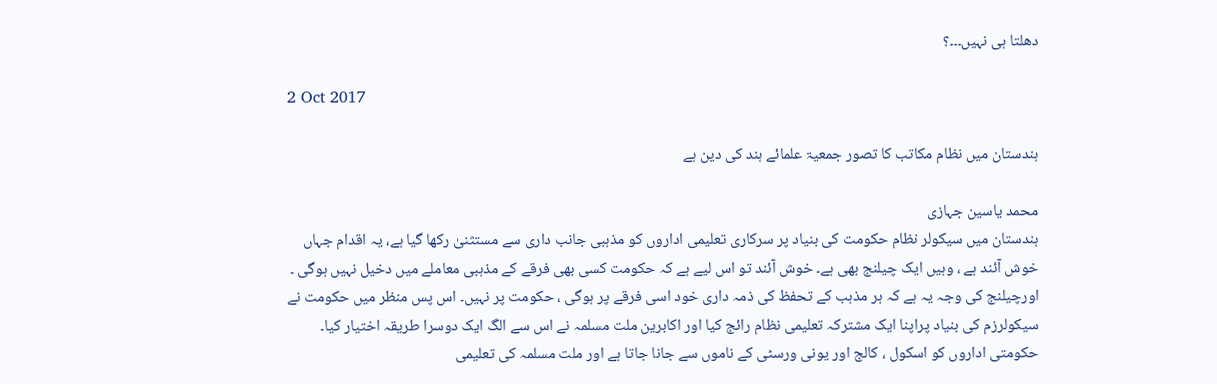دھلتا ہی نہیں۔۔۔؟

2 Oct 2017

ہندستان میں نظام مکاتب کا تصور جمعیۃ علمائے ہند کی دین ہے

محمد یاسین جہازی
ہندستان میں سیکولر نظام حکومت کی بنیاد پر سرکاری تعلیمی اداروں کو مذہبی جانب داری سے مستثنیٰ رکھا گیا ہے، یہ اقدام جہاں خوش آئند ہے ، وہیں ایک چیلنج بھی ہے۔ خوش آئند تو اس لیے ہے کہ حکومت کسی بھی فرقے کے مذہبی معاملے میں دخیل نہیں ہوگی ۔ اورچیلنج کی وجہ یہ ہے کہ ہر مذہب کے تحفظ کی ذمہ داری خود اسی فرقے پر ہوگی ، حکومت پر نہیں۔ اس پس منظر میں حکومت نے سیکولرزم کی بنیاد پراپنا ایک مشترکہ تعلیمی نظام رائج کیا اور اکابرین ملت مسلمہ نے اس سے الگ ایک دوسرا طریقہ اختیار کیا۔ حکومتی اداروں کو اسکول ، کالج اور یونی ورسٹی کے ناموں سے جانا جاتا ہے اور ملت مسلمہ کی تعلیمی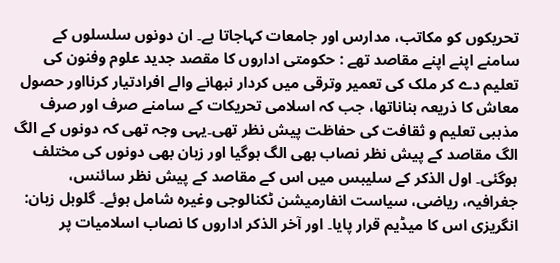تحریکوں کو مکاتب، مدارس اور جامعات کہاجاتا ہے۔ ان دونوں سلسلوں کے سامنے اپنے اپنے مقاصد تھے : حکومتی اداروں کا مقصد جدید علوم وفنون کی تعلیم دے کر ملک کی تعمیر وترقی میں کردار نبھانے والے افرادتیار کرنااور حصول معاش کا ذریعہ بناناتھا، جب کہ اسلامی تحریکات کے سامنے صرف اور صرف مذہبی تعلیم و ثقافت کی حفاظت پیش نظر تھی۔یہی وجہ تھی کہ دونوں کے الگ الگ مقاصد کے پیش نظر نصاب بھی الگ ہوگیا اور زبان بھی دونوں کی مختلف ہوگئی۔ اول الذکر کے سلیبس میں اس کے مقاصد کے پیش نظر سائنس، جغرافیہ، ریاضی، سیاست انفارمیشن ٹکنالوجی وغیرہ شامل ہوئے۔ گلوبل زبان: انگریزی اس کا میڈیم قرار پایا۔ اور آخر الذکر اداروں کا نصاب اسلامیات پر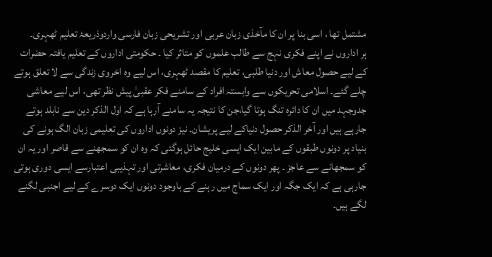مشتمل تھا ، اسی بنا پر ان کا مآخذی زبان عربی اور تشریحی زبان فارسی واردوذریعۂ تعلیم ٹھہری۔
ہر اداروں نے اپنے فکری نہج سے طالب علموں کو متاثر کیا ۔ حکومتی اداروں کے تعلیم یافتہ حضرات کے لیے حصول معاش اور دنیا طلبی، تعلیم کا مقصد ٹھہری، اس لیے وہ اخروی زندگی سے لا تعلق ہوتے چلے گئے۔ اسلامی تحریکوں سے وابستہ افراد کے سامنے فکر عقبیٰ پیش نظر تھی، اس لیے معاشی جدوجہد میں ان کا دائرہ تنگ ہوتا گیا،جن کا نتیجہ یہ سامنے آرہا ہے کہ اول الذکر دین سے نابلد ہوتے جارہے ہیں اور آخر الذکر حصول دنیاکے لیے پریشان۔ نیز دونوں اداروں کی تعلیمی زبان الگ ہونے کی بنیاد پر دونوں طبقوں کے مابین ایک ایسی خلیج حائل ہوگئی کہ وہ ان کو سمجھنے سے قاصر اور یہ ان کو سمجھانے سے عاجز ۔ پھر دونوں کے درمیان فکری، معاشرتی اور تہذیبی اعتبارسے ایسی دوری ہوتی جارہی ہے کہ ایک جگہ اور ایک سماج میں رہنے کے باوجود دونوں ایک دوسرے کے لیے اجنبی لگنے لگے ہیں۔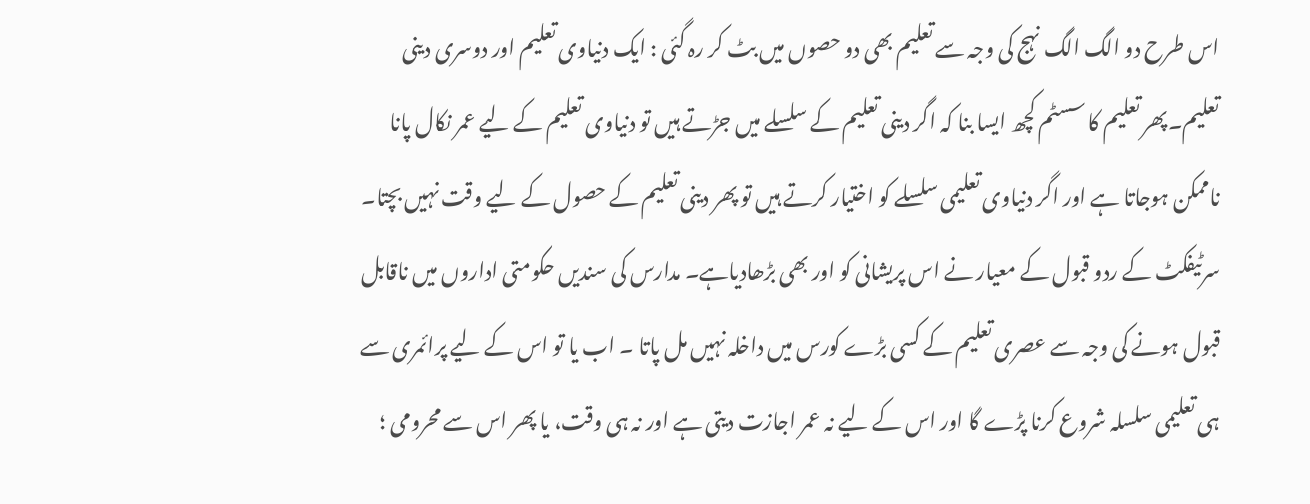اس طرح دو الگ الگ نہج کی وجہ سے تعلیم بھی دو حصوں میں بٹ کر رہ گئی : ایک دنیاوی تعلیم اور دوسری دینی تعلیم۔پھر تعلیم کا سسٹم کچھ ایسا بنا کہ اگر دینی تعلیم کے سلسلے میں جڑتے ہیں تو دنیاوی تعلیم کے لیے عمر نکال پانا ناممکن ہوجاتا ہے اور اگر دنیاوی تعلیمی سلسلے کو اختیار کرتے ہیں تو پھر دینی تعلیم کے حصول کے لیے وقت نہیں بچتا۔ سرٹیفکٹ کے ردو قبول کے معیار نے اس پریشانی کو اور بھی بڑھادیاہے۔ مدارس کی سندیں حکومتی اداروں میں ناقابل قبول ہونے کی وجہ سے عصری تعلیم کے کسی بڑے کورس میں داخلہ نہیں مل پاتا ۔ اب یا تو اس کے لیے پرائمری سے ہی تعلیمی سلسلہ شروع کرنا پڑے گا اور اس کے لیے نہ عمر اجازت دیتی ہے اور نہ ہی وقت، یا پھر اس سے محرومی ؛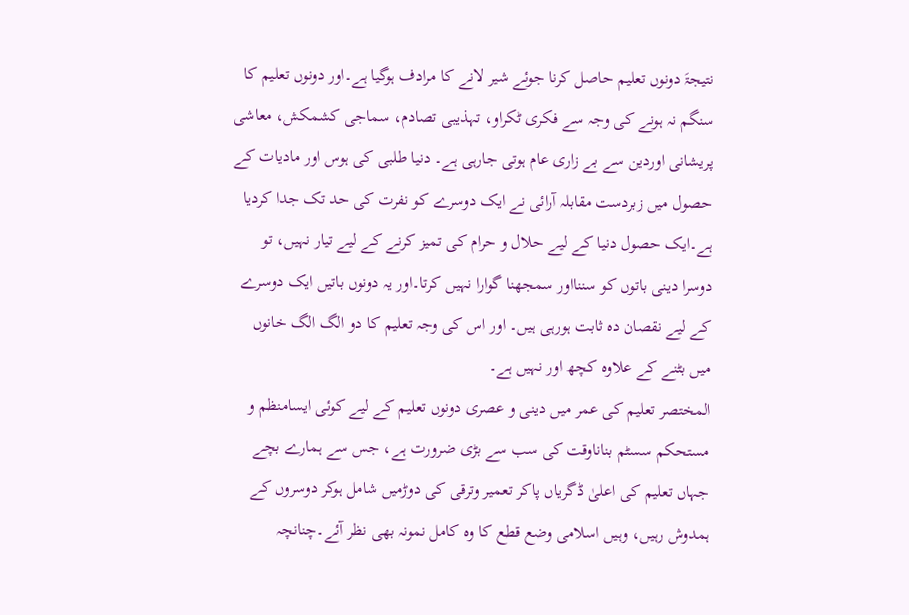نتیجۃَ دونوں تعلیم حاصل کرنا جوئے شیر لانے کا مرادف ہوگیا ہے۔اور دونوں تعلیم کا سنگم نہ ہونے کی وجہ سے فکری ٹکراو، تہذیبی تصادم، سماجی کشمکش، معاشی پریشانی اوردین سے بے زاری عام ہوتی جارہی ہے۔ دنیا طلبی کی ہوس اور مادیات کے حصول میں زبردست مقابلہ آرائی نے ایک دوسرے کو نفرت کی حد تک جدا کردیا ہے۔ایک حصول دنیا کے لیے حلال و حرام کی تمیز کرنے کے لیے تیار نہیں، تو دوسرا دینی باتوں کو سننااور سمجھنا گوارا نہیں کرتا۔اور یہ دونوں باتیں ایک دوسرے کے لیے نقصان دہ ثابت ہورہی ہیں۔ اور اس کی وجہ تعلیم کا دو الگ الگ خانوں میں بٹنے کے علاوہ کچھ اور نہیں ہے۔
المختصر تعلیم کی عمر میں دینی و عصری دونوں تعلیم کے لیے کوئی ایسامنظم و مستحکم سسٹم بناناوقت کی سب سے بڑی ضرورت ہے، جس سے ہمارے بچے جہاں تعلیم کی اعلیٰ ڈگریاں پاکر تعمیر وترقی کی دوڑمیں شامل ہوکر دوسروں کے ہمدوش رہیں، وہیں اسلامی وضع قطع کا وہ کامل نمونہ بھی نظر آئے۔چنانچہ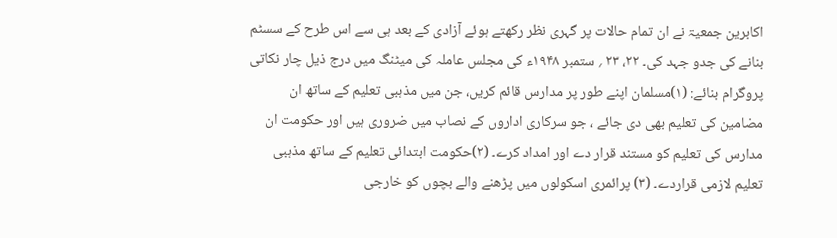اکابرین جمعیۃ نے ان تمام حالات پر گہری نظر رکھتے ہوئے آزادی کے بعد ہی سے اس طرح کے سسٹم بنانے کی جدو جہد کی۔ ۲۲، ۲۳ ؍ ستمبر ۱۹۴۸ء کی مجلس عاملہ کی میٹنگ میں درج ذیل چار نکاتی پروگرام بنائے: (۱)مسلمان اپنے طور پر مدارس قائم کریں، جن میں مذہبی تعلیم کے ساتھ ان مضامین کی تعلیم بھی دی جائے ، جو سرکاری اداروں کے نصاب میں ضروری ہیں اور حکومت ان مدارس کی تعلیم کو مستند قرار دے اور امداد کرے۔ (۲)حکومت ابتدائی تعلیم کے ساتھ مذہبی تعلیم لازمی قراردے۔ (۳) پرائمری اسکولوں میں پڑھنے والے بچوں کو خارجی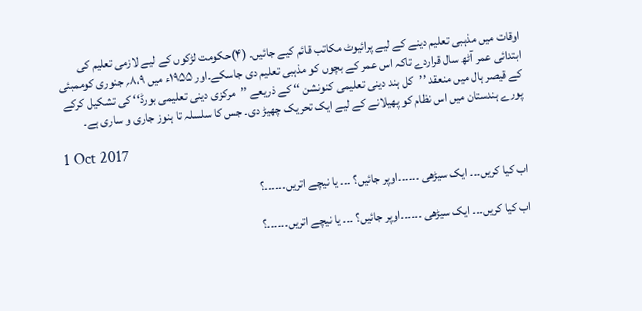اوقات میں مذہبی تعلیم دینے کے لیے پرائیوٹ مکاتب قائم کیے جائیں۔ (۴)حکومت لڑکوں کے لیے لازمی تعلیم کی ابتدائی عمر آٹھ سال قراردے تاکہ اس عمر کے بچوں کو مذہبی تعلیم دی جاسکے۔اور ۱۹۵۵ء میں ۸،۹؍ جنوری کوممبئی کے قیصر ہال میں منعقد ’’کل ہند دینی تعلیمی کنونشن ‘‘ کے ذریعے ’’مرکزی دینی تعلیمی بورڈ‘‘ کی تشکیل کرکے پورے ہندستان میں اس نظام کو پھیلانے کے لیے ایک تحریک چھیڑ دی۔ جس کا سلسلہ تا ہنوز جاری و ساری ہے۔

1 Oct 2017

اب کیا کریں۔۔۔ ایک سیڑھی ۔۔۔۔۔۔اوپر جائیں؟ ۔۔۔ یا نیچے اتریں۔۔۔۔۔۔؟

اب کیا کریں۔۔۔ ایک سیڑھی ۔۔۔۔۔۔اوپر جائیں؟ ۔۔۔ یا نیچے اتریں۔۔۔۔۔۔؟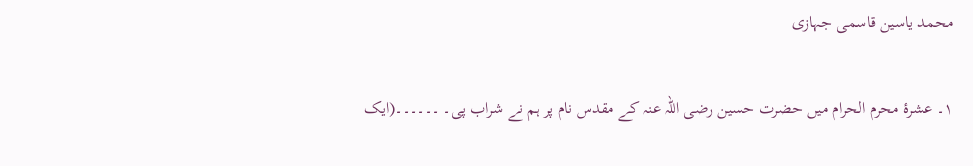محمد یاسین قاسمی جہازی

۱۔ عشرۂ محرم الحرام میں حضرت حسین رضی اللہ عنہ کے مقدس نام پر ہم نے شراب پی۔ ۔۔۔۔۔۔(ایک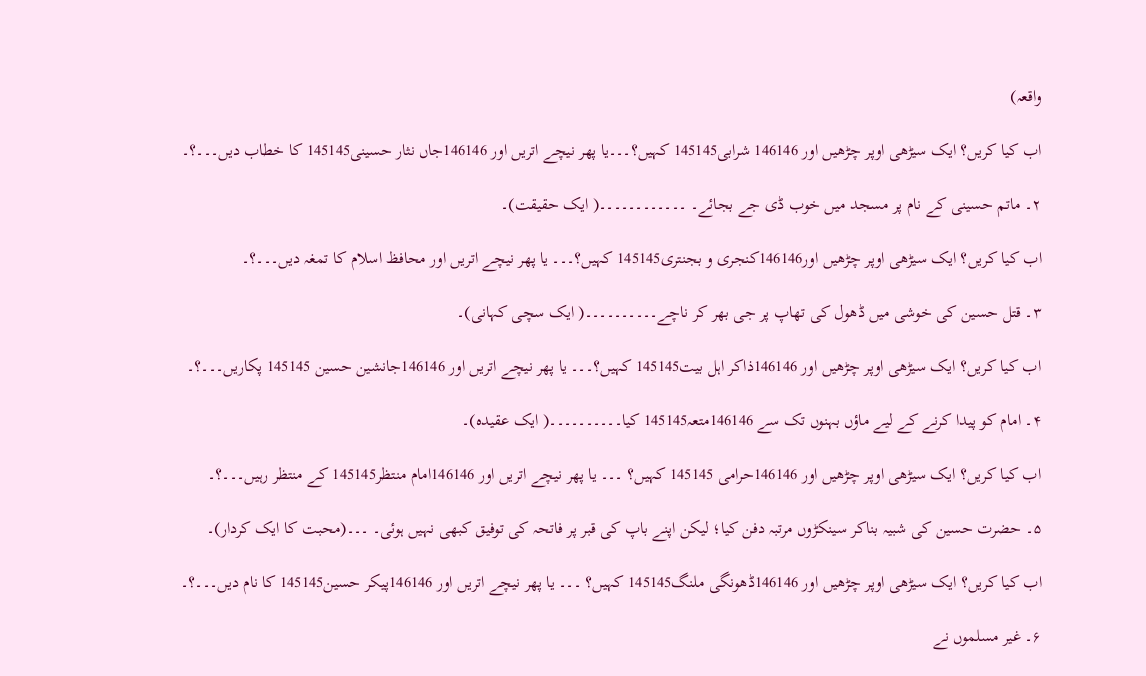واقعہ)

اب کیا کریں؟ ایک سیڑھی اوپر چڑھیں اور 146146 شرابی145145 کہیں؟۔۔۔یا پھر نیچے اتریں اور 146146جاں نثار حسینی145145 کا خطاب دیں۔۔۔؟۔

۲۔ ماتم حسینی کے نام پر مسجد میں خوب ڈی جے بجائے۔ ۔۔۔۔۔۔۔۔۔۔۔۔( ایک حقیقت)۔

اب کیا کریں؟ ایک سیڑھی اوپر چڑھیں اور146146کنجری و بجنتری145145 کہیں؟۔۔۔ یا پھر نیچے اتریں اور محافظ اسلام کا تمغہ دیں۔۔۔؟۔

۳۔ قتل حسین کی خوشی میں ڈھول کی تھاپ پر جی بھر کر ناچے۔۔۔۔۔۔۔۔۔۔( ایک سچی کہانی)۔

اب کیا کریں؟ ایک سیڑھی اوپر چڑھیں اور 146146ذاکر اہل بیت145145 کہیں؟۔۔۔ یا پھر نیچے اتریں اور 146146جانشین حسین 145145 پکاریں۔۔۔؟۔

۴۔ امام کو پیدا کرنے کے لیے ماؤں بہنوں تک سے 146146متعہ145145 کیا۔۔۔۔۔۔۔۔۔۔( ایک عقیدہ)۔

اب کیا کریں؟ ایک سیڑھی اوپر چڑھیں اور 146146حرامی 145145 کہیں؟ ۔۔۔ یا پھر نیچے اتریں اور 146146امام منتظر145145 کے منتظر رہیں۔۔۔؟۔

۵۔ حضرت حسین کی شبیہ بناکر سینکڑوں مرتبہ دفن کیا؛ لیکن اپنے باپ کی قبر پر فاتحہ کی توفیق کبھی نہیں ہوئی۔ ۔۔۔(محبت کا ایک کردار)۔

اب کیا کریں؟ ایک سیڑھی اوپر چڑھیں اور 146146ڈھونگی ملنگ145145 کہیں؟ ۔۔۔ یا پھر نیچے اتریں اور 146146پیکر حسین145145 کا نام دیں۔۔۔؟۔

۶۔ غیر مسلموں نے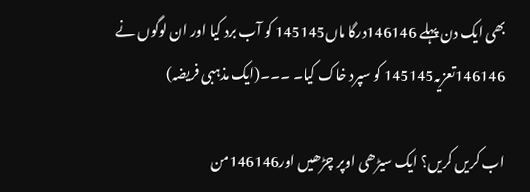بھی ایک دن پہلے 146146درگا ماں145145 کو آب برد کیا اور ان لوگوں نے 146146تعزیہ145145 کو سپرد خاک کیا۔ ۔۔۔(ایک مذہبی فریضہ)

اب کریں کریں؟ ایک سیڑھی اوپر چڑھیں اور146146من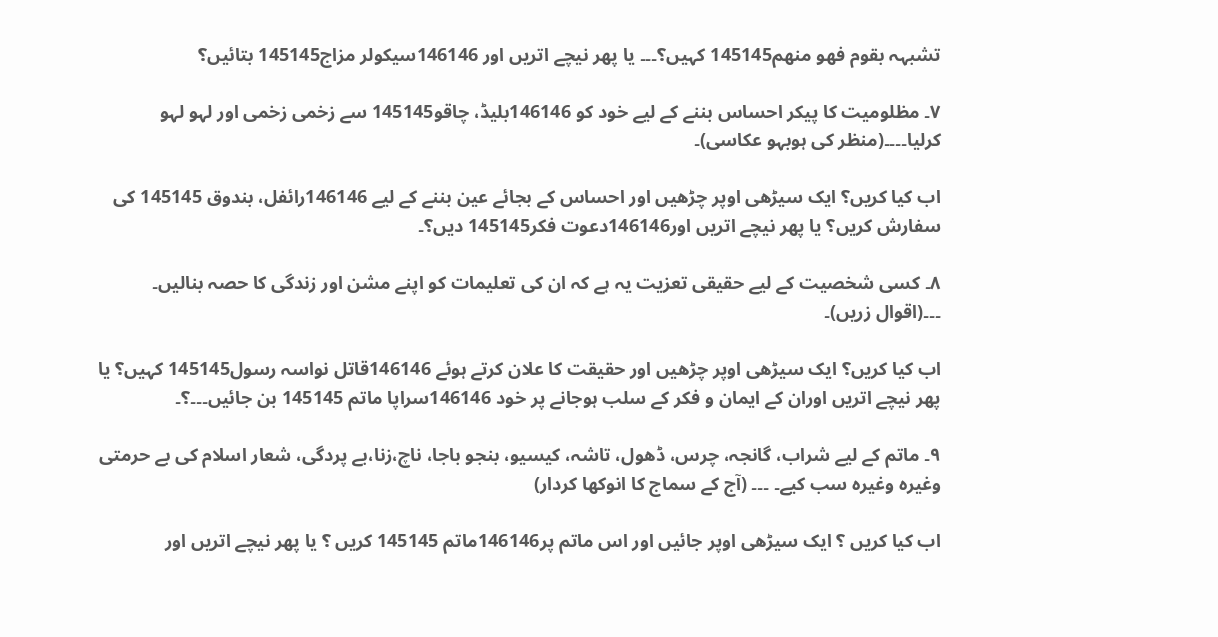تشبہہ بقوم فھو منھم145145 کہیں؟۔۔۔ یا پھر نیچے اتریں اور 146146سیکولر مزاج145145 بتائیں؟

۷۔ مظلومیت کا پیکر احساس بننے کے لیے خود کو 146146بلیڈ، چاقو145145 سے زخمی زخمی اور لہو لہو کرلیا۔۔۔۔(منظر کی ہوبہو عکاسی)۔

اب کیا کریں؟ ایک سیڑھی اوپر چڑھیں اور احساس کے بجائے عین بننے کے لیے 146146رائفل، بندوق 145145 کی سفارش کریں؟ یا پھر نیچے اتریں اور146146دعوت فکر145145 دیں؟۔

۸۔ کسی شخصیت کے لیے حقیقی تعزیت یہ ہے کہ ان کی تعلیمات کو اپنے مشن اور زندگی کا حصہ بنالیں۔ ۔۔۔(اقوال زریں)۔

اب کیا کریں؟ ایک سیڑھی اوپر چڑھیں اور حقیقت کا علان کرتے ہوئے 146146قاتل نواسہ رسول145145 کہیں؟ یا پھر نیچے اتریں اوران کے ایمان و فکر کے سلب ہوجانے پر خود 146146سراپا ماتم 145145 بن جائیں۔۔۔؟۔

۹۔ ماتم کے لیے شراب، گانجہ، چرس، ڈھول، تاشہ، کیسیو، بنجو باجا، ناچ،زنا،بے پردگی، شعار اسلام کی بے حرمتی وغیرہ وغیرہ سب کیے۔ ۔۔۔ (آج کے سماج کا انوکھا کردار)

اب کیا کریں ؟ ایک سیڑھی اوپر جائیں اور اس ماتم پر146146ماتم 145145 کریں ؟ یا پھر نیچے اتریں اور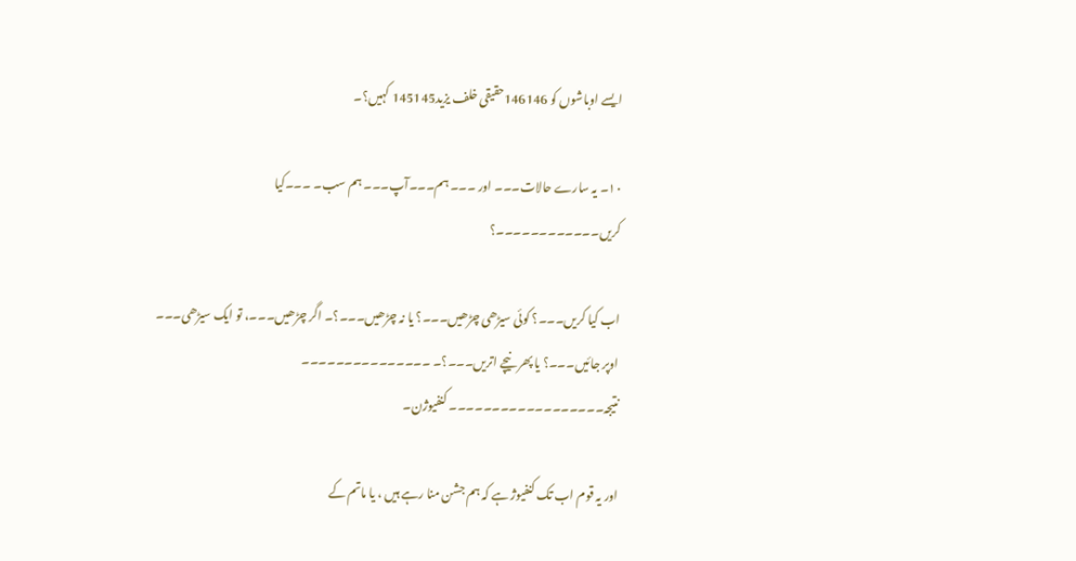ایسے اوباشوں کو 146146حقیقی خلف یزید145145 کہیں؟۔

۱۰۔ یہ سارے حالات۔۔۔ اور ۔۔۔ ہم۔۔۔آپ۔۔۔ ہم سب۔ ۔۔۔کیا کریں۔۔۔۔۔۔۔۔۔۔۔۔؟

اب کیا کریں۔۔۔؟ کوئی سیڑھی چڑھیں۔۔۔؟ یا نہ چڑھیں۔۔۔؟۔ اگر چڑھیں۔۔۔، تو ایک سیڑھی۔۔۔ اوپر جائیں۔۔۔؟ یا پھر نیچے اتریں۔۔۔؟۔ ۔۔۔۔۔۔۔۔۔۔۔۔۔۔۔ نتیجہ۔۔۔۔۔۔۔۔۔۔۔۔۔۔۔۔۔۔ کنفیوژن۔

اور یہ قوم اب تک کنفیوژ ہے کہ ہم جشن منا رہے ہیں ، یا ماتم کے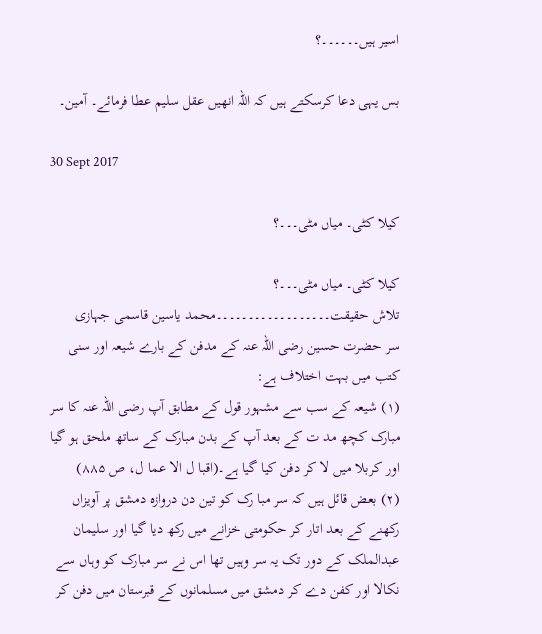اسیر ہیں۔۔۔۔۔۔؟

بس یہی دعا کرسکتے ہیں کہ اللہ انھیں عقل سلیم عطا فرمائے۔ آمین۔

30 Sept 2017

کیلا کٹی۔ میاں مٹی۔۔۔؟

کیلا کٹی۔ میاں مٹی۔۔۔؟
تلاش حقیقت۔۔۔۔۔۔۔۔۔۔۔۔۔۔۔۔۔۔محمد یاسین قاسمی جہازی
سر حضرت حسین رضی اللہ عنہ کے مدفن کے بارے شیعہ اور سنی کتب میں بہت اختلاف ہے:
(۱) شیعہ کے سب سے مشہور قول کے مطابق آپ رضی اللہ عنہ کا سر مبارک کچھ مد ت کے بعد آپ کے بدن مبارک کے ساتھ ملحق ہو گیا اور کربلا میں لا کر دفن کیا گیا ہے۔(اقبا ل الا عما ل، ص ۸۸۵)
(۲) بعض قائل ہیں کہ سر مبا رک کو تین دن دروازہ دمشق پر آویزاں رکھنے کے بعد اتار کر حکومتی خزانے میں رکھ دیا گیا اور سلیمان عبدالملک کے دور تک یہ سر وہیں تھا اس نے سر مبارک کو وہاں سے نکالا اور کفن دے کر دمشق میں مسلمانوں کے قبرستان میں دفن کر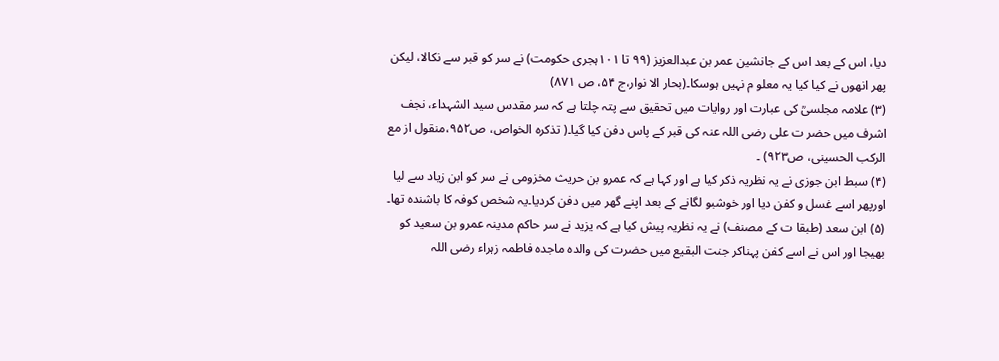دیا، اس کے بعد اس کے جانشین عمر بن عبدالعزیز (۹۹ تا ۱۰۱ہجری حکومت) نے سر کو قبر سے نکالا، لیکن پھر انھوں نے کیا کیا یہ معلو م نہیں ہوسکا۔(بحار الا نوار،ج ۵۴، ص ۸۷۱)
(۳) علامہ مجلسیؒ کی عبارت اور روایات میں تحقیق سے پتہ چلتا ہے کہ سر مقدس سید الشہداء، نجف اشرف میں حضر ت علی رضی اللہ عنہ کی قبر کے پاس دفن کیا گیا۔( تذکرہ الخواص، ص۹۵۲،منقول از مع الرکب الحسینی، ص۹۲۳) ۔
(۴) سبط ابن جوزی نے یہ نظریہ ذکر کیا ہے اور کہا ہے کہ عمرو بن حریث مخزومی نے سر کو ابن زیاد سے لیا اورپھر اسے غسل و کفن دیا اور خوشبو لگانے کے بعد اپنے گھر میں دفن کردیا۔یہ شخص کوفہ کا باشندہ تھا۔
(۵) ابن سعد (طبقا ت کے مصنف) نے یہ نظریہ پیش کیا ہے کہ یزید نے سر حاکم مدینہ عمرو بن سعید کو بھیجا اور اس نے اسے کفن پہناکر جنت البقیع میں حضرت کی والدہ ماجدہ فاطمہ زہراء رضی اللہ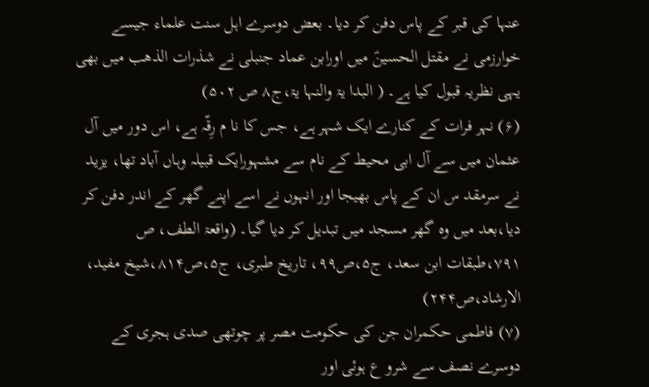عنہا کی قبر کے پاس دفن کر دیا۔ بعض دوسرے اہل سنت علماء جیسے خوارزمی نے مقتل الحسینؑ میں اورابن عماد جنبلی نے شذرات الذھب میں بھی یہی نظریہ قبول کیا ہے۔ ( البدا یۃ والنہا یۃ،ج۸ ص ۵۰۲)
(۶) نہر فرات کے کنارے ایک شہر ہے، جس کا نا م رِقّہ ہے، اس دور میں آل عثمان میں سے آل ابی محیط کے نام سے مشہورایک قبیلہ وہاں آباد تھا، یزید نے سرمقد س ان کے پاس بھیجا اور انہوں نے اسے اپنے گھر کے اندر دفن کر دیا،بعد میں وہ گھر مسجد میں تبدیل کر دیا گیا۔ (واقعۃ الطف، ص ۷۹۱،طبقات ابن سعد، ج۵،ص۹۹، تاریخ طبری، ج۵،ص۸۱۴،شیخ مفید، الارشاد،ص۲۴۴)
(۷) فاطمی حکمران جن کی حکومت مصر پر چوتھی صدی ہجری کے دوسرے نصف سے شرو ع ہوئی اور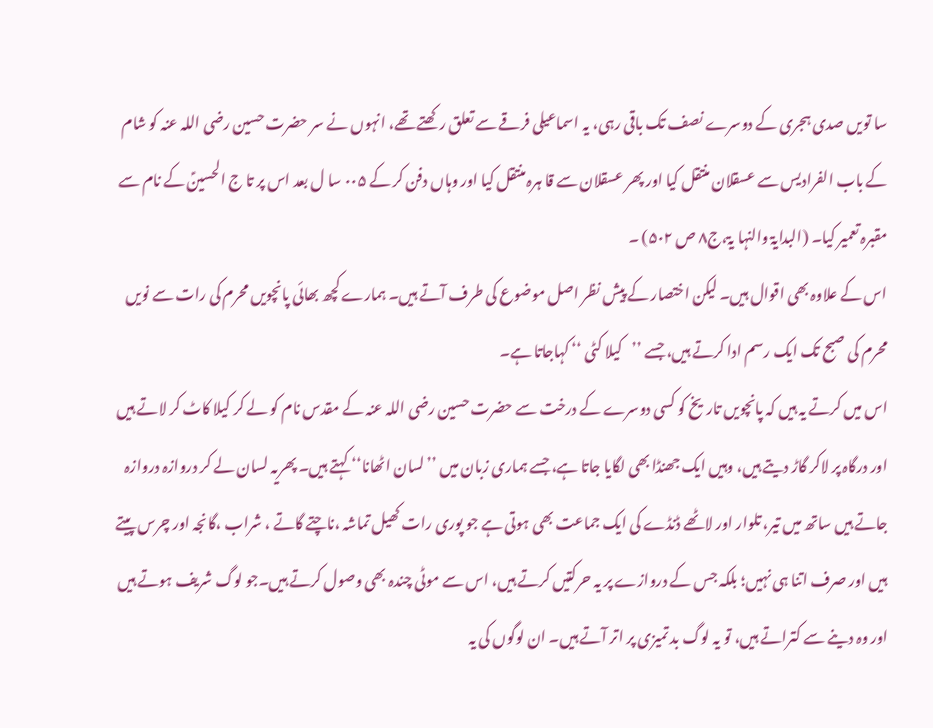سا تویں صدی ہجری کے دوسرے نصف تک باقی رہی، یہ اسماعیلی فرقے سے تعلق رکھتے تھے، انہوں نے سر حضرت حسین رضی اللہ عنہ کو شام کے باب الفرادیس سے عسقلان منتقل کیا اور پھر عسقلان سے قا ہرہ منتقل کیا اور وہاں دفن کر کے ۰۰۵ سا ل بعد اس پر تا ج الحسینؑ کے نام سے مقبرہ تعمیر کیا۔ (البدایۃ والنہا یۃ،ج۸ ص ۵۰۲) ۔
اس کے علاوہ بھی اقوال ہیں۔ لیکن اختصار کے پیش نظر اصل موضوع کی طرف آتے ہیں۔ ہمارے کچھ بھائی پانچویں محرم کی رات سے نویں محرم کی صبح تک ایک رسم ادا کرتے ہیں، جسے ’’کیلا کٹی ‘‘ کہاجاتا ہے۔
اس میں کرتے یہ ہیں کہ پانچویں تاریخ کو کسی دوسرے کے درخت سے حضرت حسین رضی اللہ عنہ کے مقدس نام کو لے کر کیلا کاٹ کر لاتے ہیں اور درگاہ پر لاکر گاڑ دیتے ہیں، وہیں ایک جھنڈا بھی لگایا جاتا ہے، جسے ہماری زبان میں ’’لسان اٹھانا‘‘ کہتے ہیں۔ پھریہ لسان لے کر دروازہ دروازہ جاتے ہیں ساتھ میں تیر، تلوار اور لاٹھے ڈنڈے کی ایک جماعت بھی ہوتی ہے جو پوری رات کھیل تماشہ ،ناچتے گاتے ، شراب ،گانجہ اور چرس پیتے ہیں اور صرف اتنا ہی نہیں؛ بلکہ جس کے دروازے پر یہ حرکتیں کرتے ہیں، اس سے موٹی چندہ بھی وصول کرتے ہیں۔جو لوگ شریف ہوتے ہیں اور وہ دینے سے کتراتے ہیں، تو یہ لوگ بد تمیزی پر اتر آتے ہیں۔ ان لوگوں کی یہ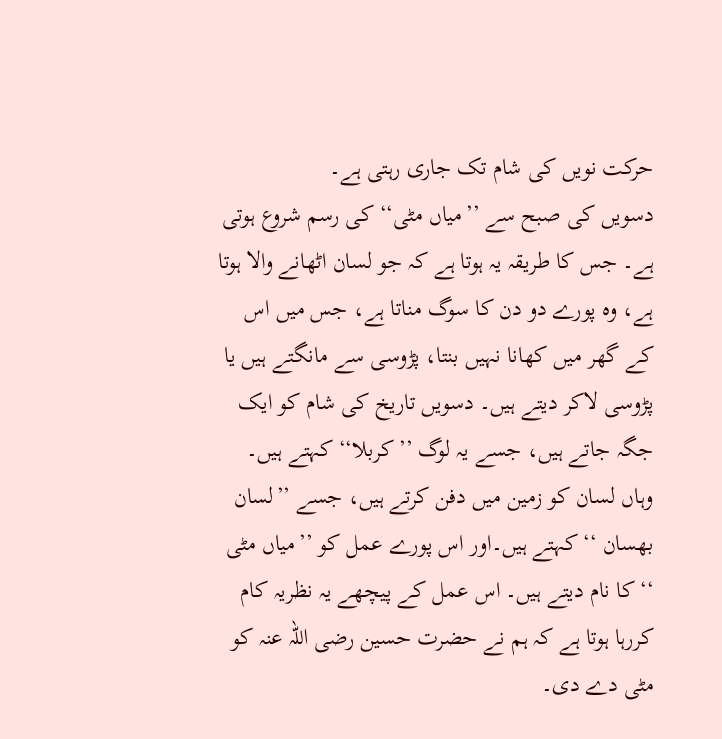حرکت نویں کی شام تک جاری رہتی ہے۔
دسویں کی صبح سے ’’میاں مٹی‘‘ کی رسم شروع ہوتی ہے۔ جس کا طریقہ یہ ہوتا ہے کہ جو لسان اٹھانے والا ہوتا ہے، وہ پورے دو دن کا سوگ مناتا ہے، جس میں اس کے گھر میں کھانا نہیں بنتا، پڑوسی سے مانگتے ہیں یا پڑوسی لاکر دیتے ہیں۔ دسویں تاریخ کی شام کو ایک جگہ جاتے ہیں، جسے یہ لوگ ’’کربلا‘‘ کہتے ہیں۔ وہاں لسان کو زمین میں دفن کرتے ہیں، جسے ’’لسان بھسان ‘‘ کہتے ہیں۔اور اس پورے عمل کو ’’میاں مٹی ‘‘ کا نام دیتے ہیں۔ اس عمل کے پیچھے یہ نظریہ کام کررہا ہوتا ہے کہ ہم نے حضرت حسین رضی اللہ عنہ کو مٹی دے دی۔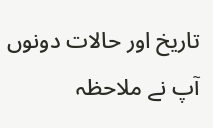تاریخ اور حالات دونوں آپ نے ملاحظہ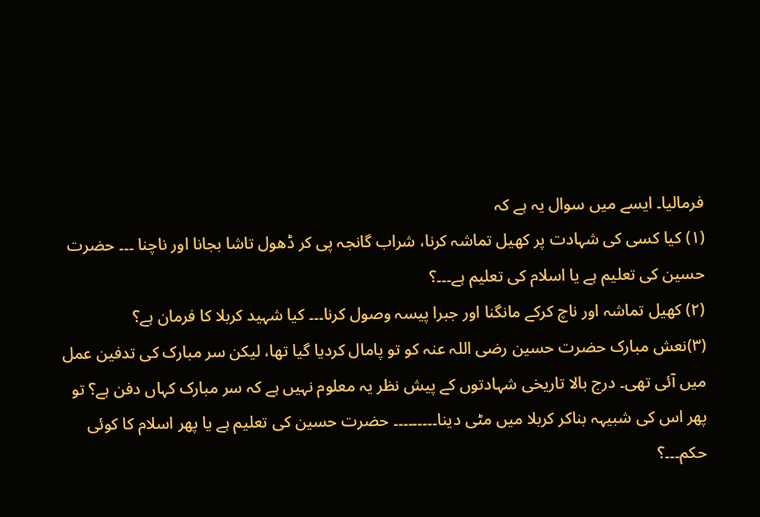فرمالیا۔ ایسے میں سوال یہ ہے کہ
(۱) کیا کسی کی شہادت پر کھیل تماشہ کرنا، شراب گانجہ پی کر ڈھول تاشا بجانا اور ناچنا ۔۔۔ حضرت حسین کی تعلیم ہے یا اسلام کی تعلیم ہے۔۔۔؟
(۲) کھیل تماشہ اور ناچ کرکے مانگنا اور جبرا پیسہ وصول کرنا۔۔۔ کیا شہید کربلا کا فرمان ہے؟
(۳)نعش مبارک حضرت حسین رضی اللہ عنہ کو تو پامال کردیا گیا تھا، لیکن سر مبارک کی تدفین عمل میں آئی تھی۔ درج بالا تاریخی شہادتوں کے پیش نظر یہ معلوم نہیں ہے کہ سر مبارک کہاں دفن ہے؟ تو پھر اس کی شبیہہ بناکر کربلا میں مٹی دینا۔۔۔۔۔۔۔۔۔ حضرت حسین کی تعلیم ہے یا پھر اسلام کا کوئی حکم۔۔۔؟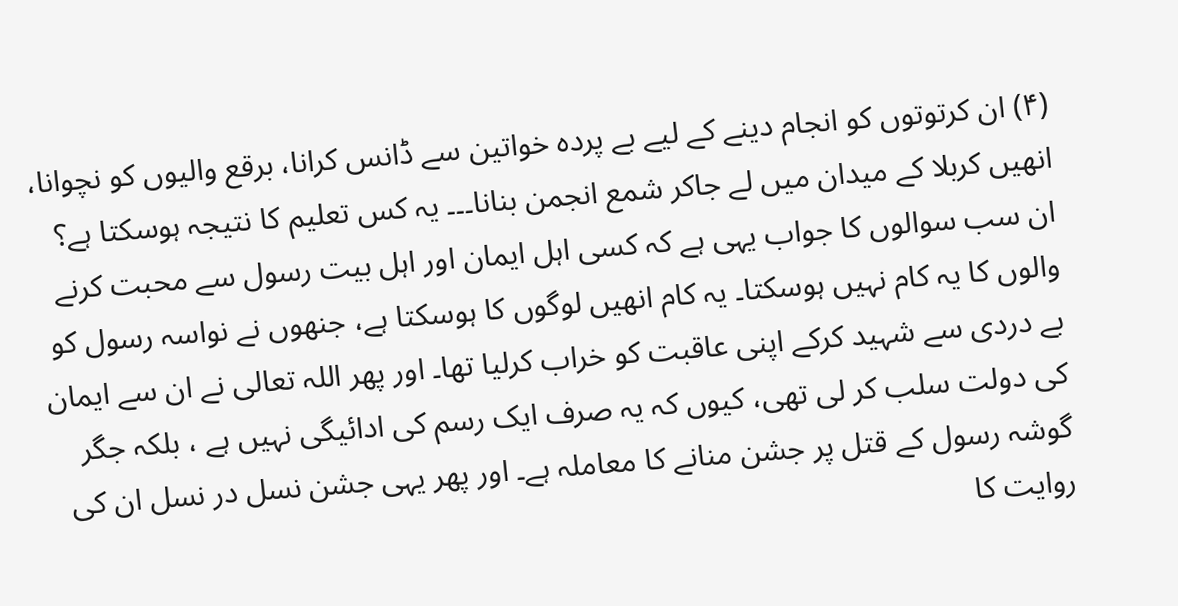(۴) ان کرتوتوں کو انجام دینے کے لیے بے پردہ خواتین سے ڈانس کرانا، برقع والیوں کو نچوانا، انھیں کربلا کے میدان میں لے جاکر شمع انجمن بنانا۔۔۔ یہ کس تعلیم کا نتیجہ ہوسکتا ہے؟
ان سب سوالوں کا جواب یہی ہے کہ کسی اہل ایمان اور اہل بیت رسول سے محبت کرنے والوں کا یہ کام نہیں ہوسکتا۔ یہ کام انھیں لوگوں کا ہوسکتا ہے، جنھوں نے نواسہ رسول کو بے دردی سے شہید کرکے اپنی عاقبت کو خراب کرلیا تھا۔ اور پھر اللہ تعالی نے ان سے ایمان کی دولت سلب کر لی تھی، کیوں کہ یہ صرف ایک رسم کی ادائیگی نہیں ہے ، بلکہ جگر گوشہ رسول کے قتل پر جشن منانے کا معاملہ ہے۔ اور پھر یہی جشن نسل در نسل ان کی روایت کا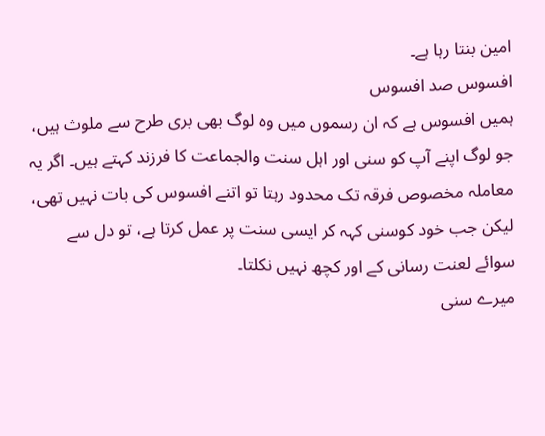امین بنتا رہا ہے۔
افسوس صد افسوس
ہمیں افسوس ہے کہ ان رسموں میں وہ لوگ بھی بری طرح سے ملوث ہیں، جو لوگ اپنے آپ کو سنی اور اہل سنت والجماعت کا فرزند کہتے ہیں۔ اگر یہ معاملہ مخصوص فرقہ تک محدود رہتا تو اتنے افسوس کی بات نہیں تھی، لیکن جب خود کوسنی کہہ کر ایسی سنت پر عمل کرتا ہے، تو دل سے سوائے لعنت رسانی کے اور کچھ نہیں نکلتا۔
میرے سنی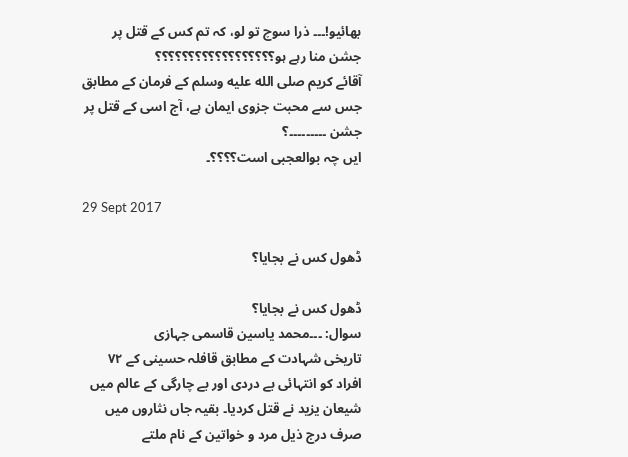بھائیو!۔۔۔ ذرا سوچ تو لو، کہ تم کس کے قتل پر جشن منا رہے ہو؟؟؟؟؟؟؟؟؟؟؟؟؟؟؟؟؟؟
آقائے کریم صلى الله عليه وسلم کے فرمان کے مطابق جس سے محبت جزوی ایمان ہے، آج اسی کے قتل پر جشن ۔۔۔۔۔۔۔۔۔؟
ایں چہ بوالعجبی است؟؟؟؟۔

29 Sept 2017

ڈھول کس نے بجایا؟

ڈھول کس نے بجایا؟
سوال: ۔۔۔محمد یاسین قاسمی جہازی
تاریخی شہادت کے مطابق قافلہ حسینی کے ۷۲ افراد کو انتہائی بے دردی اور بے چارگی کے عالم میں شیعان یزید نے قتل کردیا۔ بقیہ جاں نثاروں میں صرف درج ذیل مرد و خواتین کے نام ملتے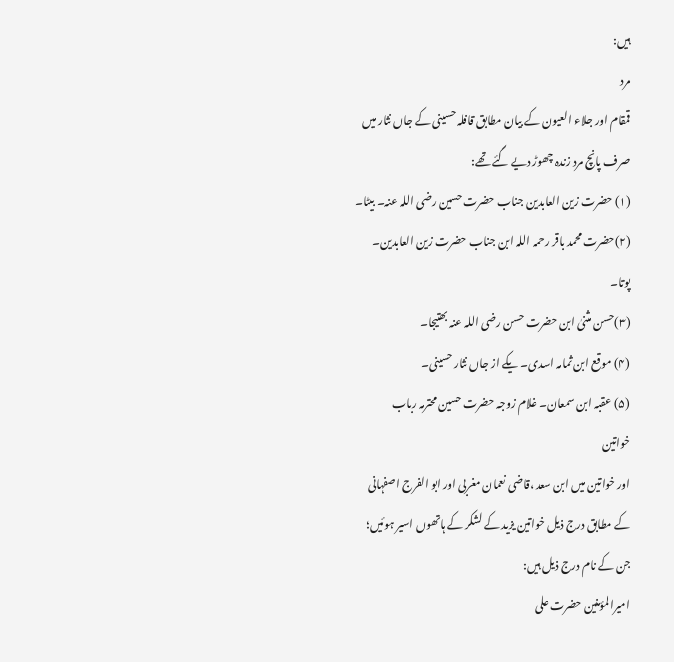ہیں:
مرد
قمقام اور جلاء العیون کے بیان مطابق قافلہ حسینی کے جاں نثار میں صرف پانچ مرد زندہ چھوڑ دیے گئے تھے:
(۱) حضرت زین العابدین جناب حضرت حسین رضی اللہ عنہ۔ بیٹا۔
(۲)حضرت محمد باقر رحمہ اللہ ابن جناب حضرت زین العابدین۔ پوتا۔
(۳)حسن مثنیٰ ابن حضرت حسن رضی اللہ عنہ بھتیجا۔
(۴) موقع ابن ثمامہ اسدی۔ یکے از جاں نثار حسینی۔
(۵) عقبہ ابن سمعان۔ غلام زوجہ حضرت حسین محترمہ رباب
خواتین
اور خواتین میں ابن سعد ،قاضی نعمان مغربی اور ابو الفرج اصفہانی کے مطابق درج ذیل خواتین یزید کے لشکر کے ہاتھوں اسیر ہوئیں؛ جن کے نام درج ذیل ہیں:
امیرالمؤمنین حضرت علی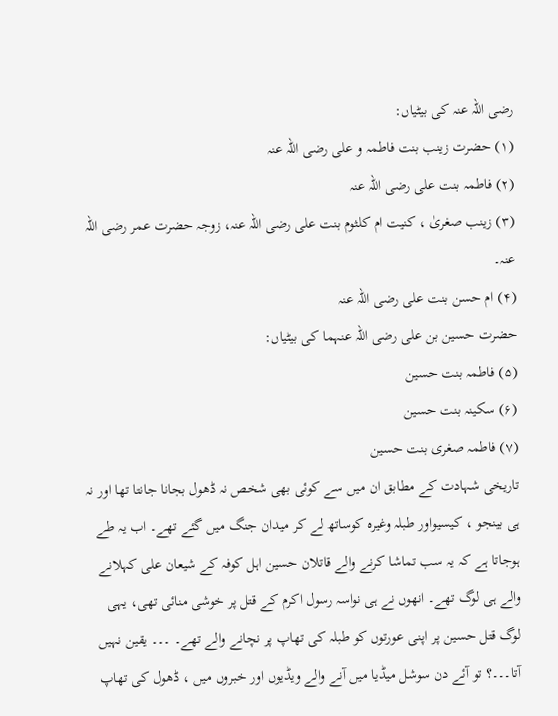رضی اللہ عنہ کی بیٹیاں:
(۱) حضرت زینب بنت فاطمہ و علی رضی اللہ عنہ
(۲) فاطمہ بنت علی رضی اللہ عنہ
(۳) زینب صغریٰ ، کنیت ام کلثوم بنت علی رضی اللہ عنہ، زوجہ حضرت عمر رضی اللہ عنہ۔
(۴) ام حسن بنت علی رضی اللہ عنہ
حضرت حسین بن علی رضی اللہ عنہما کی بیٹیاں:
(۵) فاطمہ بنت حسین
(۶) سکینہ بنت حسین
(۷) فاطمہ صغری بنت حسین
تاریخی شہادت کے مطابق ان میں سے کوئی بھی شخص نہ ڈھول بجانا جانتا تھا اور نہ ہی بینجو ، کیسیواور طبلہ وغیرہ کوساتھ لے کر میدان جنگ میں گئے تھے۔ اب یہ طے ہوجاتا ہے کہ یہ سب تماشا کرنے والے قاتلان حسین اہل کوفہ کے شیعان علی کہلانے والے ہی لوگ تھے۔ انھوں نے ہی نواسہ رسول اکرم کے قتل پر خوشی منائی تھی، یہی لوگ قتل حسین پر اپنی عورتوں کو طبلہ کی تھاپ پر نچانے والے تھے۔ ۔۔۔ یقین نہیں آتا۔۔۔؟ تو آئے دن سوشل میڈیا میں آنے والے ویڈیوں اور خبروں میں ، ڈھول کی تھاپ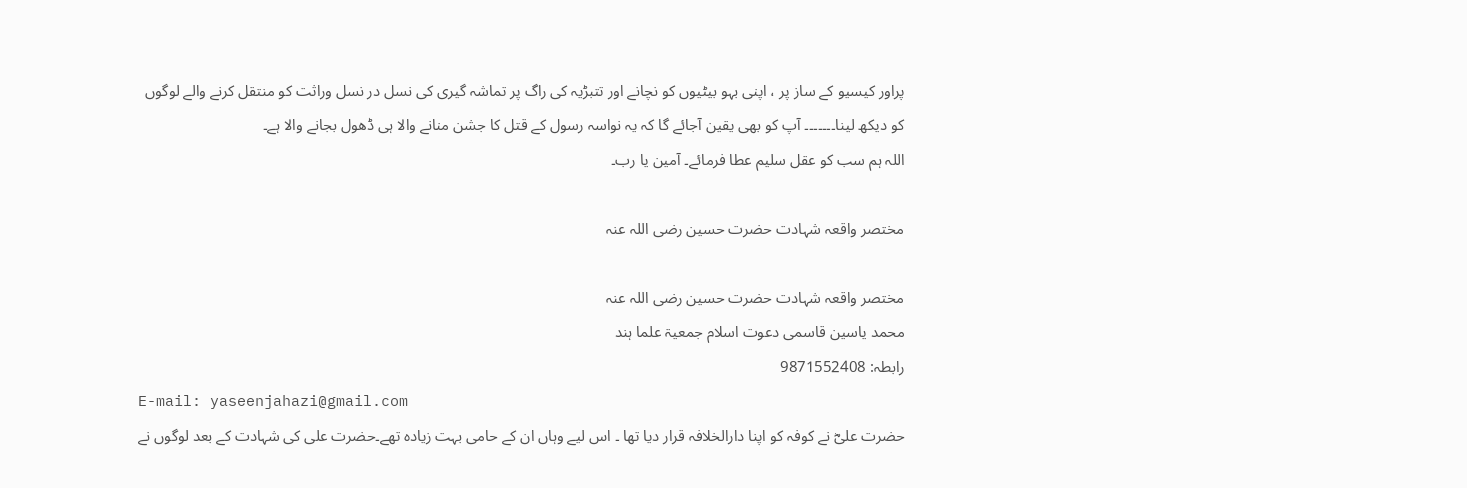پراور کیسیو کے ساز پر ، اپنی بہو بیٹیوں کو نچانے اور تتبڑیہ کی راگ پر تماشہ گیری کی نسل در نسل وراثت کو منتقل کرنے والے لوگوں کو دیکھ لینا۔۔۔۔۔۔۔ آپ کو بھی یقین آجائے گا کہ یہ نواسہ رسول کے قتل کا جشن منانے والا ہی ڈھول بجانے والا ہے۔
اللہ ہم سب کو عقل سلیم عطا فرمائے۔ آمین یا رب۔

مختصر واقعہ شہادت حضرت حسین رضی اللہ عنہ

مختصر واقعہ شہادت حضرت حسین رضی اللہ عنہ
محمد یاسین قاسمی دعوت اسلام جمعیۃ علما ہند
رابطہ: 9871552408
E-mail: yaseenjahazi@gmail.com
حضرت علیؓ نے کوفہ کو اپنا دارالخلافہ قرار دیا تھا ۔ اس لیے وہاں ان کے حامی بہت زیادہ تھے۔حضرت علی کی شہادت کے بعد لوگوں نے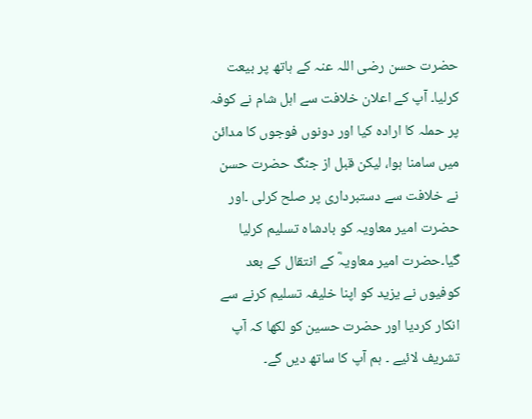حضرت حسن رضی اللہ عنہ کے ہاتھ پر بیعت کرلیا۔ آپ کے اعلان خلافت سے اہل شام نے کوفہ پر حملہ کا ارادہ کیا اور دونوں فوجوں کا مدائن میں سامنا ہوا، لیکن قبل از جنگ حضرت حسن نے خلافت سے دستبرداری پر صلح کرلی ۔اور حضرت امیر معاویہ کو بادشاہ تسلیم کرلیا گیا۔حضرت امیر معاویہؓ کے انتقال کے بعد کوفیوں نے یزید کو اپنا خلیفہ تسلیم کرنے سے انکار کردیا اور حضرت حسین کو لکھا کہ آپ تشریف لائیے ۔ ہم آپ کا ساتھ دیں گے۔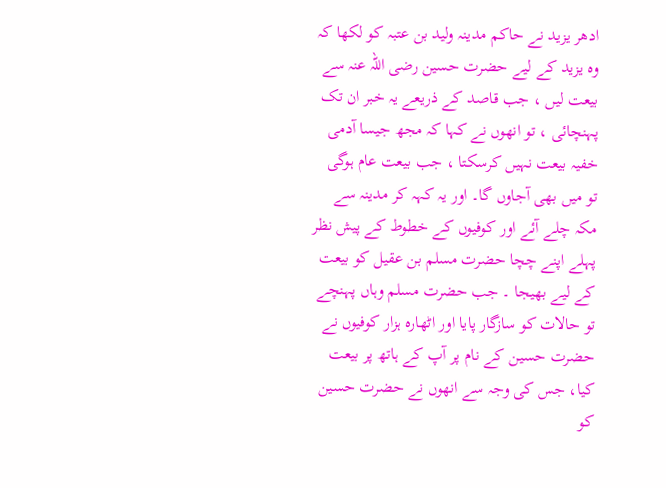ادھر یزید نے حاکم مدینہ ولید بن عتبہ کو لکھا کہ وہ یزید کے لیے حضرت حسین رضی اللہ عنہ سے بیعت لیں ، جب قاصد کے ذریعے یہ خبر ان تک پہنچائی ، تو انھوں نے کہا کہ مجھ جیسا آدمی خفیہ بیعت نہیں کرسکتا ، جب بیعت عام ہوگی تو میں بھی آجاوں گا۔ اور یہ کہہ کر مدینہ سے مکہ چلے آئے اور کوفیوں کے خطوط کے پیش نظر پہلے اپنے چچا حضرت مسلم بن عقیل کو بیعت کے لیے بھیجا ۔ جب حضرت مسلم وہاں پہنچے تو حالات کو سازگار پایا اور اٹھارہ ہزار کوفیوں نے حضرت حسین کے نام پر آپ کے ہاتھ پر بیعت کیا، جس کی وجہ سے انھوں نے حضرت حسین کو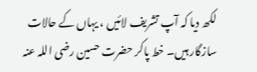لکھ دیا کہ آپ تشریف لائیں ، یہاں کے حالات سازگار ہیں۔ خط پاکر حضرت حسین رضی اللہ عنہ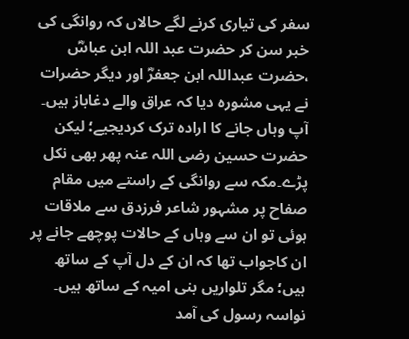سفر کی تیاری کرنے لگے حالاں کہ روانگی کی خبر سن کر حضرت عبد اللہ ابن عباسؓ ،حضرت عبداللہ ابن جعفرؓ اور دیگر حضرات نے یہی مشورہ دیا کہ عراق والے دغاباز ہیں۔ آپ وہاں جانے کا ارادہ ترک کردیجیے؛ لیکن حضرت حسین رضی اللہ عنہ پھر بھی نکل پڑے۔مکہ سے روانگی کے راستے میں مقام صفاح پر مشہور شاعر فرزدق سے ملاقات ہوئی تو ان سے وہاں کے حالات پوچھے جانے پر ان کاجواب تھا کہ ان کے دل آپ کے ساتھ ہیں؛ مگر تلواریں بنی امیہ کے ساتھ ہیں۔
نواسہ رسول کی آمد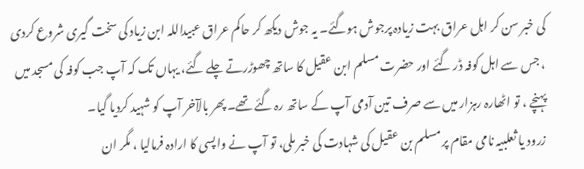کی خبر سن کر اہل عراق بہت زیادہ پرجوش ہوگئے۔ یہ جوش دیکھ کر حاکم عراق عبیداللہ ابن زیاد کی سخت گیری شروع کردی ، جس سے اہل کوفہ ڈر گئے اور حضرت مسلم ابن عقیل کا ساتھ چھوڑرتے چلے گئے، یہاں تک کہ آپ جب کوفہ کی مسجد میں پہنچے ، تو اٹھارہ رہزار میں سے صرف تین آدمی آپ کے ساتھ رہ گئے تھے۔ پھر بالآخر آپ کو شہید کردیا گیا۔
زرود یا ثعلبیہ نامی مقام پر مسلم بن عقیل کی شہادت کی خبر ملی، تو آپ نے واپسی کا ارادہ فرمالیا ، مگر ان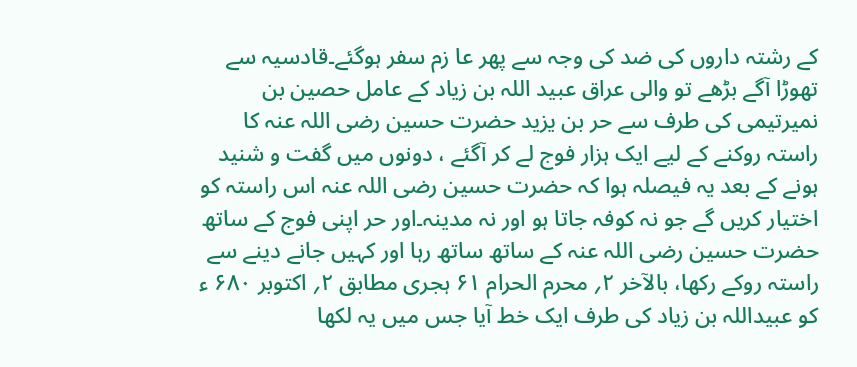کے رشتہ داروں کی ضد کی وجہ سے پھر عا زم سفر ہوگئے۔قادسیہ سے تھوڑا آگے بڑھے تو والی عراق عبید اللہ بن زیاد کے عامل حصین بن نمیرتیمی کی طرف سے حر بن یزید حضرت حسین رضی اللہ عنہ کا راستہ روکنے کے لیے ایک ہزار فوج لے کر آگئے ، دونوں میں گفت و شنید ہونے کے بعد یہ فیصلہ ہوا کہ حضرت حسین رضی اللہ عنہ اس راستہ کو اختیار کریں گے جو نہ کوفہ جاتا ہو اور نہ مدینہ۔اور حر اپنی فوج کے ساتھ حضرت حسین رضی اللہ عنہ کے ساتھ ساتھ رہا اور کہیں جانے دینے سے راستہ روکے رکھا، بالآخر ۲؍ محرم الحرام ۶۱ ہجری مطابق ۲؍ اکتوبر ۶۸۰ ء کو عبیداللہ بن زیاد کی طرف ایک خط آیا جس میں یہ لکھا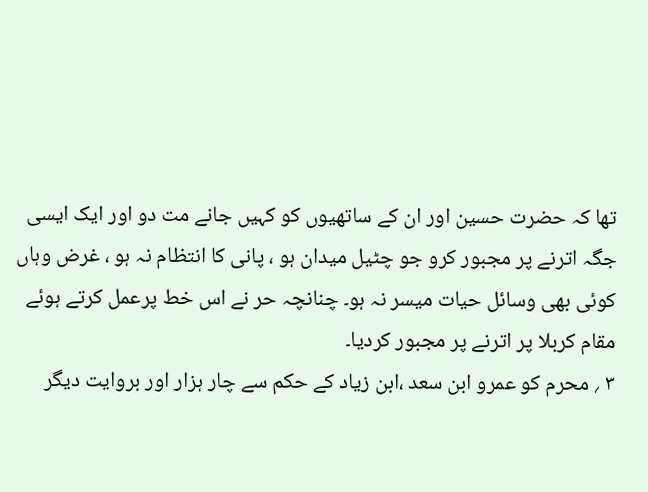تھا کہ حضرت حسین اور ان کے ساتھیوں کو کہیں جانے مت دو اور ایک ایسی جگہ اترنے پر مجبور کرو جو چٹیل میدان ہو ، پانی کا انتظام نہ ہو ، غرض وہاں کوئی بھی وسائل حیات میسر نہ ہو۔ چنانچہ حر نے اس خط پرعمل کرتے ہوئے مقام کربلا پر اترنے پر مجبور کردیا۔
۳ ؍ محرم کو عمرو ابن سعد ،ابن زیاد کے حکم سے چار ہزار اور بروایت دیگر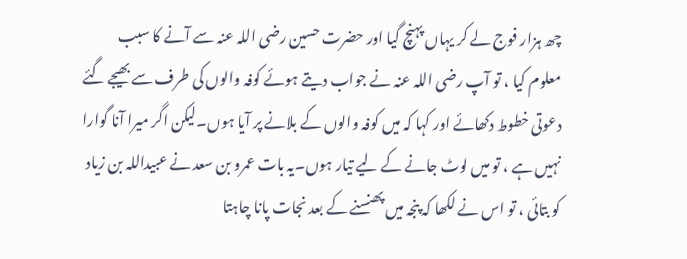چھ ہزار فوج لے کر یہاں پہنچ گیا اور حضرت حسین رضی اللہ عنہ سے آنے کا سبب معلوم کیا ، تو آپ رضی اللہ عنہ نے جواب دیتے ہوئے کوفہ والوں کی طرف سے بھیجے گئے دعوتی خطوط دکھائے اور کہا کہ میں کوفہ والوں کے بلانے پر آیا ہوں۔لیکن اگر میرا آنا گوارا نہیں ہے ، تو میں لوٹ جانے کے لیے تیار ہوں۔یہ بات عمرو بن سعد نے عبیداللہ بن زیاد کو بتائی ، تو اس نے لکھا کہ پنجہ میں پھنسنے کے بعد نجات پانا چاہتا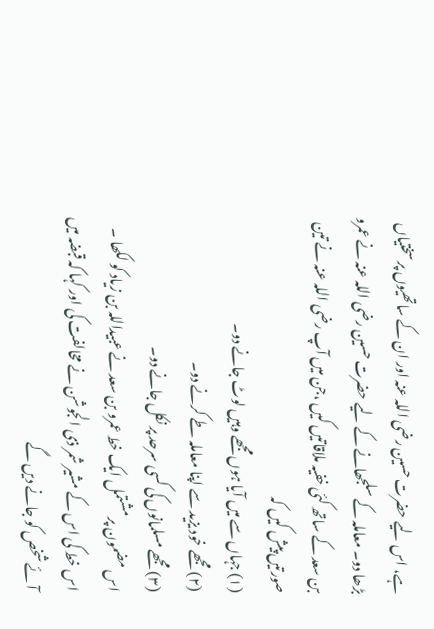ہے، اس لیے حضرت حسین رضی اللہ عنہ اور ان کے ساتھیوں پر سختیاں بڑھا دو۔ معاملہ کے سلجھانے کے لیے حضرت حسین رضی اللہ عنہ نے عمرو بن سعد کے ساتھ کئی خفیہ ملاقاتیں کیں ،جن میں آپ رضی اللہ عنہ نے تین صورتیں پیش کیں کہ
(۱) جہاں سے میں آیا ہوں مجھے وہیں لوٹ جانے دو۔
(۲) مجھے خود یزید سے اپنا معاملہ طے کرنے دو۔
(۳) مجھے مسلمانوں کی کسی سرحد پر نکل جانے دو۔
اس مضمون پر مشتمل ایک خط عمرو بن سعد نے عبیداللہ بن زیاد کو لکھا ۔ اس خط کی اس کے مشیر شمر ذی الجوشن نے مخالفت کی اور کہا کہ قبضہ میں آئے شخص کو جانے دیں گے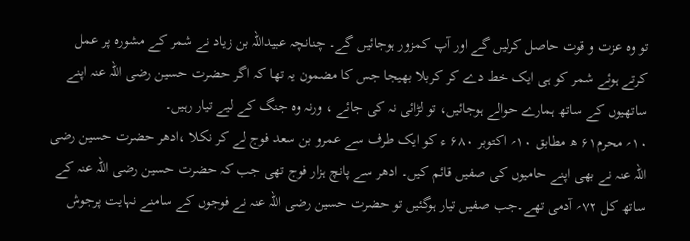تو وہ عزت و قوت حاصل کرلیں گے اور آپ کمزور ہوجائیں گے۔ چنانچہ عبیداللہ بن زیاد نے شمر کے مشورہ پر عمل کرتے ہوئے شمر کو ہی ایک خط دے کر کربلا بھیجا جس کا مضمون یہ تھا کہ اگر حضرت حسین رضی اللہ عنہ اپنے ساتھیوں کے ساتھ ہمارے حوالے ہوجائیں، تو لڑائی نہ کی جائے ، ورنہ وہ جنگ کے لیے تیار رہیں۔
۱۰؍ محرم۶۱ ھ مطابق ۱۰؍ اکتوبر ۶۸۰ ء کو ایک طرف سے عمرو بن سعد فوج لے کر نکلا ،ادھر حضرت حسین رضی اللہ عنہ نے بھی اپنے حامیوں کی صفیں قائم کیں۔ ادھر سے پانچ ہزار فوج تھی جب کہ حضرت حسین رضی اللہ عنہ کے ساتھ کل ۷۲؍ آدمی تھے۔جب صفیں تیار ہوگئیں تو حضرت حسین رضی اللہ عنہ نے فوجوں کے سامنے نہایت پرجوش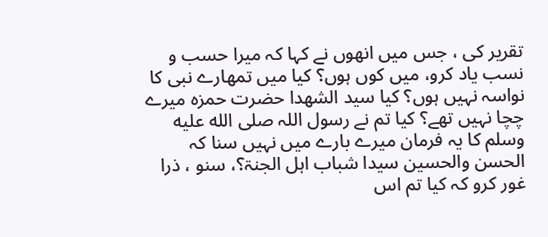تقریر کی ، جس میں انھوں نے کہا کہ میرا حسب و نسب یاد کرو، میں کوں ہوں؟ کیا میں تمھارے نبی کا نواسہ نہیں ہوں؟ کیا سید الشھدا حضرت حمزہ میرے چچا نہیں تھے؟ کیا تم نے رسول اللہ صلى الله عليه وسلم کا یہ فرمان میرے بارے میں نہیں سنا کہ الحسن والحسین سیدا شباب اہل الجنۃ؟، سنو ، ذرا غور کرو کہ کیا تم اس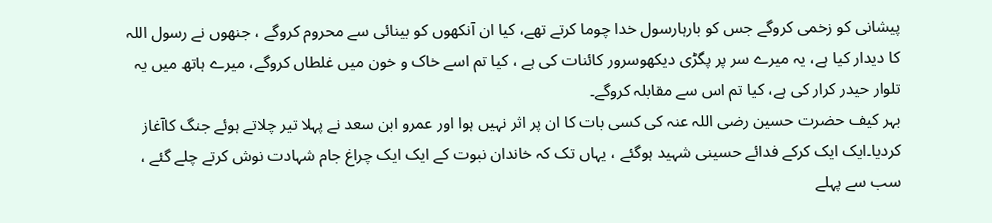پیشانی کو زخمی کروگے جس کو بارہارسول خدا چوما کرتے تھے، کیا ان آنکھوں کو بینائی سے محروم کروگے ، جنھوں نے رسول اللہ کا دیدار کیا ہے، یہ میرے سر پر پگڑی دیکھوسرور کائنات کی ہے ، کیا تم اسے خاک و خون میں غلطاں کروگے، میرے ہاتھ میں یہ تلوار حیدر کرار کی ہے، کیا تم اس سے مقابلہ کروگے۔
بہر کیف حضرت حسین رضی اللہ عنہ کی کسی بات کا ان پر اثر نہیں ہوا اور عمرو ابن سعد نے پہلا تیر چلاتے ہوئے جنگ کاآغاز کردیا۔ایک ایک کرکے فدائے حسینی شہید ہوگئے ، یہاں تک کہ خاندان نبوت کے ایک ایک چراغ جام شہادت نوش کرتے چلے گئے ، سب سے پہلے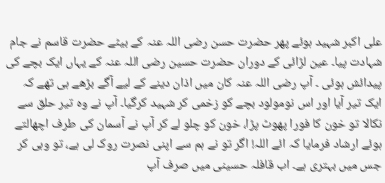علی اکبر شہید ہوئے پھر حضرت حسن رضی اللہ عنہ کے بیٹے حضرت قاسم نے جام شہادت پیا۔ عین لڑائی کے دوران حضرت حسین رضی اللہ عنہ کے یہاں ایک بچے کی پیدائش ہوئی ۔ آپ رضی اللہ عنہ کان میں اذان دینے کے لیے آگے بڑھے ہی تھے کہ ایک تیر آیا اور اس نومولود بچے کو زخمی کر شہید کرگیا۔ آپ نے وہ تیر حلق سے نکالا تو خون کا فورا پھوٹ پڑا، خون کو چلو لے کر آپ نے آسمان کی طرف اچھالتے ہوئے ارشاد فرمایا کہ ائے اللہ! اگر تو نے ہم سے اپنی نصرت روک لی ہے، تو وہی کر جس میں بہتری ہے۔ اب قافلہ حسینی میں صرف آپ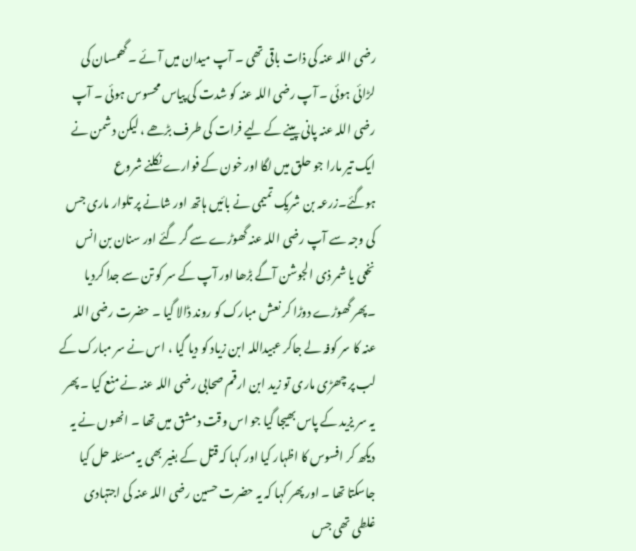رضی اللہ عنہ کی ذات باقی تھی ۔ آپ میدان میں آئے ۔ گھمسان کی لڑائی ہوئی ۔ آپ رضی اللہ عنہ کو شدت کی پیاس محسوس ہوئی ۔ آپ رضی اللہ عنہ پانی پینے کے لیے فرات کی طرف بڑھے ، لیکن دشمن نے ایک تیر مارا جو حلق میں لگا اور خون کے فوارے نکلنے شروع ہوگئے۔زرعہ بن شریک تمیمی نے بائیں ہاتھ اور شانے پر تلوار ماری جس کی وجہ سے آپ رضی اللہ عنہ گھوڑے سے گر گئے اور سنان بن انس نخعی یا شمر ذی الجوشن آگے بڑھا اور آپ کے سر کو تن سے جدا کردیا ۔پھر گھوڑے دوڑا کر نعش مبارک کو روند ڈالا گیا ۔ حضرت رضی اللہ عنہ کا سر کوفہ لے جاکر عبیداللہ ابن زیاد کو دیا گیا ، اس نے سر مبارک کے لب پر چھڑی ماری تو زید ابن ارقم صحابی رضی اللہ عنہ نے منع کیا ۔ پھر یہ سر یزید کے پاس بھیجا گیا جو اس وقت دمشق میں تھا ۔ انھوں نے یہ دیکھ کر افسوس کا اظہار کیا اور کہا کہ قتل کے بغیر بھی یہ مسئلہ حل کیا جاسکتا تھا ۔ اور پھر کہا کہ یہ حضرت حسین رضی اللہ عنہ کی اجتہادی غلطی تھی جس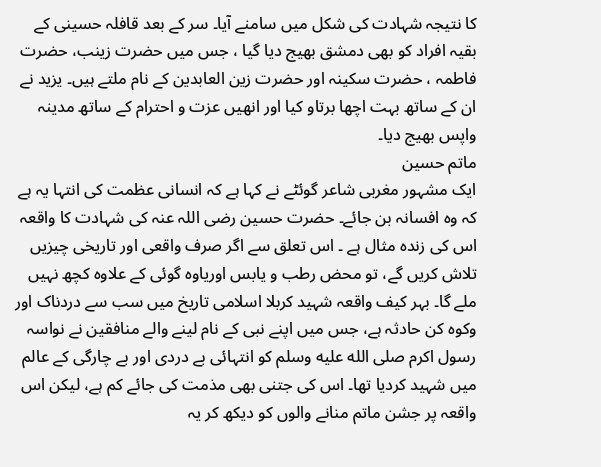کا نتیجہ شہادت کی شکل میں سامنے آیا۔ سر کے بعد قافلہ حسینی کے بقیہ افراد کو بھی دمشق بھیج دیا گیا ، جس میں حضرت زینب، حضرت فاطمہ ، حضرت سکینہ اور حضرت زین العابدین کے نام ملتے ہیں۔ یزید نے ان کے ساتھ بہت اچھا برتاو کیا اور انھیں عزت و احترام کے ساتھ مدینہ واپس بھیج دیا۔
ماتم حسین
ایک مشہور مغربی شاعر گوئٹے نے کہا ہے کہ انسانی عظمت کی انتہا یہ ہے کہ وہ افسانہ بن جائے۔ حضرت حسین رضی اللہ عنہ کی شہادت کا واقعہ اس کی زندہ مثال ہے ۔ اس تعلق سے اگر صرف واقعی اور تاریخی چیزیں تلاش کریں گے، تو محض رطب و یابس اوریاوہ گوئی کے علاوہ کچھ نہیں ملے گا۔ بہر کیف واقعہ شہید کربلا اسلامی تاریخ میں سب سے دردناک اور وکوہ کن حادثہ ہے، جس میں اپنے نبی کے نام لینے والے منافقین نے نواسہ رسول اکرم صلى الله عليه وسلم کو انتہائی بے دردی اور بے چارگی کے عالم میں شہید کردیا تھا۔ اس کی جتنی بھی مذمت کی جائے کم ہے، لیکن اس واقعہ پر جشن ماتم منانے والوں کو دیکھ کر یہ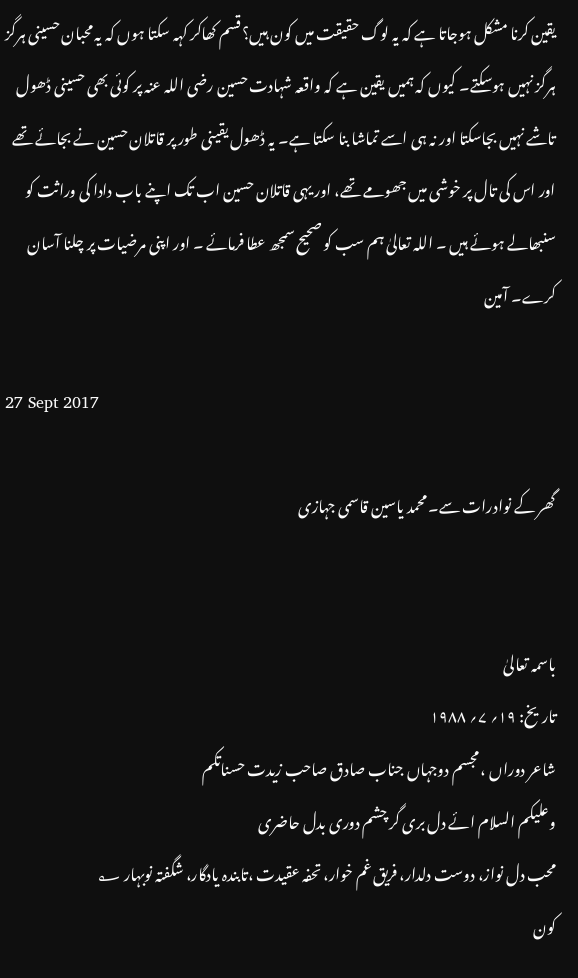یقین کرنا مشکل ہوجاتا ہے کہ یہ لوگ حقیقت میں کون ہیں؟ قسم کھاکر کہہ سکتا ہوں کہ یہ محبان حسینی ہرگز ہرگز نہیں ہوسکتے۔ کیوں کہ ہمیں یقین ہے کہ واقعہ شہادت حسین رضی اللہ عنہ پر کوئی بھی حسینی ڈھول تاشے نہیں بجاسکتا اور نہ ہی اسے تماشا بنا سکتا ہے۔ یہ ڈھول یقینی طور پر قاتلان حسین نے بجائے تھے اور اس کی تال پر خوشی میں جھومے تھے، اور یہی قاتلان حسین اب تک اپنے باب دادا کی وراثت کو سنبھالے ہوئے ہیں ۔ اللہ تعالیٰ ہم سب کو صحیح سمجھ عطا فرمائے ۔ اور اپنی مرضیات پر چلنا آسان کرے۔ آمین

27 Sept 2017

گھر کے نوادرات سے۔ محمد یاسین قاسمی جہازی


باسمہ تعالیٰ
تاریخ: ۱۹؍ ۷؍ ۱۹۸۸
شاعر دوراں ، مجسم دوجہاں جناب صادق صاحب زیدت حسناتکم
وعلیکم السلام ائے دل بری گر چشم دوری بدل حاضری
محب دل نواز، دوست دلدار، فریق غم خوار، تحفہ عقیدت ،تابندہ یادگار، شگفتہ نوبہار ؂
کون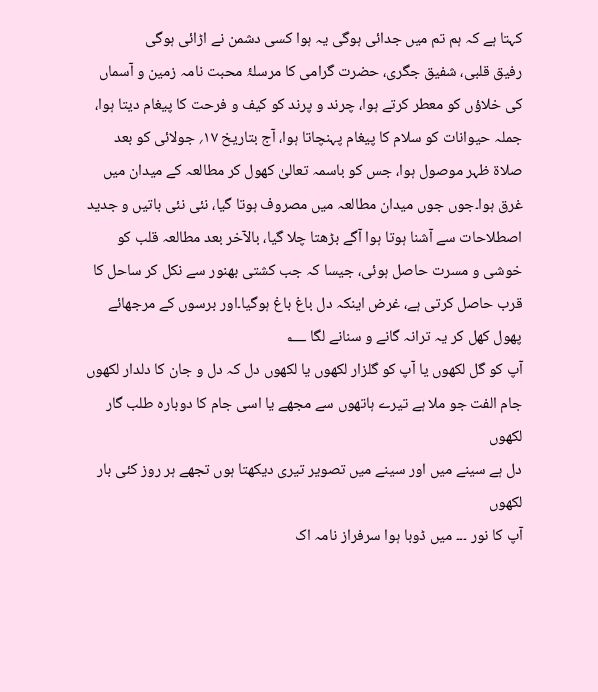کہتا ہے کہ ہم تم میں جدائی ہوگی یہ ہوا کسی دشمن نے اڑائی ہوگی
رفیق قلبی، شفیق جگری، حضرت گرامی کا مرسلۂ محبت نامہ زمین و آسماں کی خلاؤں کو معطر کرتے ہوا، چرند و پرند کو کیف و فرحت کا پیغام دیتا ہوا، جملہ حیوانات کو سلام کا پیغام پہنچاتا ہوا، آج بتاریخ ۱۷؍ جولائی کو بعد صلاۃ ظہر موصول ہوا، جس کو باسمہ تعالیٰ کھول کر مطالعہ کے میدان میں غرق ہوا۔جوں جوں میدان مطالعہ میں مصروف ہوتا گیا، نئی نئی باتیں و جدید اصطلاحات سے آشنا ہوتا ہوا آگے بڑھتا چلا گیا، بالآخر بعد مطالعہ قلب کو خوشی و مسرت حاصل ہوئی، جیسا کہ جب کشتی بھنور سے نکل کر ساحل کا قرب حاصل کرتی ہے، غرض اینکہ دل باغ باغ ہوگیا۔اور برسوں کے مرجھائے پھول کھل کر یہ ترانہ گانے و سنانے لگا ؂
آپ کو گل لکھوں یا آپ کو گلزار لکھوں یا لکھوں دل کہ دل و جان کا دلدار لکھوں
جام الفت جو ملا ہے تیرے ہاتھوں سے مجھے یا اسی جام کا دوبارہ طلب گار لکھوں
دل ہے سینے میں اور سینے میں تصویر تیری دیکھتا ہوں تجھے ہر روز کئی بار لکھوں
آپ کا نور ۔۔۔ میں ڈوبا ہوا سرفراز نامہ اک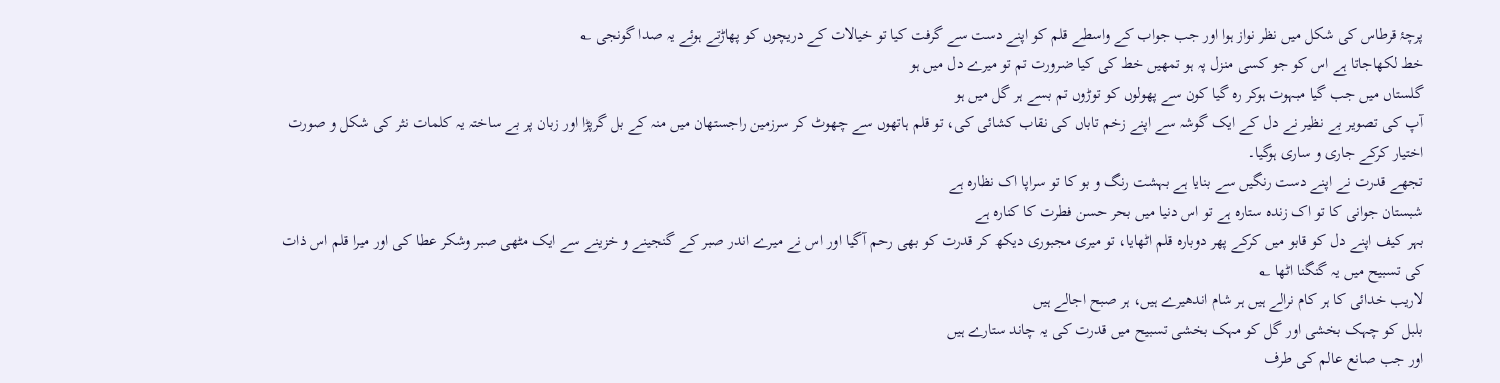پرچۂ قرطاس کی شکل میں نظر نواز ہوا اور جب جواب کے واسطے قلم کو اپنے دست سے گرفت کیا تو خیالات کے دریچوں کو پھاڑتے ہوئے یہ صدا گونجی ؂
خط لکھاجاتا ہے اس کو جو کسی منزل پہ ہو تمھیں خط کی کیا ضرورت تم تو میرے دل میں ہو
گلستاں میں جب گیا مبہوت ہوکر رہ گیا کون سے پھولوں کو توڑوں تم بسے ہر گل میں ہو
آپ کی تصویر بے نظیر نے دل کے ایک گوشہ سے اپنے زخم تاباں کی نقاب کشائی کی، تو قلم ہاتھوں سے چھوٹ کر سرزمین راجستھان میں منہ کے بل گرپڑا اور زبان پر بے ساختہ یہ کلمات نثر کی شکل و صورت اختیار کرکے جاری و ساری ہوگیا۔
تجھے قدرت نے اپنے دست رنگیں سے بنایا ہے بہشت رنگ و بو کا تو سراپا اک نظارہ ہے
شبستان جوانی کا تو اک زندہ ستارہ ہے تو اس دنیا میں بحر حسن فطرت کا کنارہ ہے
بہر کیف اپنے دل کو قابو میں کرکے پھر دوبارہ قلم اٹھایا، تو میری مجبوری دیکھ کر قدرت کو بھی رحم آگیا اور اس نے میرے اندر صبر کے گنجینے و خزینے سے ایک مٹھی صبر وشکر عطا کی اور میرا قلم اس ذات کی تسبیح میں یہ گنگنا اٹھا ؂
لاریب خدائی کا ہر کام نرالے ہیں ہر شام اندھیرے ہیں، ہر صبح اجالے ہیں
بلبل کو چہک بخشی اور گل کو مہک بخشی تسبیح میں قدرت کی یہ چاند ستارے ہیں
اور جب صانع عالم کی طرف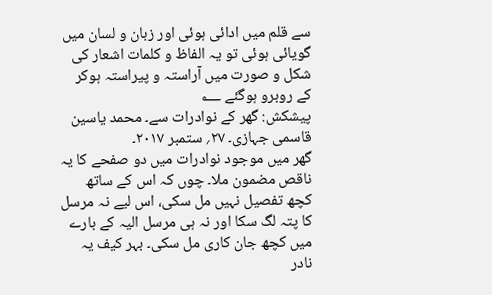سے قلم میں ادائی ہوئی اور زبان و لسان میں گویائی ہوئی تو یہ الفاظ و کلمات اشعار کی شکل و صورت میں آراستہ و پیراستہ ہوکر کے روبرو ہوگئے ؂
پیشکش: گھر کے نوادرات سے۔ محمد یاسین قاسمی جہازی۔ ۲۷؍ ستمبر ۲۰۱۷۔
گھر میں موجود نوادرات میں دو صفحے کا یہ ناقص مضمون ملا۔ چوں کہ اس کے ساتھ کچھ تفصیل نہیں مل سکی، اس لیے نہ مرسل کا پتہ لگ سکا اور نہ ہی مرسل الیہ کے بارے میں کچھ جان کاری مل سکی۔ بہر کیف یہ نادر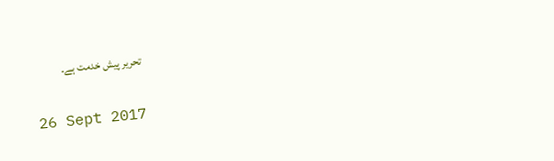تحریر پیش خدمت ہے۔

26 Sept 2017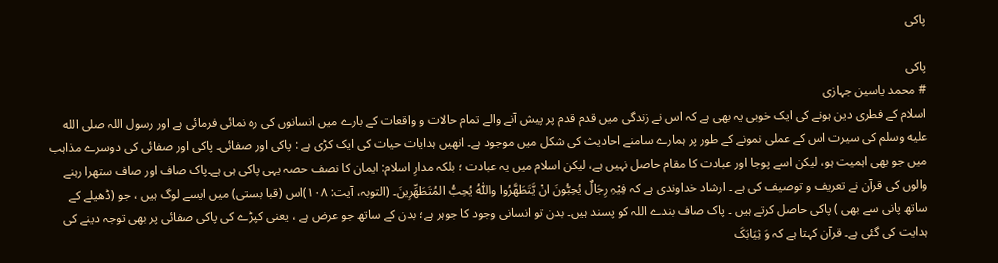پاکی

پاکی
# محمد یاسین جہازی
اسلام کے فطری دین ہونے کی ایک خوبی یہ بھی ہے کہ اس نے زندگی میں قدم قدم پر پیش آنے والے تمام حالات و واقعات کے بارے میں انسانوں کی رہ نمائی فرمائی ہے اور رسول اللہ صلى الله عليه وسلم کی سیرت اس کے عملی نمونے کے طور پر ہمارے سامنے احادیث کی شکل میں موجود ہے۔ انھیں ہدایات حیات کی ایک کڑی ہے : پاکی اور صفائی۔ پاکی اور صفائی کی دوسرے مذاہب میں جو بھی اہمیت ہو، لیکن اسے پوجا اور عبادت کا مقام حاصل نہیں ہے، لیکن اسلام میں یہ عبادت ؛ بلکہ مدارِ اسلام: ایمان کا نصف حصہ یہی پاکی ہی ہے۔پاک صاف اور صاف ستھرا رہنے والوں کی قرآن نے تعریف و توصیف کی ہے ۔ ارشاد خداوندی ہے کہ فِیْہِ رِجَالٌ یُحِبُّونَ انْ یَّتَطَھَّرُوا واللّٰہُ یُحِبُّ المُتَطَھِّرِینَ۔ (التوبہ، آیت: ۱۰۸)اس (قبا بستی) میں ایسے لوگ ہیں ، جو (ڈھیلے کے ساتھ پانی سے بھی ) پاکی حاصل کرتے ہیں ۔ پاک صاف بندے اللہ کو پسند ہیں۔ بدن تو انسانی وجود کا جوہر ہے؛ بدن کے ساتھ جو عرض ہے ، یعنی کپڑے کی پاکی صفائی پر بھی توجہ دینے کی ہدایت کی گئی ہے۔ قرآن کہتا ہے کہ وَ ثِیَابَکَ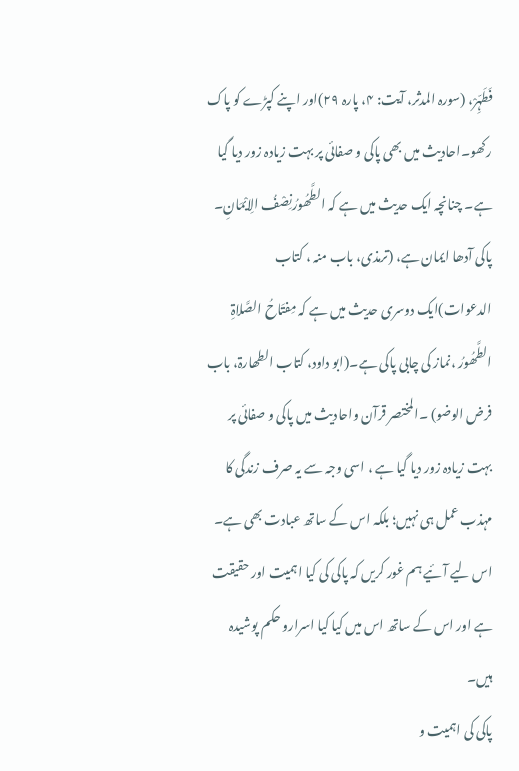فَطَہِّرْ، (سورہ المدثر، آیت: ۴، پارہ ۲۹)اور اپنے کپڑے کو پاک رکھو۔احادیث میں بھی پاکی و صفائی پر بہت زیادہ زور دیا گیا ہے۔ چنانچہ ایک حدیث میں ہے کہ الطَّھُورُنِصْفُ الِایْمَانِ۔ پاکی آدھا ایمان ہے، (ترمذی، باب منہ ، کتاب الدعوات)ایک دوسری حدیث میں ہے کہ مِفتَاحُ الصَّلاۃِ الطَّھُورُ ،نماز کی چابی پاکی ہے۔(ابو داود، کتاب الطھارۃ، باب فرض الوضو) ۔المختصر قرآن واحادیث میں پاکی و صفائی پر بہت زیادہ زور دیا گیا ہے ، اسی وجہ سے یہ صرف زندگی کا مہذب عمل ہی نہیں؛ بلکہ اس کے ساتھ عبادت بھی ہے۔ اس لیے آئیے ہم غور کریں کہ پاکی کی کیا اہمیت اور حقیقت ہے اور اس کے ساتھ اس میں کیا کیا اسرارو حکم پوشیدہ ہیں۔
پاکی کی اہمیت و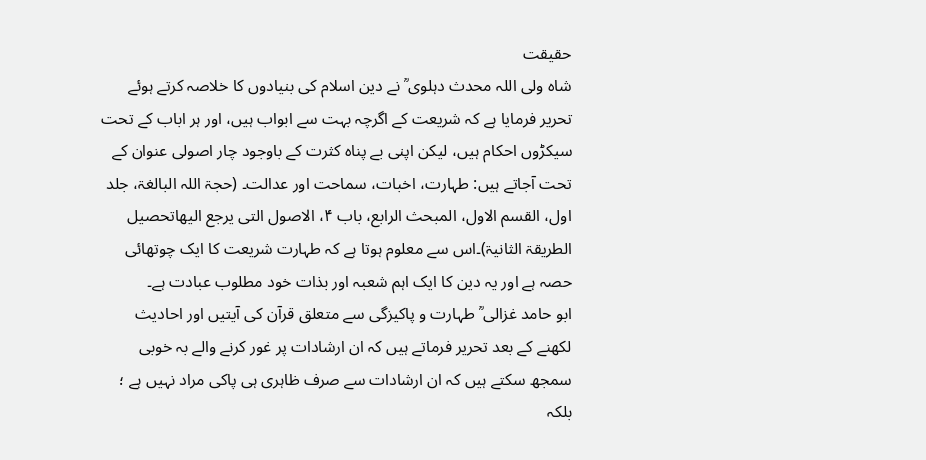حقیقت
شاہ ولی اللہ محدث دہلوی ؒ نے دین اسلام کی بنیادوں کا خلاصہ کرتے ہوئے تحریر فرمایا ہے کہ شریعت کے اگرچہ بہت سے ابواب ہیں، اور ہر اباب کے تحت سیکڑوں احکام ہیں، لیکن اپنی بے پناہ کثرت کے باوجود چار اصولی عنوان کے تحت آجاتے ہیں: طہارت، اخبات، سماحت اور عدالت۔ (حجۃ اللہ البالغۃ، جلد اول، القسم الاول، المبحث الرابع، باب ۴، الاصول التی یرجع الیھاتحصیل الطریقۃ الثانیۃ)۔اس سے معلوم ہوتا ہے کہ طہارت شریعت کا ایک چوتھائی حصہ ہے اور یہ دین کا ایک اہم شعبہ اور بذات خود مطلوب عبادت ہے۔
ابو حامد غزالی ؒ طہارت و پاکیزگی سے متعلق قرآن کی آیتیں اور احادیث لکھنے کے بعد تحریر فرماتے ہیں کہ ان ارشادات پر غور کرنے والے بہ خوبی سمجھ سکتے ہیں کہ ان ارشادات سے صرف ظاہری ہی پاکی مراد نہیں ہے ؛ بلکہ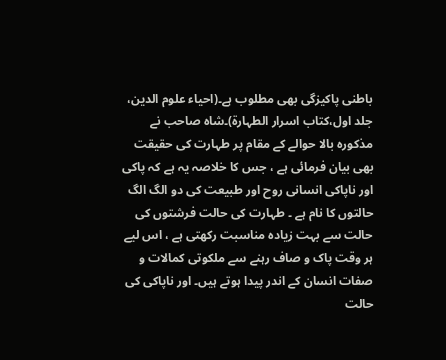باطنی پاکیزگی بھی مطلوب ہے۔(احیاء علوم الدین، جلد اول،کتاب اسرار الطہارۃ)۔شاہ صاحب نے مذکورہ بالا حوالے کے مقام پر طہارت کی حقیقت بھی بیان فرمائی ہے ، جس کا خلاصہ یہ ہے کہ پاکی اور ناپاکی انسانی روح اور طبیعت کی دو الگ الگ حالتوں کا نام ہے ۔ طہارت کی حالت فرشتوں کی حالت سے بہت زیادہ مناسبت رکھتی ہے ، اس لیے ہر وقت پاک و صاف رہنے سے ملکوتی کمالات و صفات انسان کے اندر پیدا ہوتے ہیں۔ اور ناپاکی کی حالت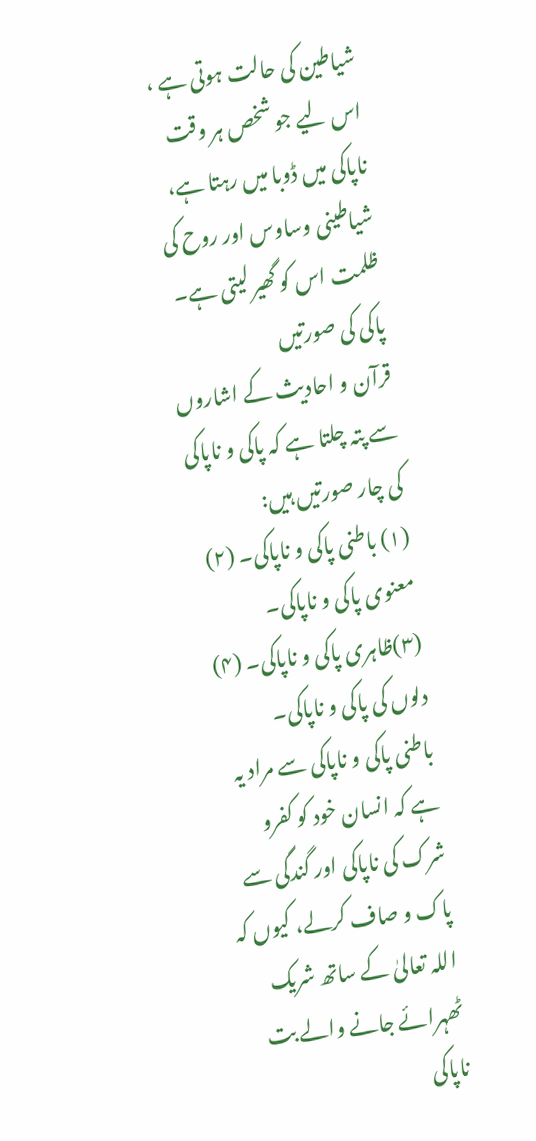شیاطین کی حالت ہوتی ہے ، اس لیے جو شخص ہر وقت ناپاکی میں ڈوبا میں رہتا ہے، شیاطینی وساوس اور روح کی ظلمت اس کو گھیر لیتی ہے۔
پاکی کی صورتیں
قرآن و احادیث کے اشاروں سے پتہ چلتا ہے کہ پاکی و ناپاکی کی چار صورتیں ہیں:
(۱) باطنی پاکی و ناپاکی۔ (۲) معنوی پاکی و ناپاکی۔ (۳)ظاہری پاکی و ناپاکی۔ (۴) دلوں کی پاکی و ناپاکی۔
باطنی پاکی و ناپاکی سے مراد یہ ہے کہ انسان خود کو کفرو شرک کی ناپاکی اور گندگی سے پاک و صاف کرلے، کیوں کہ اللہ تعالیٰ کے ساتھ شریک ٹھہرائے جانے والے بت ناپاکی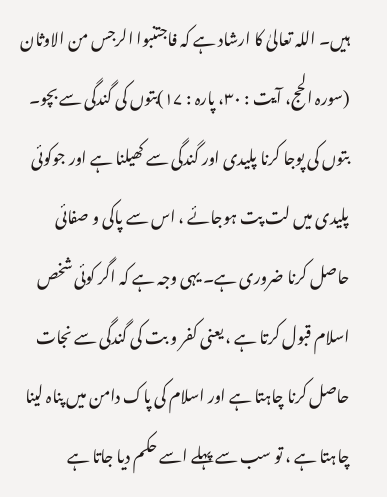ہیں۔ اللہ تعالیٰ کا ارشاد ہے کہ فاجتنبوا الرجس من الاوثان (سورہ الحج، آیت : ۳۰، پارہ : ۱۷)بتوں کی گندگی سے بچو۔ بتوں کی پوجا کرنا پلیدی اور گندگی سے کھیلنا ہے اور جوکوئی پلیدی میں لت پت ہوجائے ، اس سے پاکی و صفائی حاصل کرنا ضروری ہے۔ یہی وجہ ہے کہ اگر کوئی شخص اسلام قبول کرتا ہے ، یعنی کفر و بت کی گندگی سے نجات حاصل کرنا چاہتا ہے اور اسلام کی پاک دامن میں پناہ لینا چاہتا ہے ، تو سب سے پہلے اسے حکم دیا جاتا ہے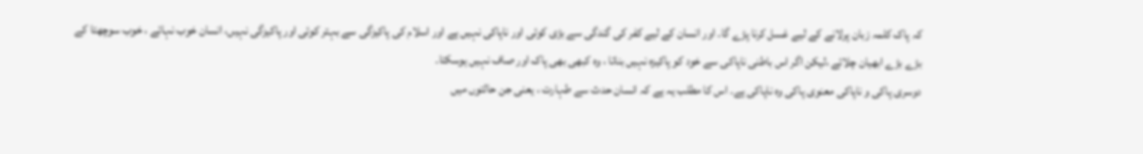کہ پاک کلمہ زبان پرلانے کے لیے غسل کرنا پڑے گا۔ اور انسان کے لیے کفر کی گندگی سے بڑی کوئی اور ناپاکی نہیں ہے اور اسلام کی پاکیزگی سے بہتر کوئی اور پاکیزگی نہیں، انسان خوب نہائے ، خوب سوچھتا کے بڑے بڑے ابھیان چلائے ،لیکن اگر اس باطنی ناپاکی سے خود کو پاکیزہ نہیں بناتا ، وہ کبھی بھی پاک اور صاف نہیں ہوسکتا۔
دوسری پاکی و ناپاکی معنوی پاکی وہ ناپاکی ہے۔ اس کا مطلب یہ ہے کہ انسان حدث سے طہارت ، یعنی جن حالتوں میں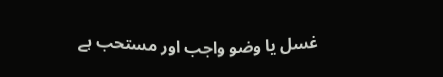غسل یا وضو واجب اور مستحب ہے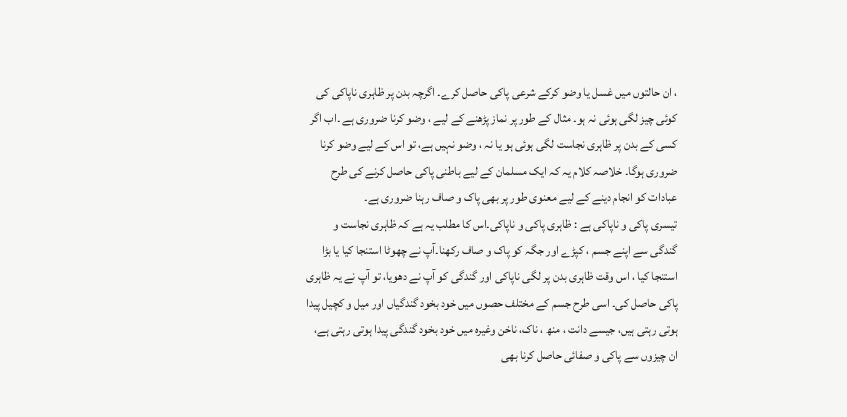، ان حالتوں میں غسل یا وضو کرکے شرعی پاکی حاصل کرے۔ اگرچہ بدن پر ظاہری ناپاکی کی کوئی چیز لگی ہوئی نہ ہو۔ مثال کے طور پر نماز پڑھنے کے لیے ، وضو کرنا ضروری ہے ۔اب اگر کسی کے بدن پر ظاہری نجاست لگی ہوئی ہو یا نہ ، وضو نہیں ہے، تو اس کے لیے وضو کرنا ضروری ہوگا۔ خلاصہ کلام یہ کہ ایک مسلمان کے لیے باطنی پاکی حاصل کرنے کی طرح عبادات کو انجام دینے کے لیے معنوی طور پر بھی پاک و صاف رہنا ضروری ہے۔
تیسری پاکی و ناپاکی ہے : ظاہری پاکی و ناپاکی۔اس کا مطلب یہ ہے کہ ظاہری نجاست و گندگی سے اپنے جسم ، کپڑے اور جگہ کو پاک و صاف رکھنا۔آپ نے چھوٹا استنجا کیا یا بڑا استنجا کیا ، اس وقت ظاہری بدن پر لگی ناپاکی اور گندگی کو آپ نے دھویا، تو آپ نے یہ ظاہری پاکی حاصل کی۔ اسی طرح جسم کے مختلف حصوں میں خود بخود گندگیاں اور میل و کچیل پیدا ہوتی رہتی ہیں، جیسے دانت ، منھ ، ناک، ناخن وغیرہ میں خود بخود گندگی پیدا ہوتی رہتی ہے، ان چیزوں سے پاکی و صفائی حاصل کرنا بھی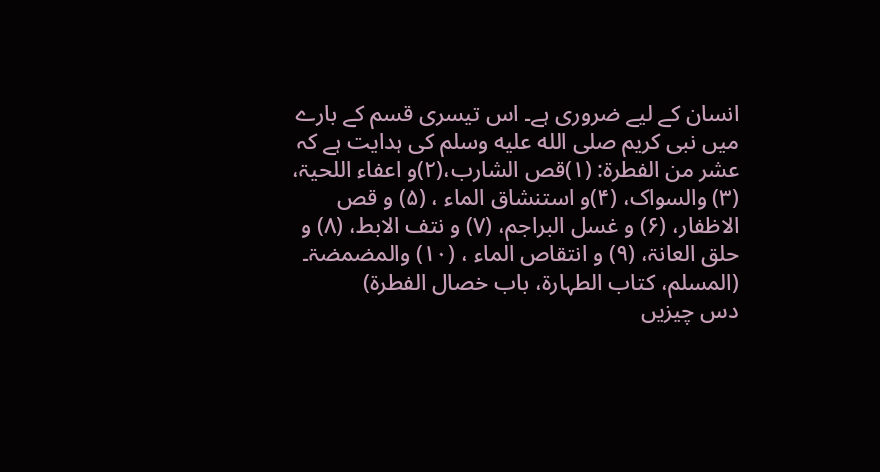انسان کے لیے ضروری ہے۔ اس تیسری قسم کے بارے میں نبی کریم صلى الله عليه وسلم کی ہدایت ہے کہ عشر من الفطرۃ: (۱)قص الشارب،(۲)و اعفاء اللحیۃ، (۳) والسواک، (۴)و استنشاق الماء ، (۵) و قص الاظفار، (۶) و غسل البراجم، (۷) و نتف الابط، (۸) و حلق العانۃ، (۹) و انتقاص الماء ، (۱۰) والمضمضۃ۔ (المسلم، کتاب الطہارۃ، باب خصال الفطرۃ)
دس چیزیں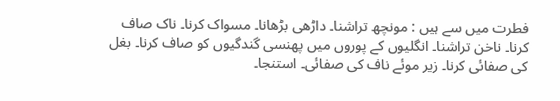فطرت میں سے ہیں : مونچھ تراشنا۔ داڑھی بڑھانا۔ مسواک کرنا۔ ناک صاف کرنا۔ ناخن تراشنا۔ انگلیوں کے پوروں میں پھنسی گندگیوں کو صاف کرنا۔ بغل کی صفائی کرنا۔ زیر موئے ناف کی صفائی۔ استنجا۔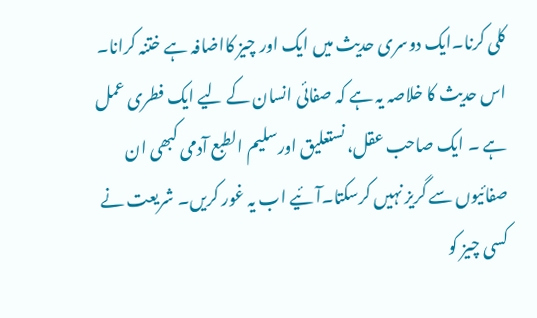کلی کرنا۔ایک دوسری حدیث میں ایک اور چیز کااضافہ ہے ختنہ کرانا۔
اس حدیث کا خلاصہ یہ ہے کہ صفائی انسان کے لیے ایک فطری عمل ہے ۔ ایک صاحب عقل، نستعلیق اورسلیم الطبع آدمی کبھی ان صفائیوں سے گریز نہیں کرسکتا۔آئیے اب یہ غور کریں۔ شریعت نے کسی چیز کو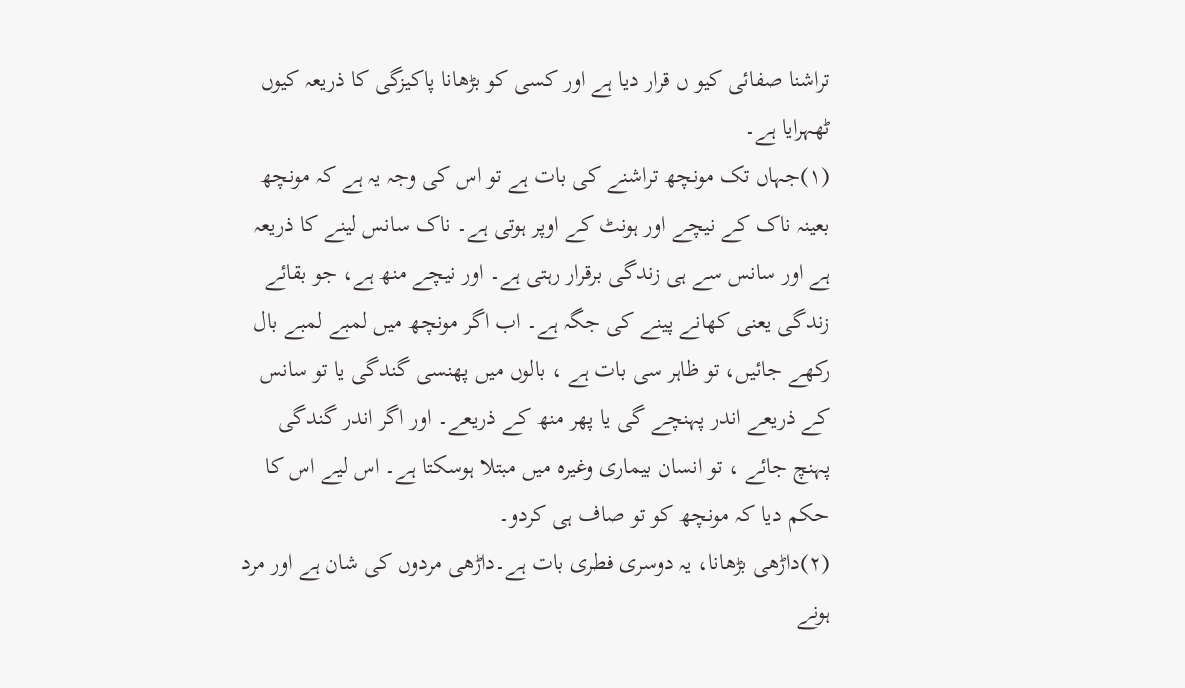تراشنا صفائی کیو ں قرار دیا ہے اور کسی کو بڑھانا پاکیزگی کا ذریعہ کیوں ٹھہرایا ہے۔
(۱)جہاں تک مونچھ تراشنے کی بات ہے تو اس کی وجہ یہ ہے کہ مونچھ بعینہ ناک کے نیچے اور ہونٹ کے اوپر ہوتی ہے۔ ناک سانس لینے کا ذریعہ ہے اور سانس سے ہی زندگی برقرار رہتی ہے۔ اور نیچے منھ ہے، جو بقائے زندگی یعنی کھانے پینے کی جگہ ہے۔ اب اگر مونچھ میں لمبے لمبے بال رکھے جائیں، تو ظاہر سی بات ہے ، بالوں میں پھنسی گندگی یا تو سانس کے ذریعے اندر پہنچے گی یا پھر منھ کے ذریعے۔ اور اگر اندر گندگی پہنچ جائے ، تو انسان بیماری وغیرہ میں مبتلا ہوسکتا ہے۔ اس لیے اس کا حکم دیا کہ مونچھ کو تو صاف ہی کردو۔
(۲)داڑھی بڑھانا، یہ دوسری فطری بات ہے۔داڑھی مردوں کی شان ہے اور مرد ہونے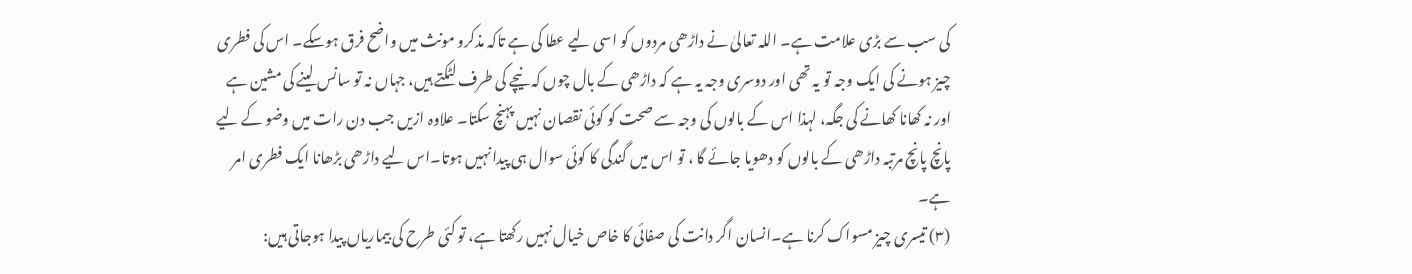کی سب سے بڑی علامت ہے۔ اللہ تعالیٰ نے داڑھی مردوں کو اسی لیے عطا کی ہے تاکہ مذکرو مونث میں واضح فرق ہوسکے۔ اس کی فطری چیز ہونے کی ایک وجہ تو یہ تھی اور دوسری وجہ یہ ہے کہ داڑھی کے بال چوں کہ نیچے کی طرف لٹکتے ہیں، جہاں نہ تو سانس لینے کی مشین ہے اور نہ کھانا کھانے کی جگہ، لہذا اس کے بالوں کی وجہ سے صحت کو کوئی نقصان نہیں پہنچ سکتا۔ علاوہ ازیں جب دن رات میں وضو کے لیے پانچ پانچ مرتبہ داڑھی کے بالوں کو دھویا جائے گا ، تو اس میں گندگی کا کوئی سوال ہی پیدا نہیں ہوتا۔اس لیے داڑھی بڑھانا ایک فطری امر ہے۔
(۳) تیسری چیز مسواک کرنا ہے۔انسان اگر دانت کی صفائی کا خاص خیال نہیں رکھتا ہے، تو کئی طرح کی بیماریاں پیدا ہوجاتی ہیں: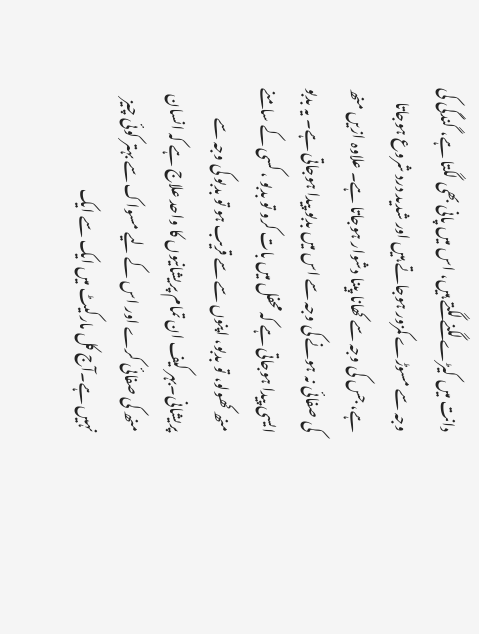دانت میں کیڑے لگنے لگتے ہیں، اس میں پانی بھی لگتا ہے، گندگی کی وجہ سے مسوڑے کمزور ہوجاتے ہیں اور شدید درد شروع ہوجاتا ہے، جس کی وجہ سے کھانا پینا دشوار ہوجاتا ہے۔ علاوہ ازیں منھ کی صفائی نہ ہونے کی وجہ سے اس میں بدبو پیدا ہوجاتی ہے۔ یہ بدبو ایسی پیدا ہوجاتی ہے کہ محفل میں بات کرو تو بدبو ، کسی کے سامنے منھ کھولو، تو بدبو، اپنوں سے سے قریب ہو تو بدبو کی وجہ سے پریشانی۔بہر کیف ان تمام پریشانیوں کا واحد علاج ہے کہ انسان منھ کی صفائی کرے اور اس کے لیے مسواک سے بہتر کوئی چیز نہیں ہے۔آج کل مارکیٹ میں ایک سے ایک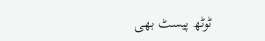ٹوٹھ پیسٹ بھی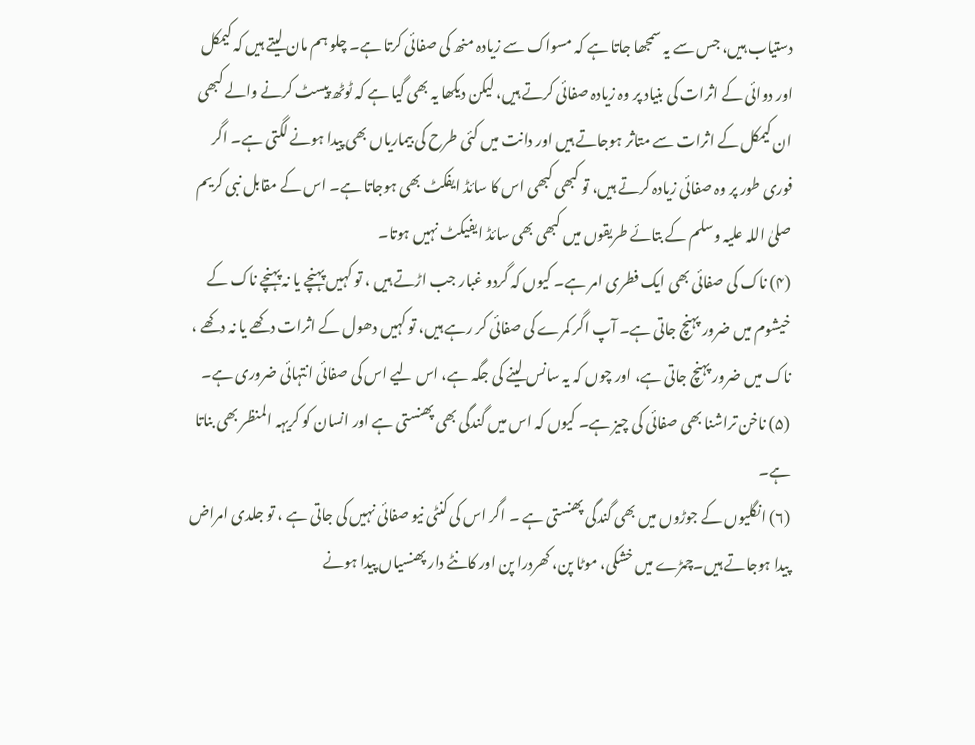دستیاب ہیں، جس سے یہ سمجھا جاتا ہے کہ مسواک سے زیادہ منھ کی صفائی کرتا ہے۔ چلو ہم مان لیتے ہیں کہ کیمکل اور دوائی کے اثرات کی بنیاد پر وہ زیادہ صفائی کرتے ہیں، لیکن دیکھا یہ بھی گیا ہے کہ ٹوٹھ پیسٹ کرنے والے کبھی ان کیمکل کے اثرات سے متاثر ہوجاتے ہیں اور دانت میں کئی طرح کی بیماریاں بھی پیدا ہونے لگتی ہے۔ اگر فوری طور پر وہ صفائی زیادہ کرتے ہیں، تو کبھی کبھی اس کا سائڈ ایفکٹ بھی ہوجاتا ہے۔ اس کے مقابل نبی کریم صلیٰ اللہ علیہ وسلم کے بتائے طریقوں میں کبھی بھی سائڈ ایفیکٹ نہیں ہوتا۔
(۴) ناک کی صفائی بھی ایک فطری امر ہے۔ کیوں کہ گردو غبار جب اڑتے ہیں ، تو کہیں پہنچے یا نہ پہنچے ناک کے خیشوم میں ضرور پہنچ جاتی ہے۔ آپ اگر کمرے کی صفائی کر رہے ہیں، تو کہیں دھول کے اثرات دکھے یا نہ دکھے ، ناک میں ضرور پہنچ جاتی ہے، اور چوں کہ یہ سانس لینے کی جگہ ہے، اس لیے اس کی صفائی انتہائی ضروری ہے۔
(۵) ناخن تراشنا بھی صفائی کی چیز ہے۔ کیوں کہ اس میں گندگی بھی پھنستی ہے اور انسان کو کریہہ المنظر بھی بناتا ہے۔
(۶) انگلیوں کے جوڑوں میں بھی گندگی پھنستی ہے ۔ اگر اس کی کنٹی نیو صفائی نہیں کی جاتی ہے ، تو جلدی امراض پیدا ہوجاتے ہیں۔چمڑے میں خشکی، موٹا پن، کھردرا پن اور کانٹے دار پھنسیاں پیدا ہونے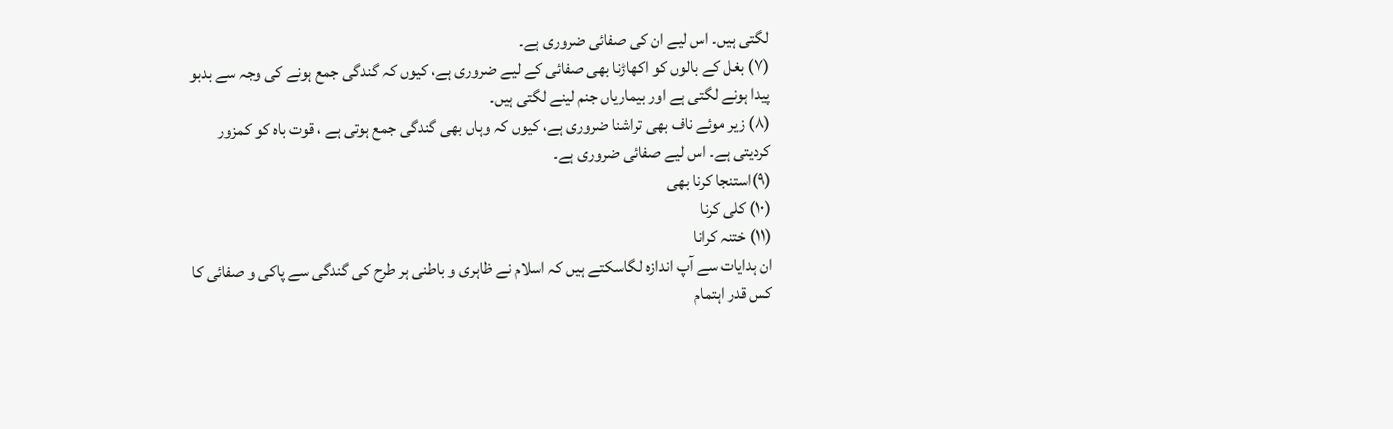لگتی ہیں۔ اس لیے ان کی صفائی ضروری ہے۔
(۷) بغل کے بالوں کو اکھاڑنا بھی صفائی کے لیے ضروری ہے، کیوں کہ گندگی جمع ہونے کی وجہ سے بدبو پیدا ہونے لگتی ہے اور بیماریاں جنم لینے لگتی ہیں۔
(۸) زیر موئے ناف بھی تراشنا ضروری ہے، کیوں کہ وہاں بھی گندگی جمع ہوتی ہے ، قوت باہ کو کمزور کردیتی ہے۔ اس لیے صفائی ضروری ہے۔
(۹)استنجا کرنا بھی
(۱۰) کلی کرنا
(۱۱) ختنہ کرانا
ان ہدایات سے آپ اندازہ لگاسکتے ہیں کہ اسلام نے ظاہری و باطنی ہر طرح کی گندگی سے پاکی و صفائی کا کس قدر اہتمام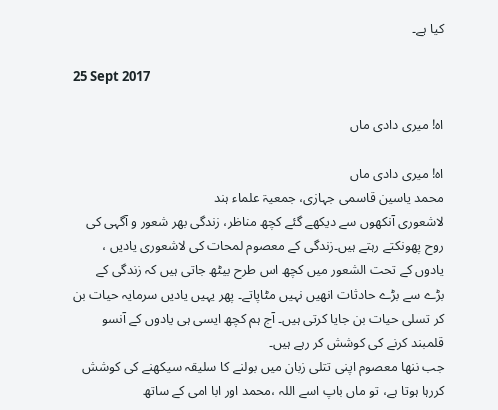کیا ہے۔

25 Sept 2017

اہ! میری دادی ماں

اہ! میری دادی ماں
محمد یاسین قاسمی جہازی، جمعیۃ علماء ہند
لاشعوری آنکھوں سے دیکھے گئے کچھ مناظر، زندگی بھر شعور و آگہی کی روح پھونکتے رہتے ہیں۔زندگی کے معصوم لمحات کی لاشعوری یادیں ، یادوں کے تحت الشعور میں کچھ اس طرح بیٹھ جاتی ہیں کہ زندگی کے بڑے سے بڑے حادثات انھیں نہیں مٹاپاتے۔ پھر یہیں یادیں سرمایہ حیات بن کر تسلی حیات بن جایا کرتی ہیں۔ آج ہم کچھ ایسی ہی یادوں کے آنسو قلمبند کرنے کی کوشش کر رہے ہیں۔
جب ننھا معصوم اپنی تتلی زبان میں بولنے کا سلیقہ سیکھنے کی کوشش کررہا ہوتا ہے، تو ماں باپ اسے اللہ ،محمد اور ابا امی کے ساتھ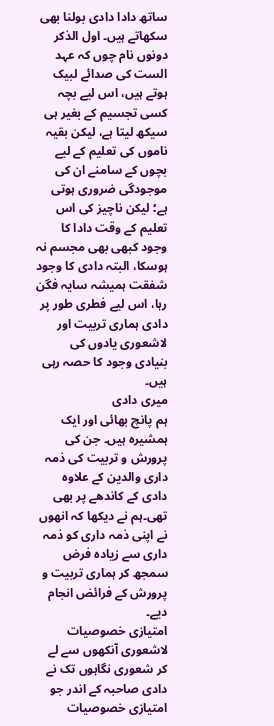ساتھ دادا دادی بولنا بھی سکھاتے ہیں۔ اول الذکر دونوں نام چوں کہ عہد الست کی صدائے لبیک ہوتے ہیں، اس لیے بچہ کسی تجسیم کے بغیر ہی سیکھ لیتا ہے، لیکن بقیہ ناموں کی تعلیم کے لیے بچوں کے سامنے ان کی موجودگی ضروری ہوتی ہے؛ لیکن ناچیز کی اس تعلیم کے وقت دادا کا وجود کبھی بھی مجسم نہ ہوسکا، البتہ دادی کا وجود شفقت ہمیشہ سایہ فگن رہا، اس لیے فطری طور پر دادی ہماری تربیت اور لاشعوری یادوں کی بنیادی وجود کا حصہ رہی ہیں۔
میری دادی
ہم پانچ بھائی اور ایک ہمشیرہ ہیں۔ جن کی پرورش و تربیت کی ذمہ داری والدین کے علاوہ دادی کے کاندھے پر بھی تھی۔ہم نے دیکھا کہ انھوں نے اپنی ذمہ داری کو ذمہ داری سے زیادہ فرض سمجھ کر ہماری تربیت و پرورش کے فرائض انجام دیے۔
امتیازی خصوصیات
لاشعوری آنکھوں سے لے کر شعوری نگاہوں تک نے دادی صاحبہ کے اندر جو امتیازی خصوصیات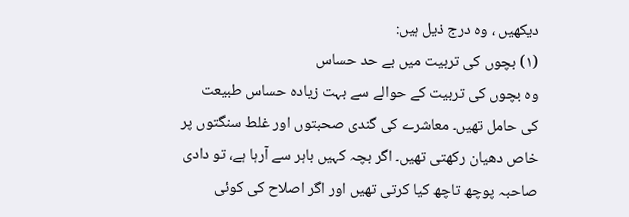دیکھیں ، وہ درج ذیل ہیں:
(۱) بچوں کی تربیت میں بے حد حساس
وہ بچوں کی تربیت کے حوالے سے بہت زیادہ حساس طبیعت کی حامل تھیں۔ معاشرے کی گندی صحبتوں اور غلط سنگتوں پر خاص دھیان رکھتی تھیں۔ اگر بچہ کہیں باہر سے آرہا ہے، تو دادی صاحبہ پوچھ تاچھ کیا کرتی تھیں اور اگر اصلاح کی کوئی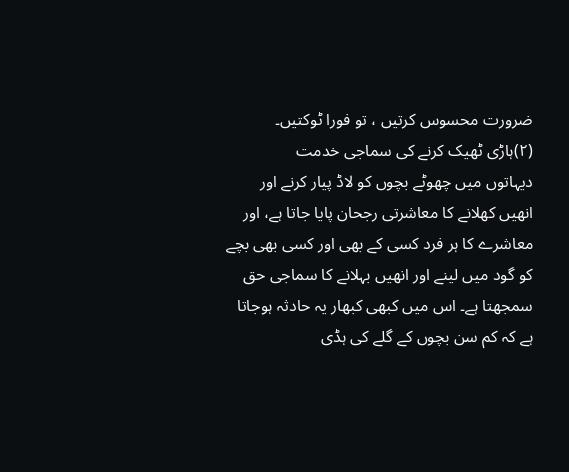ضرورت محسوس کرتیں ، تو فورا ٹوکتیں۔
(۲)ہاڑی ٹھیک کرنے کی سماجی خدمت
دیہاتوں میں چھوٹے بچوں کو لاڈ پیار کرنے اور انھیں کھلانے کا معاشرتی رجحان پایا جاتا ہے، اور معاشرے کا ہر فرد کسی کے بھی اور کسی بھی بچے کو گود میں لینے اور انھیں بہلانے کا سماجی حق سمجھتا ہے۔ اس میں کبھی کبھار یہ حادثہ ہوجاتا ہے کہ کم سن بچوں کے گلے کی ہڈی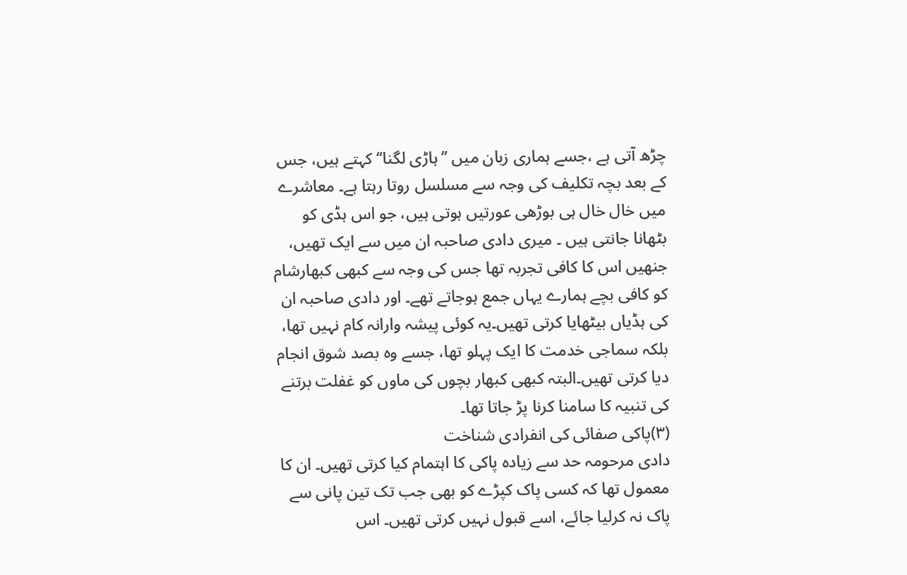چڑھ آتی ہے ،جسے ہماری زبان میں ’’ہاڑی لگنا‘‘ کہتے ہیں، جس کے بعد بچہ تکلیف کی وجہ سے مسلسل روتا رہتا ہے۔ معاشرے میں خال خال ہی بوڑھی عورتیں ہوتی ہیں، جو اس ہڈی کو بٹھانا جانتی ہیں ۔ میری دادی صاحبہ ان میں سے ایک تھیں، جنھیں اس کا کافی تجربہ تھا جس کی وجہ سے کبھی کبھارشام کو کافی بچے ہمارے یہاں جمع ہوجاتے تھے۔ اور دادی صاحبہ ان کی ہڈیاں بیٹھایا کرتی تھیں۔یہ کوئی پیشہ وارانہ کام نہیں تھا، بلکہ سماجی خدمت کا ایک پہلو تھا، جسے وہ بصد شوق انجام دیا کرتی تھیں۔البتہ کبھی کبھار بچوں کی ماوں کو غفلت برتنے کی تنبیہ کا سامنا کرنا پڑ جاتا تھا۔
(۳)پاکی صفائی کی انفرادی شناخت
دادی مرحومہ حد سے زیادہ پاکی کا اہتمام کیا کرتی تھیں۔ ان کا معمول تھا کہ کسی پاک کپڑے کو بھی جب تک تین پانی سے پاک نہ کرلیا جائے، اسے قبول نہیں کرتی تھیں۔ اس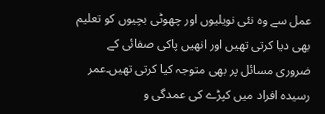عمل سے وہ نئی نویلیوں اور چھوٹی بچیوں کو تعلیم بھی دیا کرتی تھیں اور انھیں پاکی صفائی کے ضروری مسائل پر بھی متوجہ کیا کرتی تھیں۔عمر رسیدہ افراد میں کپڑے کی عمدگی و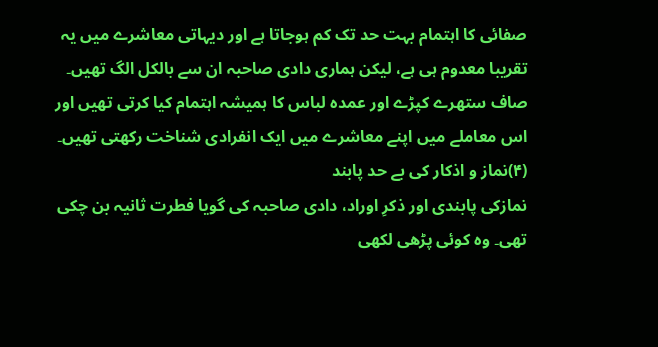صفائی کا اہتمام بہت حد تک کم ہوجاتا ہے اور دیہاتی معاشرے میں یہ تقریبا معدوم ہی ہے، لیکن ہماری دادی صاحبہ ان سے بالکل الگ تھیں۔ صاف ستھرے کپڑے اور عمدہ لباس کا ہمیشہ اہتمام کیا کرتی تھیں اور اس معاملے میں اپنے معاشرے میں ایک انفرادی شناخت رکھتی تھیں۔
(۴)نماز و اذکار کی بے حد پابند
نمازکی پابندی اور ذکرِ اوراد، دادی صاحبہ کی گویا فطرت ثانیہ بن چکی تھی۔ وہ کوئی پڑھی لکھی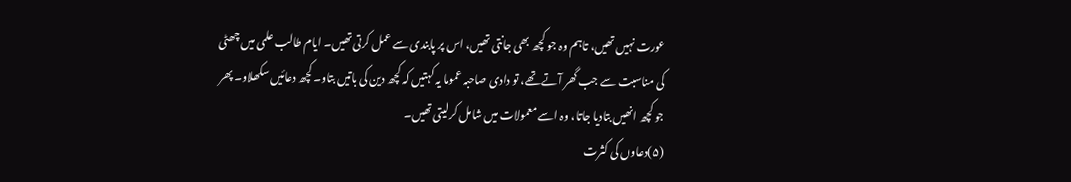عورت نہیں تھیں، تاہم وہ جو کچھ بھی جانتی تھیں، اس پر پابندی سے عمل کرتی تھیں۔ ایام طالب علمی میں چھٹی کی مناسبت سے جب گھر آتے تھے، تو دادی صاحبہ عموما یہ کہتیں کہ کچھ دین کی باتیں بتاو۔ کچھ دعائیں سکھلاو۔ پھر جو کچھ انھیں بتادیا جاتا، وہ اسے معمولات میں شامل کرلیتی تھیں۔
(۵)دعاوں کی کثرت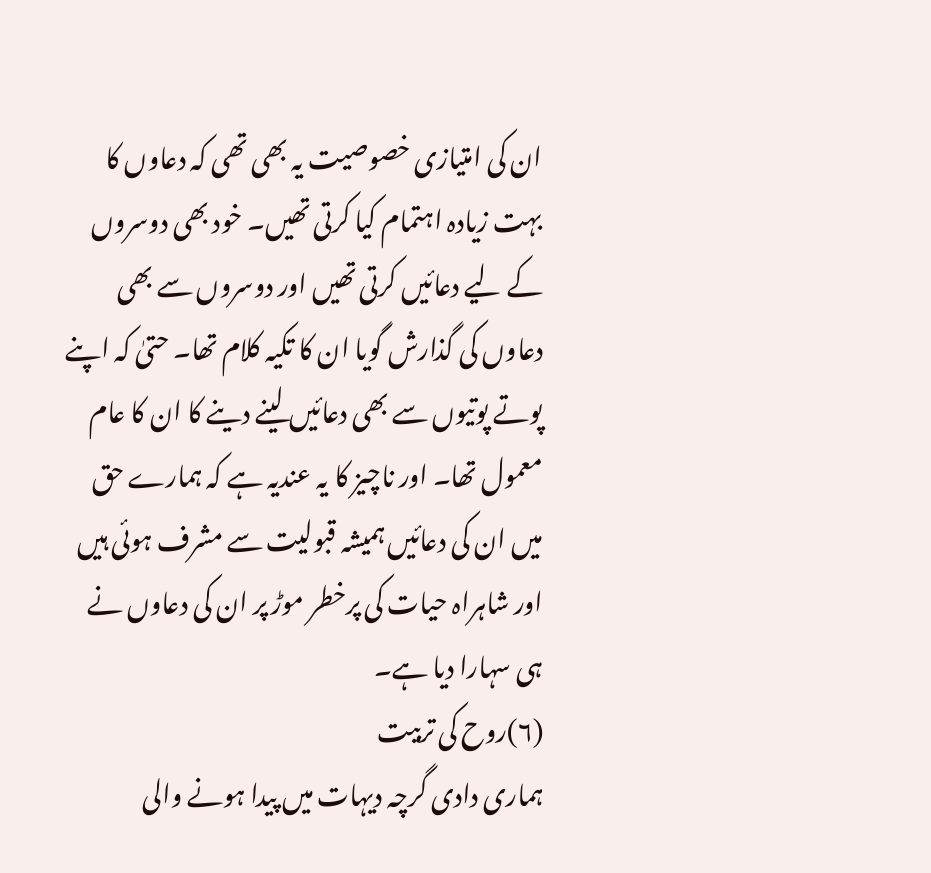ان کی امتیازی خصوصیت یہ بھی تھی کہ دعاوں کا بہت زیادہ اہتمام کیا کرتی تھیں۔ خود بھی دوسروں کے لیے دعائیں کرتی تھیں اور دوسروں سے بھی دعاوں کی گذارش گویا ان کا تکیہ کلام تھا۔ حتیٰ کہ اپنے پوتے پوتیوں سے بھی دعائیں لینے دینے کا ان کا عام معمول تھا۔ اور ناچیز کا یہ عندیہ ہے کہ ہمارے حق میں ان کی دعائیں ہمیشہ قبولیت سے مشرف ہوئی ہیں اور شاہراہ حیات کی پرخطر موڑ پر ان کی دعاوں نے ہی سہارا دیا ہے۔
(۶)روح کی تربیت
ہماری دادی گرچہ دیہات میں پیدا ہونے والی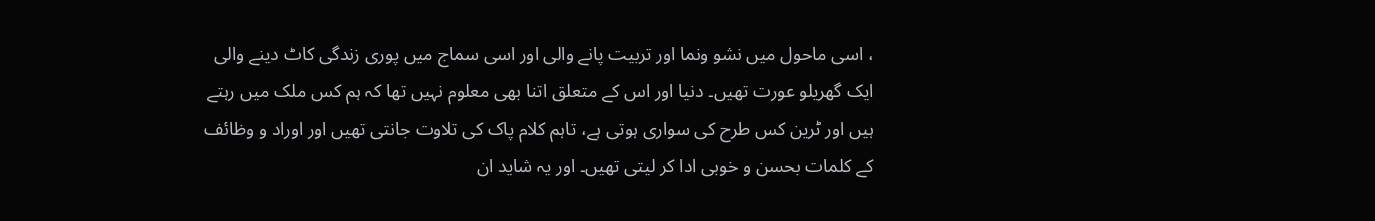، اسی ماحول میں نشو ونما اور تربیت پانے والی اور اسی سماج میں پوری زندگی کاٹ دینے والی ایک گھریلو عورت تھیں۔ دنیا اور اس کے متعلق اتنا بھی معلوم نہیں تھا کہ ہم کس ملک میں رہتے ہیں اور ٹرین کس طرح کی سواری ہوتی ہے، تاہم کلام پاک کی تلاوت جانتی تھیں اور اوراد و وظائف کے کلمات بحسن و خوبی ادا کر لیتی تھیں۔ اور یہ شاید ان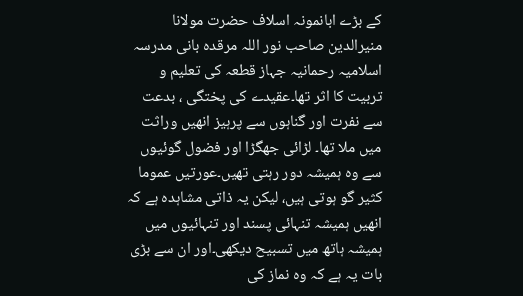کے بڑے ابانمونہ اسلاف حضرت مولانا منیرالدین صاحب نور اللہ مرقدہ بانی مدرسہ اسلامیہ رحمانیہ جہاز قطعہ کی تعلیم و تربیت کا اثر تھا۔عقیدے کی پختگی ، بدعت سے نفرت اور گناہوں سے پرہیز انھیں وراثت میں ملا تھا۔ لڑائی جھگڑا اور فضول گوئیوں سے وہ ہمیشہ دور رہتی تھیں۔عورتیں عموما کثیر گو ہوتی ہیں، لیکن یہ ذاتی مشاہدہ ہے کہ انھیں ہمیشہ تنہائی پسند اور تنہائیوں میں ہمیشہ ہاتھ میں تسبیح دیکھی۔اور ان سے بڑی بات یہ ہے کہ وہ نماز کی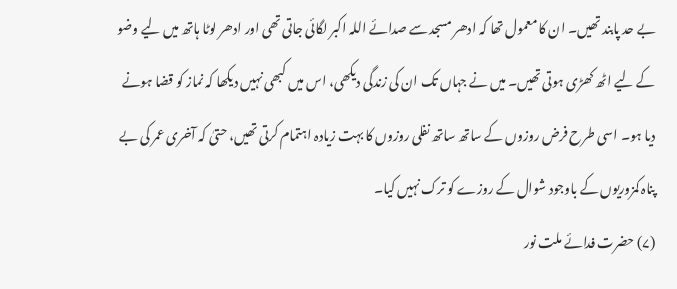بے حد پابند تھیں۔ ان کا معمول تھا کہ ادھر مسجد سے صدائے اللہ اکبر لگائی جاتی تھی اور ادھر لوٹا ہاتھ میں لیے وضو کے لیے اٹھ کھڑی ہوتی تھیں۔ میں نے جہاں تک ان کی زندگی دیکھی، اس میں کبھی نہیں دیکھا کہ نماز کو قضا ہونے دیا ہو۔ اسی طرح فرض روزوں کے ساتھ ساتھ نفلی روزوں کا بہت زیادہ اہتمام کرتی تھیں، حتیٰ کہ آخری عمر کی بے پناہ کمزوریوں کے باوجود شوال کے روزے کو ترک نہیں کیا۔
(۷) حضرت فدائے ملت نور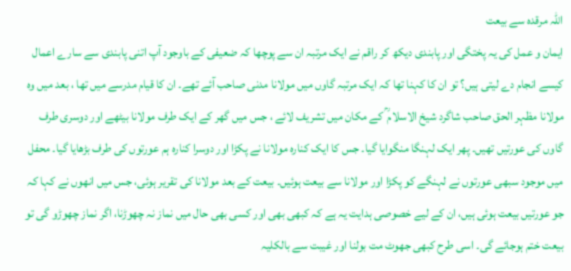اللہ مرقدہ سے بیعت
ایمان و عمل کی یہ پختگی اور پابندی دیکھ کر راقم نے ایک مرتبہ ان سے پوچھا کہ ضعیفی کے باوجود آپ اتنی پابندی سے سارے اعمال کیسے انجام دے لیتی ہیں؟ تو ان کا کہنا تھا کہ ایک مرتبہ گاوں میں مولانا مدنی صاحب آئے تھے۔ ان کا قیام مدرسے میں تھا ، بعد میں وہ مولانا مظہر الحق صاحب شاگرد شیخ الاسلام ؒ کے مکان میں تشریف لائے ، جس میں گھر کے ایک طرف مولانا بیٹھے اور دوسری طرف گاوں کی عورتیں تھیں۔ پھر ایک لہنگا منگوایا گیا۔ جس کا ایک کنارہ مولانا نے پکڑا اور دوسرا کنارہ ہم عورتوں کی طرف بڑھایا گیا۔ محفل میں موجود سبھی عورتوں نے لہنگے کو پکڑا اور مولانا سے بیعت ہوئیں۔ بیعت کے بعد مولانا کی تقریر ہوئی، جس میں انھوں نے کہا کہ جو عورتیں بیعت ہوئی ہیں، ان کے لیے خصوصی ہدایت یہ ہے کہ کبھی بھی اور کسی بھی حال میں نماز نہ چھوڑنا، اگر نماز چھوڑو گی تو بیعت ختم ہوجائے گی۔ اسی طرح کبھی جھوٹ مت بولنا اور غیبت سے بالکلیہ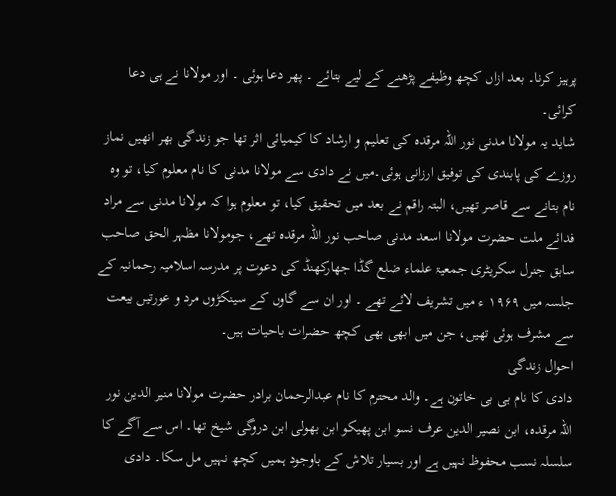پرہیز کرنا۔ بعد ازاں کچھ وظیفے پڑھنے کے لیے بتائے ۔ پھر دعا ہوئی ۔ اور مولانا نے ہی دعا کرائی۔
شاید یہ مولانا مدنی نور اللہ مرقدہ کی تعلیم و ارشاد کا کیمیائی اثر تھا جو زندگی بھر انھیں نماز روزے کی پابندی کی توفیق ارزانی ہوئی۔میں نے دادی سے مولانا مدنی کا نام معلوم کیا، تو وہ نام بتانے سے قاصر تھیں، البتہ راقم نے بعد میں تحقیق کیا، تو معلوم ہوا کہ مولانا مدنی سے مراد فدائے ملت حضرت مولانا اسعد مدنی صاحب نور اللہ مرقدہ تھے، جومولانا مظہر الحق صاحب سابق جنرل سکریٹری جمعیۃ علماء ضلع گڈا جھارکھنڈ کی دعوت پر مدرسہ اسلامیہ رحمانیہ کے جلسہ میں ۱۹۶۹ ء میں تشریف لائے تھے ۔ اور ان سے گاوں کے سینکڑوں مرد و عورتیں بیعت سے مشرف ہوئی تھیں، جن میں ابھی بھی کچھ حضرات باحیات ہیں۔
احوال زندگی
دادی کا نام بی بی خاتون ہے۔ والد محترم کا نام عبدالرحمان برادر حضرت مولانا منیر الدین نور اللہ مرقدہ، ابن نصیر الدین عرف نسو ابن پھیکو ابن بھولی ابن دروگی شیخ تھا۔ اس سے آگے کا سلسلہ نسب محفوظ نہیں ہے اور بسیار تلاش کے باوجود ہمیں کچھ نہیں مل سکا۔ دادی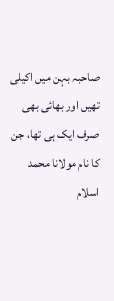صاحبہ بہن میں اکیلی تھیں اور بھائی بھی صرف ایک ہی تھا، جن کا نام مولانا محمد اسلام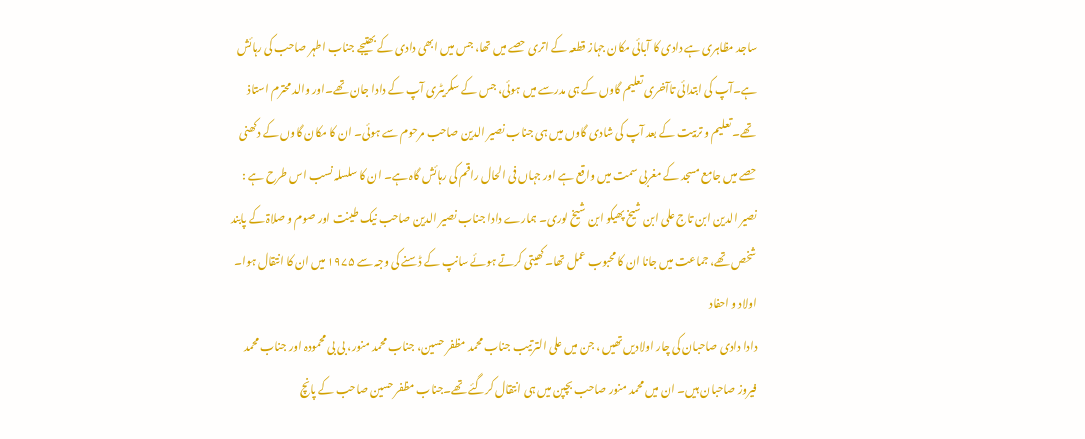ساجد مظاہری ہے دادی کا آبائی مکان جہاز قطعہ کے اتری حصے میں تھا، جس میں ابھی دادی کے بھتیجے جناب اطہر صاحب کی رہائش ہے۔آپ کی ابتدائی تاآخری تعلیم گاوں کے ہی مدرسے میں ہوئی، جس کے سکریٹری آپ کے دادا جان تھے۔اور والد محترم استاذ تھے۔ تعلیم و تربیت کے بعد آپ کی شادی گاوں میں ہی جناب نصیر الدین صاحب مرحوم سے ہوئی۔ ان کا مکان گاوں کے دکھنی حصے میں جامع مسجد کے مغربی سمت میں واقع ہے اور جہاں فی الحال راقم کی رہائش گاہ ہے۔ ان کا سلسلہ نسب اس طرح ہے : نصیر الدین ابن تاج علی ابن شیخ پھیکو ابن شیخ لوری۔ ہمارے دادا جناب نصیر الدین صاحب نیک طینت اور صوم و صلاۃ کے پابند شخص تھے، جماعت میں جانا ان کا محبوب عمل تھا۔ کھیتی کرتے ہوئے سانپ کے ڈسنے کی وجہ سے ۱۹۷۵ میں ان کا انتقال ہوا۔
اولاد و احفاد
دادا دادی صاحبان کی چار اولادیں تھیں ، جن میں علی الترتیب جناب محمد مظفر حسین، جناب محمد منور، بی بی محمودہ اور جناب محمد فیروز صاحبان ہیں۔ ان میں محمد منور صاحب بچپن میں ہی انتقال کرگئے تھے۔جناب مظفر حسین صاحب کے پانچ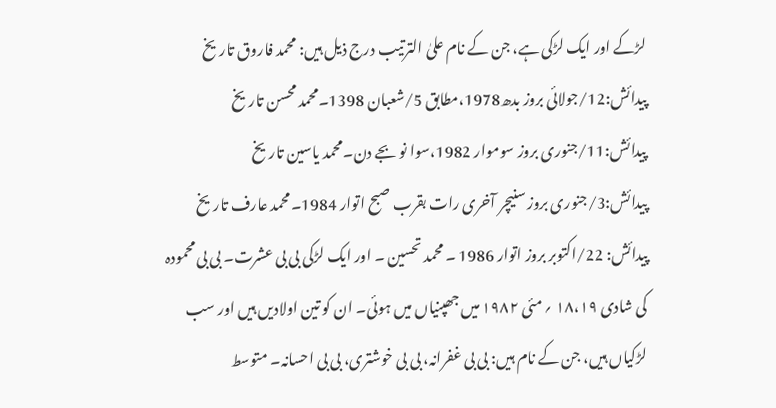لڑکے اور ایک لڑکی ہے، جن کے نام علیٰ الترتیب درج ذیل ہیں: محمد فاروق تاریخ پیدائش:12/جولائی بروز بدھ1978،مطابق 5/شعبان 1398۔محمد محسن تاریخ پیدائش:11/جنوری بروز سوموار 1982،سوا نو بجے دن۔محمد یاسین تاریخ پیدائش:3/جنوری بروز سنیچر آخری رات بقرب صبح اتوار 1984۔محمد عارف تاریخ پیدائش: 22/اکتوبر بروز اتوار 1986 ۔ محمد تحسین ۔ اور ایک لڑکی بی بی عشرت۔ بی بی محمودہ کی شادی ۱۸،۱۹ ؍ مئی ۱۹۸۲ میں جھپنیاں میں ہوئی۔ ان کو تین اولادیں ہیں اور سب لڑکیاں ہیں، جن کے نام ہیں: بی بی غفرانہ، بی بی خوشتری، بی بی احسانہ۔ متوسط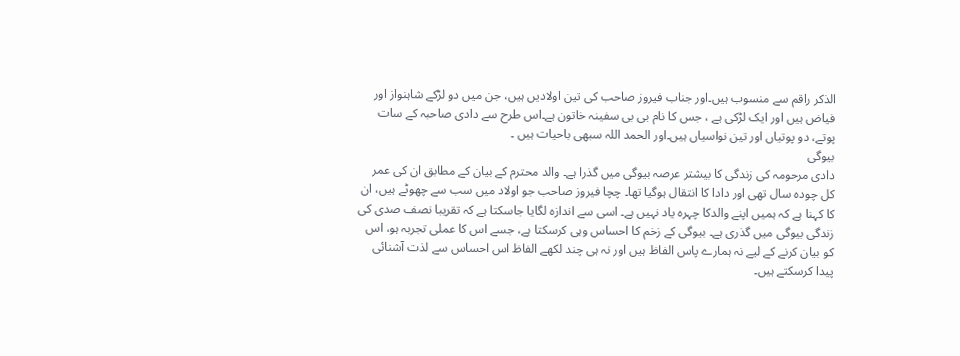الذکر راقم سے منسوب ہیں۔اور جناب فیروز صاحب کی تین اولادیں ہیں، جن میں دو لڑکے شاہنواز اور فیاض ہیں اور ایک لڑکی ہے ، جس کا نام بی بی سفینہ خاتون ہے۔اس طرح سے دادی صاحبہ کے سات پوتے، دو پوتیاں اور تین نواسیاں ہیں۔اور الحمد اللہ سبھی باحیات ہیں ۔
بیوگی
دادی مرحومہ کی زندگی کا بیشتر عرصہ بیوگی میں گذرا ہے۔ والد محترم کے بیان کے مطابق ان کی عمر کل چودہ سال تھی اور دادا کا انتقال ہوگیا تھا۔ چچا فیروز صاحب جو اولاد میں سب سے چھوٹے ہیں، ان کا کہنا ہے کہ ہمیں اپنے والدکا چہرہ یاد نہیں ہے۔ اسی سے اندازہ لگایا جاسکتا ہے کہ تقریبا نصف صدی کی زندگی بیوگی میں گذری ہے۔ بیوگی کے زخم کا احساس وہی کرسکتا ہے، جسے اس کا عملی تجربہ ہو، اس کو بیان کرنے کے لیے نہ ہمارے پاس الفاظ ہیں اور نہ ہی چند لکھے الفاظ اس احساس سے لذت آشنائی پیدا کرسکتے ہیں۔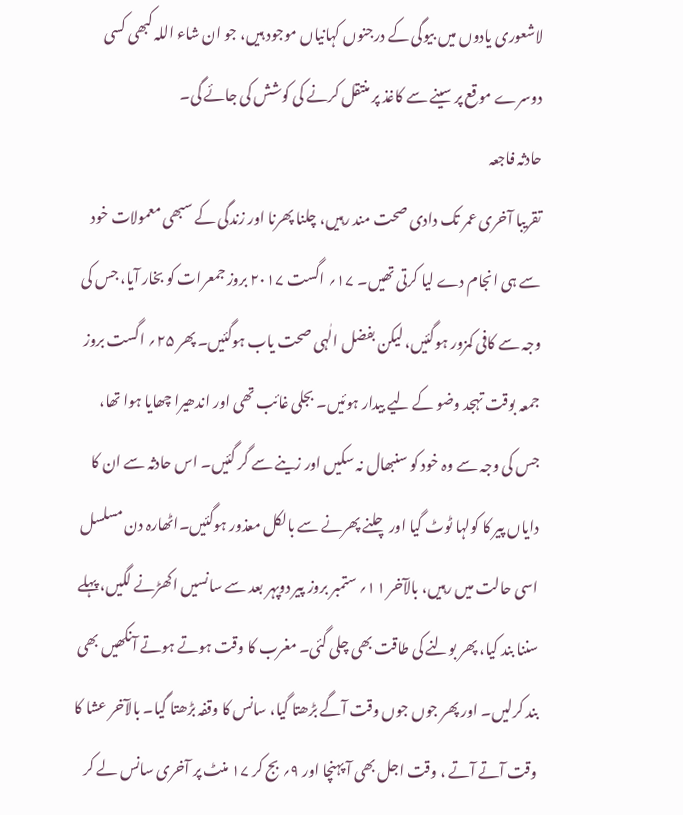لاشعوری یادوں میں بیوگی کے درجنوں کہانیاں موجود ہیں، جو ان شاء اللہ کبھی کسی دوسرے موقع پر سینے سے کاغذ پر منتقل کرنے کی کوشش کی جائے گی۔
حادثہ فاجعہ
تقریبا آخری عمر تک دادی صحت مند رہیں، چلنا پھرنا اور زندگی کے سبھی معمولات خود سے ہی انجام دے لیا کرتی تھیں۔ ۱۷؍ اگست ۲۰۱۷ بروز جمعرات کو بخار آیا، جس کی وجہ سے کافی کمزور ہوگئیں، لیکن بفضل الٰہی صحت یاب ہوگئیں۔ پھر ۲۵؍ اگست بروز جمعہ بوقت تہجد وضو کے لیے بیدار ہوئیں۔ بجلی غائب تھی اور اندھیرا چھایا ہوا تھا، جس کی وجہ سے وہ خود کو سنبھال نہ سکیں اور زینے سے گر گئیں۔ اس حادثہ سے ان کا دایاں پیر کا کولہا ٹوٹ گیا اور چلنے پھرنے سے بالکل معذور ہوگئیں۔اٹھارہ دن مسلسل اسی حالت میں رہیں، بالآخر ۱۱؍ ستمبر بروز پیر دوپہر بعد سے سانسیں اکھڑنے لگیں، پہلے سننا بند کیا، پھر بولنے کی طاقت بھی چلی گئی۔ مغرب کا وقت ہوتے ہوتے آنکھیں بھی بند کرلیں۔ اور پھر جوں جوں وقت آگے بڑھتا گیا، سانس کا وقفہ بڑھتا گیا۔ بالآخر عشا کا وقت آتے آتے ، وقت اجل بھی آ پہنچا اور ۹؍ بج کر ۱۷ منٹ پر آخری سانس لے کر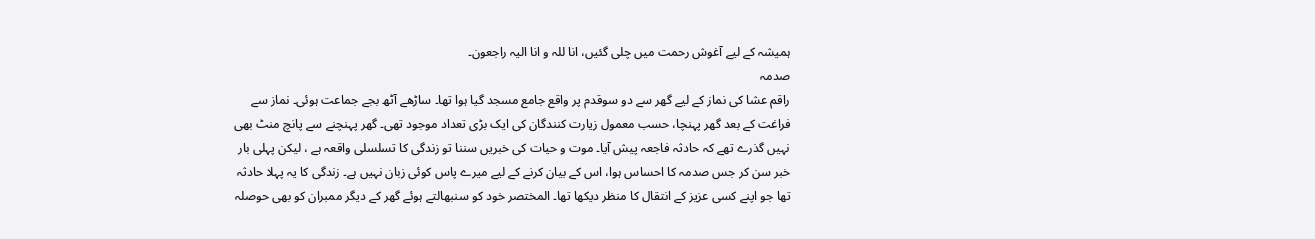ہمیشہ کے لیے آغوش رحمت میں چلی گئیں، انا للہ و انا الیہ راجعون۔
صدمہ
راقم عشا کی نماز کے لیے گھر سے دو سوقدم پر واقع جامع مسجد گیا ہوا تھا۔ ساڑھے آٹھ بجے جماعت ہوئی۔ نماز سے فراغت کے بعد گھر پہنچا، حسب معمول زیارت کنندگان کی ایک بڑی تعداد موجود تھی۔ گھر پہنچنے سے پانچ منٹ بھی نہیں گذرے تھے کہ حادثہ فاجعہ پیش آیا۔ موت و حیات کی خبریں سننا تو زندگی کا تسلسلی واقعہ ہے ، لیکن پہلی بار خبر سن کر جس صدمہ کا احساس ہوا، اس کے بیان کرنے کے لیے میرے پاس کوئی زبان نہیں ہے۔ زندگی کا یہ پہلا حادثہ تھا جو اپنے کسی عزیز کے انتقال کا منظر دیکھا تھا۔ المختصر خود کو سنبھالتے ہوئے گھر کے دیگر ممبران کو بھی حوصلہ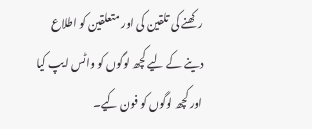رکھنے کی تلقین کی اور متعلقین کو اطلاع دینے کے لیے کچھ لوگوں کو واٹس ایپ کیا اور کچھ لوگوں کو فون کیے۔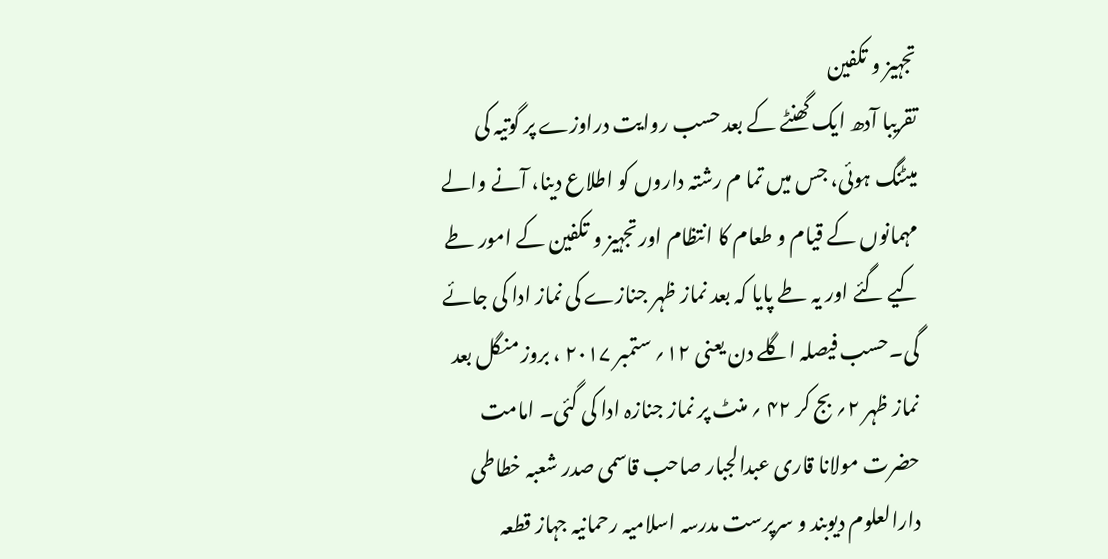تجہیز و تکفین
تقریبا آدھ ایک گھنٹے کے بعد حسب روایت دراوزے پر گوتیہ کی میٹنگ ہوئی، جس میں تما م رشتہ داروں کو اطلاع دینا، آنے والے مہمانوں کے قیام و طعام کا انتظام اور تجہیز و تکفین کے امور طے کیے گئے اور یہ طے پایا کہ بعد نماز ظہر جنازے کی نماز ادا کی جائے گی۔حسب فیصلہ اگلے دن یعنی ۱۲؍ ستمبر ۲۰۱۷ ، بروز منگل بعد نماز ظہر ۲؍ بج کر ۴۲ ؍ منٹ پر نماز جنازہ ادا کی گئی۔ امامت حضرت مولانا قاری عبدالجبار صاحب قاسمی صدر شعبہ خطاطی دارالعلوم دیوبند و سرپرست مدرسہ اسلامیہ رحمانیہ جہاز قطعہ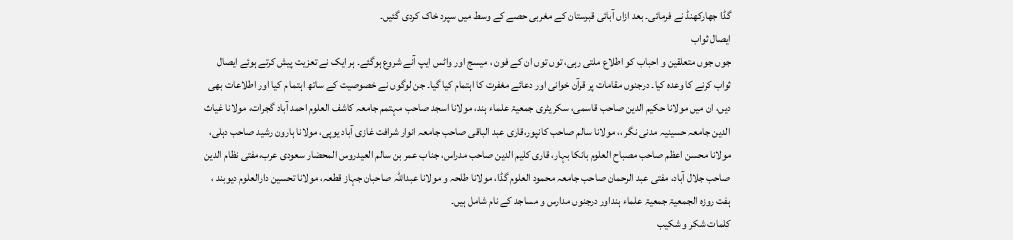گڈا جھارکھنڈ نے فرمائی۔ بعد ازاں آبائی قبرستان کے مغربی حصے کے وسط میں سپرد خاک کردی گئیں۔
ایصال ثواب
جوں جوں متعلقین و احباب کو اطلاع ملتی رہی، توں توں ان کے فون ، میسج اور واٹس ایپ آنے شروع ہوگئے۔ ہر ایک نے تعزیت پیش کرتے ہوئے ایصال ثواب کرنے کا وعدہ کیا۔ درجنوں مقامات پر قرآن خوانی اور دعائے مغفرت کا اہتمام کیا گیا۔ جن لوگوں نے خصوصیت کے ساتھ اہتما م کیا اور اطلاعات بھی دیں، ان میں مولانا حکیم الدین صاحب قاسمی، سکریٹری جمعیۃ علماء ہند، مولانا اسجد صاحب مہتمم جامعہ کاشف العلوم احمد آباد گجرات، مولانا غیاث الدین جامعہ حسینیہ مدنی نگر ،، مولانا سالم صاحب کانپور،قاری عبد الباقی صاحب جامعہ انوار شرافت غازی آباد یوپی، مولانا ہارون رشید صاحب دہلی، مولانا محسن اعظم صاحب مصباح العلوم بانکا بہار، قاری کلیم الدین صاحب مدراس، جناب عمر بن سالم العیدروس المحضار سعودی عرب،مفتی نظام الدین صاحب جلال آباد، مفتی عبد الرحمان صاحب جامعہ محمود العلوم گڈا، مولانا طلحہ و مولانا عبداللہ صاحبان جہاز قطعہ، مولانا تحسین دارالعلوم دیوبند ، ہفت روزہ الجمعیۃ جمعیۃ علماء ہنداور درجنوں مدارس و مساجد کے نام شامل ہیں۔
کلمات شکر و شکیب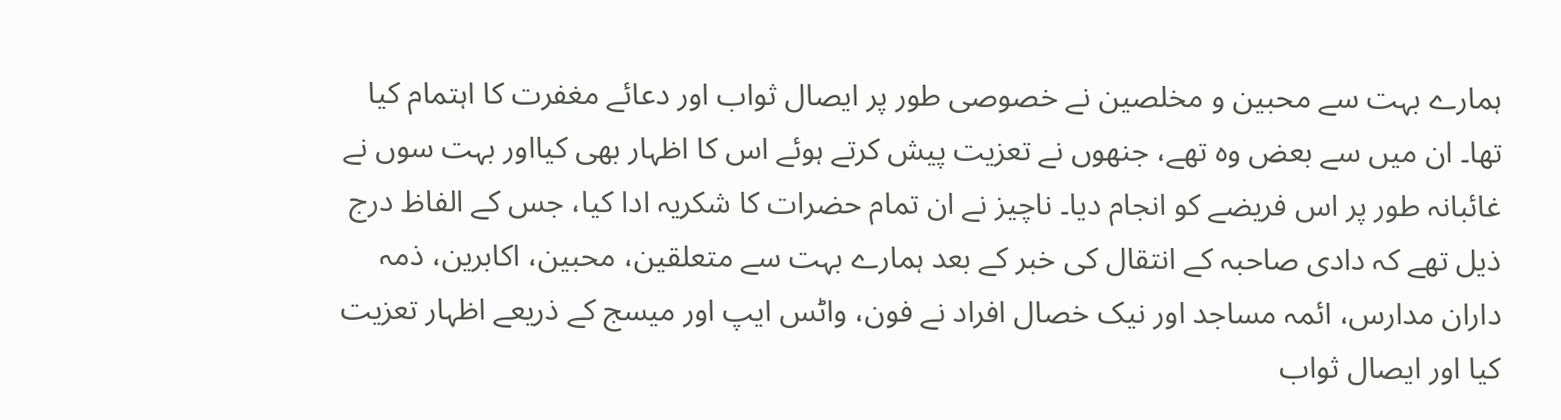ہمارے بہت سے محبین و مخلصین نے خصوصی طور پر ایصال ثواب اور دعائے مغفرت کا اہتمام کیا تھا۔ ان میں سے بعض وہ تھے، جنھوں نے تعزیت پیش کرتے ہوئے اس کا اظہار بھی کیااور بہت سوں نے غائبانہ طور پر اس فریضے کو انجام دیا۔ ناچیز نے ان تمام حضرات کا شکریہ ادا کیا، جس کے الفاظ درج ذیل تھے کہ دادی صاحبہ کے انتقال کی خبر کے بعد ہمارے بہت سے متعلقین، محبین، اکابرین، ذمہ داران مدارس، ائمہ مساجد اور نیک خصال افراد نے فون، واٹس ایپ اور میسج کے ذریعے اظہار تعزیت کیا اور ایصال ثواب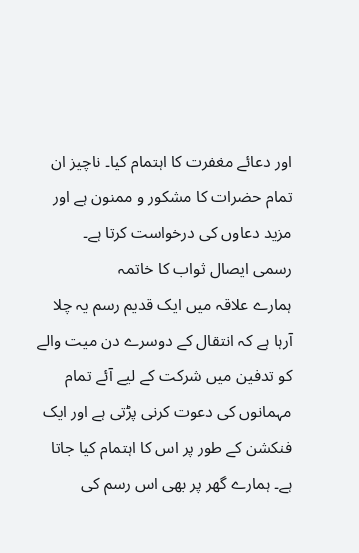اور دعائے مغفرت کا اہتمام کیا۔ ناچیز ان تمام حضرات کا مشکور و ممنون ہے اور مزید دعاوں کی درخواست کرتا ہے۔
رسمی ایصال ثواب کا خاتمہ
ہمارے علاقہ میں ایک قدیم رسم یہ چلا آرہا ہے کہ انتقال کے دوسرے دن میت والے کو تدفین میں شرکت کے لیے آئے تمام مہمانوں کی دعوت کرنی پڑتی ہے اور ایک فنکشن کے طور پر اس کا اہتمام کیا جاتا ہے۔ ہمارے گھر پر بھی اس رسم کی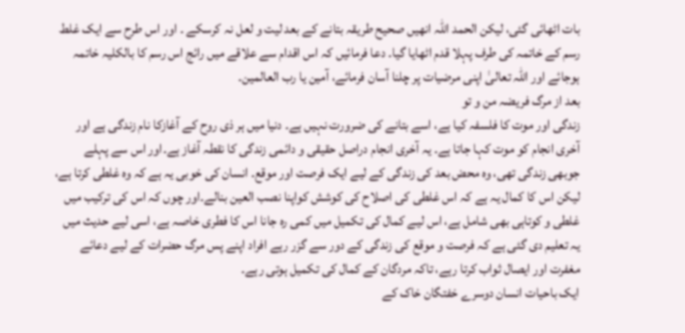بات اٹھائی گئی، لیکن الحمد اللہ انھیں صحیح طریقہ بتانے کے بعد لیت و لعل نہ کرسکے ۔ اور اس طرح سے ایک غلط رسم کے خاتمہ کی طرف پہلا قدم اٹھایا گیا۔ دعا فرمائیں کہ اس اقدام سے علاقے میں رائج اس رسم کا بالکلیہ خاتمہ ہوجائے اور اللہ تعالیٰ اپنی مرضیات پر چلنا آسان فرمائے، آمین یا رب العالمین۔
بعد از مرگ فریضہ من و تو
زندگی اور موت کا فلسفہ کیا ہے، اسے بتانے کی ضرورت نہیں ہے۔ دنیا میں ہر ذی روح کے آغازکا نام زندگی ہے اور آخری انجام کو موت کہا جاتا ہے۔ یہ آخری انجام دراصل حقیقی و دائمی زندگی کا نقطہ آغاز ہے۔اور اس سے پہلے جوبھی زندگی تھی، وہ محض بعد کی زندگی کے لیے ایک فرصت اور موقع۔ انسان کی خوبی یہ ہے کہ وہ غلطی کرتا ہے، لیکن اس کا کمال یہ ہے کہ اس غلطی کی اصلاح کی کوشش کواپنا نصب العین بنالے۔اور چوں کہ اس کی ترکیب میں غلطی و کوتاہی بھی شامل ہے، اس لیے کمال کی تکمیل میں کمی رہ جانا اس کا فطری خاصہ ہے، اسی لیے حدیث میں یہ تعلیم دی گئی ہے کہ فرصت و موقع کی زندگی کے دور سے گزر رہے افراد اپنے پس مرگ حضرات کے لیے دعائے مغفرت اور ایصال ثواب کرتا رہے، تاکہ مردگان کے کمال کی تکمیل ہوتی رہے۔
ایک باحیات انسان دوسرے خفتگان خاک کے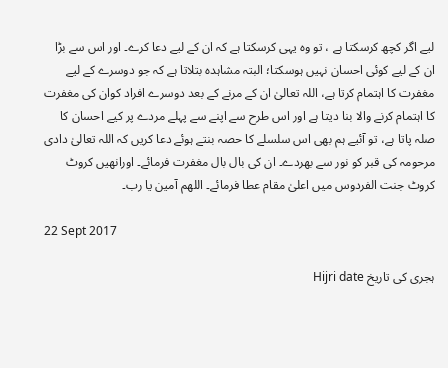لیے اگر کچھ کرسکتا ہے ، تو وہ یہی کرسکتا ہے کہ ان کے لیے دعا کرے۔ اور اس سے بڑا ان کے لیے کوئی احسان نہیں ہوسکتا؛ البتہ مشاہدہ بتلاتا ہے کہ جو دوسرے کے لیے مغفرت کا اہتمام کرتا ہے، اللہ تعالیٰ ان کے مرنے کے بعد دوسرے افراد کوان کی مغفرت کا اہتمام کرنے والا بنا دیتا ہے اور اس طرح سے اپنے سے پہلے مردے پر کیے احسان کا صلہ پاتا ہے، تو آئیے ہم بھی اس سلسلے کا حصہ بنتے ہوئے دعا کریں کہ اللہ تعالیٰ دادی مرحومہ کی قبر کو نور سے بھردے۔ ان کی بال بال مغفرت فرمائے۔ اورانھیں کروٹ کروٹ جنت الفردوس میں اعلیٰ مقام عطا فرمائے۔ اللھم آمین یا رب۔

22 Sept 2017

ہجری کی تاریخ Hijri date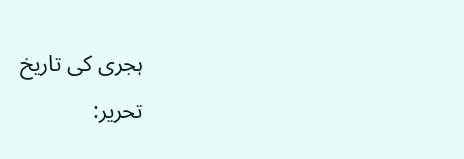ہجری کی تاریخ
تحریر: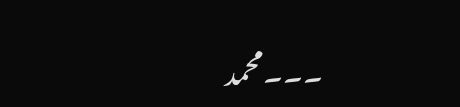۔۔۔محمد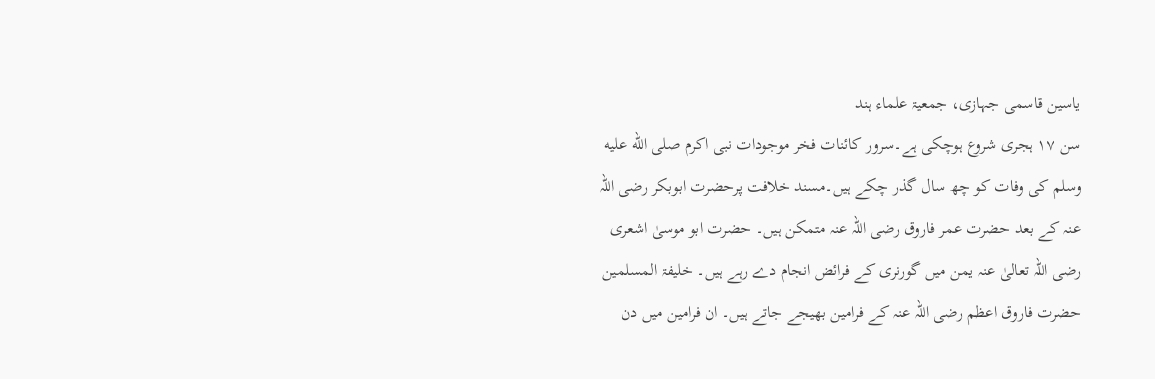یاسین قاسمی جہازی، جمعیۃ علماء ہند
سن ۱۷ ہجری شروع ہوچکی ہے۔سرور کائنات فخر موجودات نبی اکرم صلى الله عليه وسلم کی وفات کو چھ سال گذر چکے ہیں۔مسند خلافت پرحضرت ابوبکر رضی اللہ عنہ کے بعد حضرت عمر فاروق رضی اللہ عنہ متمکن ہیں۔ حضرت ابو موسیٰ اشعری رضی اللہ تعالیٰ عنہ یمن میں گورنری کے فرائض انجام دے رہے ہیں۔ خلیفۃ المسلمین حضرت فاروق اعظم رضی اللہ عنہ کے فرامین بھیجے جاتے ہیں۔ ان فرامین میں دن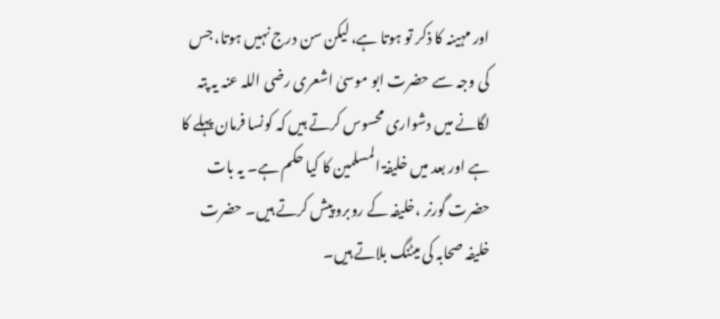اور مہینہ کا ذکر تو ہوتا ہے، لیکن سن درج نہیں ہوتا، جس کی وجہ سے حضرت ابو موسیٰ اشعری رضی اللہ عنہ یہ پتہ لگانے میں دشواری محسوس کرتے ہیں کہ کونسا فرمان پہلے کا ہے اور بعد میں خلیفۃ المسلمین کا کیا حکم ہے۔ یہ بات حضرت گورنر ،خلیفہ کے روبرو پیش کرتے ہیں۔ حضرت خلیفہ صحابہ کی میٹنگ بلاتے ہیں۔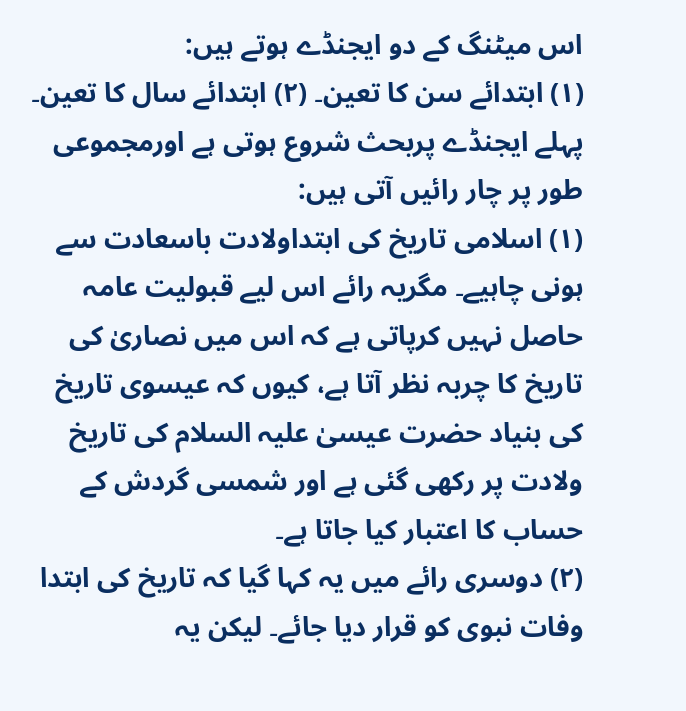اس میٹنگ کے دو ایجنڈے ہوتے ہیں:
(۱) ابتدائے سن کا تعین۔ (۲) ابتدائے سال کا تعین۔
پہلے ایجنڈے پربحث شروع ہوتی ہے اورمجموعی طور پر چار رائیں آتی ہیں:
(۱) اسلامی تاریخ کی ابتداولادت باسعادت سے ہونی چاہیے۔ مگریہ رائے اس لیے قبولیت عامہ حاصل نہیں کرپاتی ہے کہ اس میں نصاریٰ کی تاریخ کا چربہ نظر آتا ہے، کیوں کہ عیسوی تاریخ کی بنیاد حضرت عیسیٰ علیہ السلام کی تاریخ ولادت پر رکھی گئی ہے اور شمسی گردش کے حساب کا اعتبار کیا جاتا ہے۔
(۲) دوسری رائے میں یہ کہا گیا کہ تاریخ کی ابتدا وفات نبوی کو قرار دیا جائے۔ لیکن یہ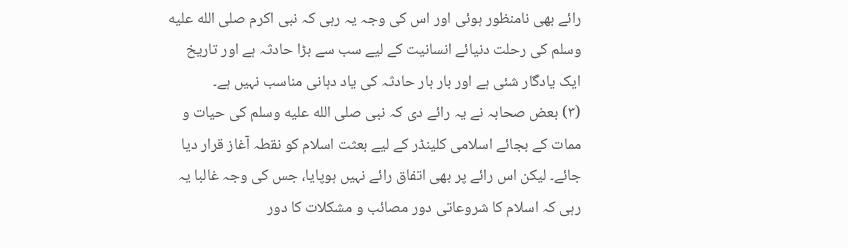رائے بھی نامنظور ہوئی اور اس کی وجہ یہ رہی کہ نبی اکرم صلى الله عليه وسلم کی رحلت دنیائے انسانیت کے لیے سب سے بڑا حادثہ ہے اور تاریخ ایک یادگار شئی ہے اور بار بار حادثہ کی یاد دہانی مناسب نہیں ہے۔
(۳) بعض صحابہ نے یہ رائے دی کہ نبی صلى الله عليه وسلم کی حیات و ممات کے بجائے اسلامی کلینڈر کے لیے بعثت اسلام کو نقطہ آغاز قرار دیا جائے۔ لیکن اس رائے پر بھی اتفاق رائے نہیں ہوپایا، جس کی وجہ غالبا یہ رہی کہ اسلام کا شروعاتی دور مصائب و مشکلات کا دور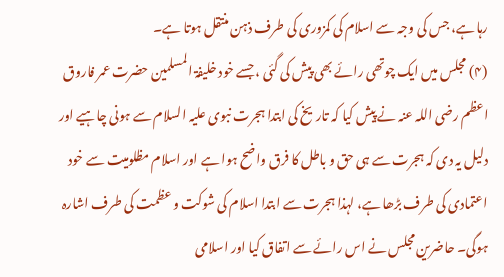رہا ہے، جس کی وجہ سے اسلام کی کمزوری کی طرف ذہن منتقل ہوتا ہے۔
(۴) مجلس میں ایک چوتھی رائے بھی پیش کی گئی ، جسے خود خلیفۃ المسلمین حضرت عمر فاروق اعظم رضی اللہ عنہ نے پیش کیا کہ تاریخ کی ابتدا ہجرت نبوی علیہ السلام سے ہونی چاہیے اور دلیل یہ دی کہ ہجرت سے ہی حق و باطل کا فرق واضح ہوا ہے اور اسلام مظلومیت سے خود اعتمادی کی طرف بڑھا ہے، لہذا ہجرت سے ابتدا اسلام کی شوکت و عظمت کی طرف اشارہ ہوگی۔ حاضرین مجلس نے اس رائے سے اتفاق کیا اور اسلامی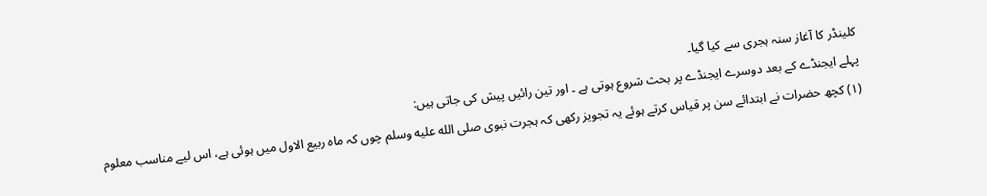کلینڈر کا آغاز سنہ ہجری سے کیا گیا۔
پہلے ایجنڈے کے بعد دوسرے ایجنڈے پر بحث شروع ہوتی ہے ۔ اور تین رائیں پیش کی جاتی ہیں:
(۱) کچھ حضرات نے ابتدائے سن پر قیاس کرتے ہوئے یہ تجویز رکھی کہ ہجرت نبوی صلى الله عليه وسلم چوں کہ ماہ ربیع الاول میں ہوئی ہے، اس لیے مناسب معلوم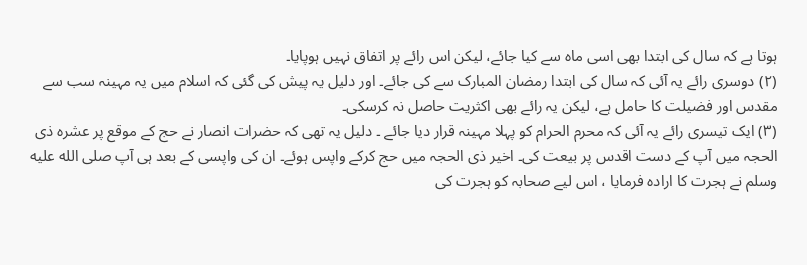ہوتا ہے کہ سال کی ابتدا بھی اسی ماہ سے کیا جائے، لیکن اس رائے پر اتفاق نہیں ہوپایا۔
(۲) دوسری رائے یہ آئی کہ سال کی ابتدا رمضان المبارک سے کی جائے۔ اور دلیل یہ پیش کی گئی کہ اسلام میں یہ مہینہ سب سے مقدس اور فضیلت کا حامل ہے، لیکن یہ رائے بھی اکثریت حاصل نہ کرسکی۔
(۳) ایک تیسری رائے یہ آئی کہ محرم الحرام کو پہلا مہینہ قرار دیا جائے ۔ دلیل یہ تھی کہ حضرات انصار نے حج کے موقع پر عشرہ ذی الحجہ میں آپ کے دست اقدس پر بیعت کی۔ اخیر ذی الحجہ میں حج کرکے واپس ہوئے۔ ان کی واپسی کے بعد ہی آپ صلى الله عليه وسلم نے ہجرت کا ارادہ فرمایا ، اس لیے صحابہ کو ہجرت کی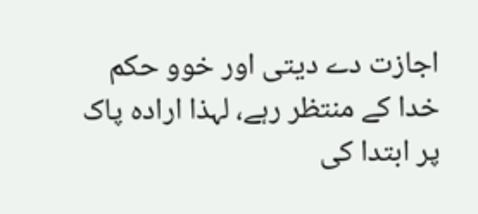اجازت دے دیتی اور خوو حکم خدا کے منتظر رہے، لہذا ارادہ پاک پر ابتدا کی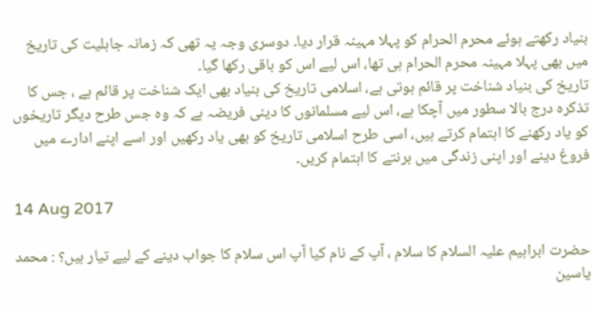بنیاد رکھتے ہوئے محرم الحرام کو پہلا مہینہ قرار دیا۔ دوسری وجہ یہ تھی کہ زمانہ جاہلیت کی تاریخ میں بھی پہلا مہینہ محرم الحرام ہی تھا، اس لیے اس کو باقی رکھا گیا۔
تاریخ کی بنیاد شناخت پر قائم ہوتی ہے، اسلامی تاریخ کی بنیاد بھی ایک شناخت پر قائم ہے ، جس کا تذکرہ درج بالا سطور میں آچکا ہے، اس لیے مسلمانوں کا دینی فریضہ ہے کہ وہ جس طرح دیگر تاریخوں کو یاد رکھنے کا اہتمام کرتے ہیں، اسی طرح اسلامی تاریخ کو بھی یاد رکھیں اور اسے اپنے ادارے میں فروغ دینے اور اپنی زندگی میں برنتے کا اہتمام کریں۔

14 Aug 2017

حضرت ابراہیم علیہ السلام کا سلام ، آپ کے نام کیا آپ اس سلام کا جواب دینے کے لیے تیار ہیں؟ : محمد یاسین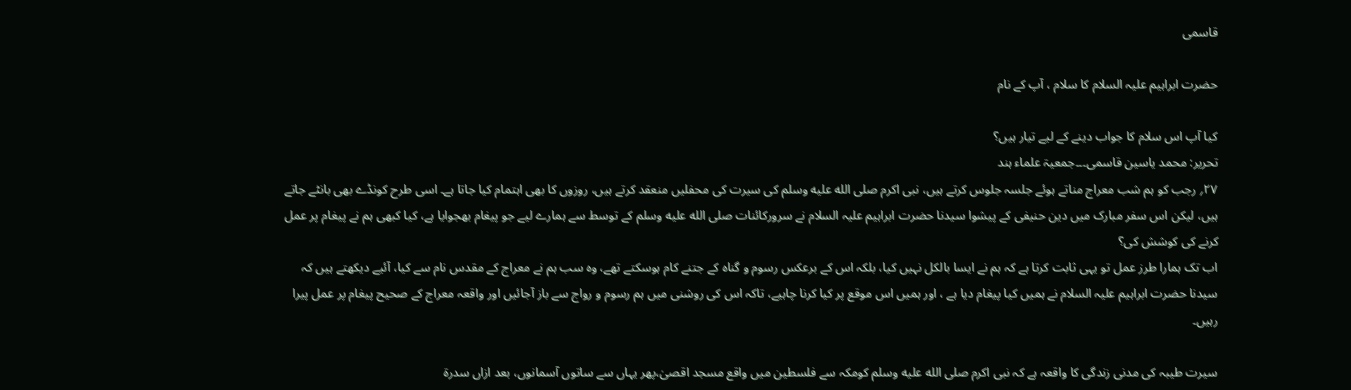قاسمی

حضرت ابراہیم علیہ السلام کا سلام ، آپ کے نام

کیا آپ اس سلام کا جواب دینے کے لیے تیار ہیں؟
تحریر: محمد یاسین قاسمی۔۔۔جمعیۃ علماء ہند
۲۷؍ رجب کو ہم شب معراج مناتے ہوئے جلسہ جلوس کرتے ہیں، نبی اکرم صلى الله عليه وسلم کی سیرت کی محفلیں منعقد کرتے ہیں، روزوں کا بھی اہتمام کیا جاتا ہے۔ اسی طرح کونڈے بھی بانٹے جاتے ہیں، لیکن اس سفر مبارک میں دین حنیفی کے پیشوا سیدنا حضرت ابراہیم علیہ السلام نے سرورکائنات صلى الله عليه وسلم کے توسط سے ہمارے لیے جو پیغام بھجوایا ہے، کیا کبھی ہم نے پیغام پر عمل کرنے کی کوشش کی؟
اب تک ہمارا طرز عمل تو یہی ثابت کرتا ہے کہ ہم نے ایسا بالکل نہیں کیا، بلکہ اس کے برعکس رسوم و گناہ کے جتنے کام ہوسکتے تھے، وہ سب ہم نے معراج کے مقدس نام سے کیا، آئیے دیکھتے ہیں کہ سیدنا حضرت ابراہیم علیہ السلام نے ہمیں کیا پیغام دیا ہے ، اور ہمیں اس موقع پر کیا کرنا چاہیے، تاکہ اس کی روشنی میں ہم رسوم و رواج سے باز آجائیں اور واقعہ معراج کے صحیح پیغام پر عمل پیرا رہیں۔

سیرت طیبہ کی مدنی زندگی کا واقعہ ہے کہ نبی اکرم صلى الله عليه وسلم کومکہ سے فلسطین میں واقع مسجد اقصیٰ،پھر یہاں سے ساتوں آسمانوں، بعد ازاں سدرۃ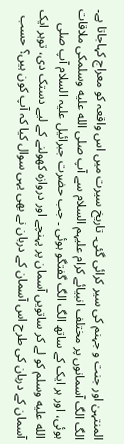المنتہیٰ اور جنت و جہنم کی سیر کرائی گئی۔ تاریخ سیرت میں اس واقعہ کو معراج کہاجاتا ہے۔ الگ الگ آسمانوں پر مختلف انبیائے کرام علیہم السلام سے آپ صلى الله عليه وسلمکی ملاقات ہوئی، اور ہر ایک کے ساتھ الگ الگ گفتگو ہوئی ۔ جب حضرت جبرائیل علیہ السلام آپ صلى الله عليه وسلم کو لے کر ساتویں آسمان پر پہنچے اور دروازہ کھولنے کے لیے دستک دی، توہر ایک آسمان کے دربان کی طرح اس آسمان کے دربان نے بھی یہی سوال کیا کہ آپ کون ہیں؟ حسب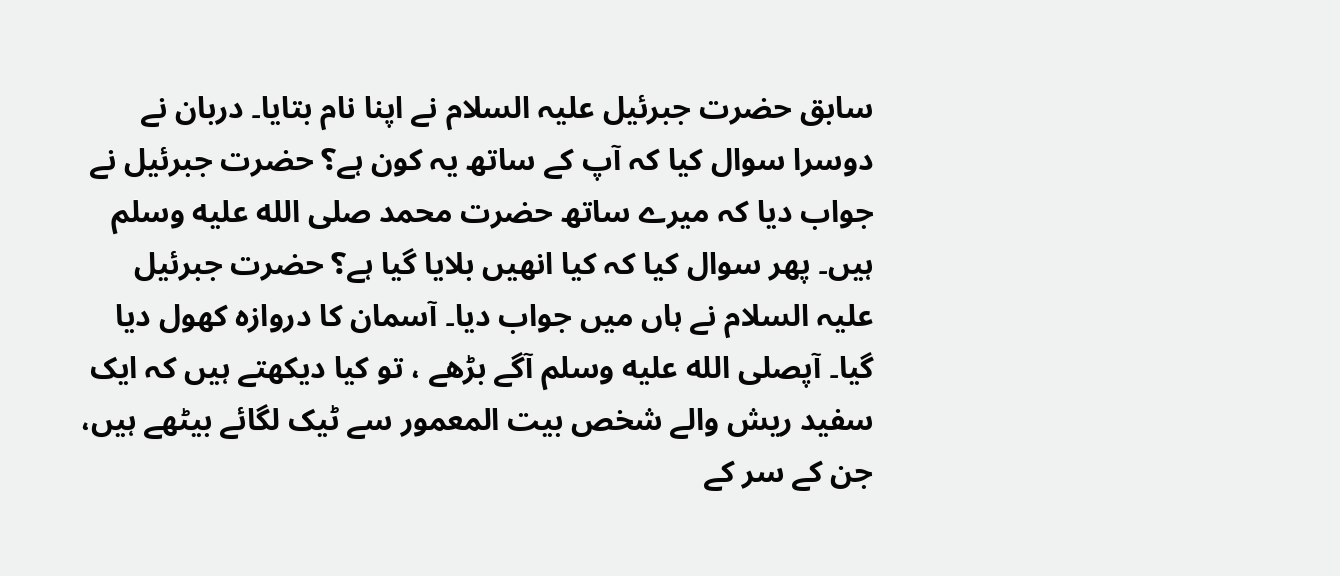سابق حضرت جبرئیل علیہ السلام نے اپنا نام بتایا۔ دربان نے دوسرا سوال کیا کہ آپ کے ساتھ یہ کون ہے؟ حضرت جبرئیل نے جواب دیا کہ میرے ساتھ حضرت محمد صلى الله عليه وسلم ہیں۔ پھر سوال کیا کہ کیا انھیں بلایا گیا ہے؟ حضرت جبرئیل علیہ السلام نے ہاں میں جواب دیا۔ آسمان کا دروازہ کھول دیا گیا۔ آپصلى الله عليه وسلم آگے بڑھے ، تو کیا دیکھتے ہیں کہ ایک سفید ریش والے شخص بیت المعمور سے ٹیک لگائے بیٹھے ہیں، جن کے سر کے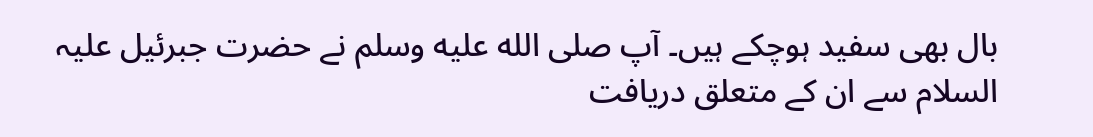بال بھی سفید ہوچکے ہیں۔ آپ صلى الله عليه وسلم نے حضرت جبرئیل علیہ السلام سے ان کے متعلق دریافت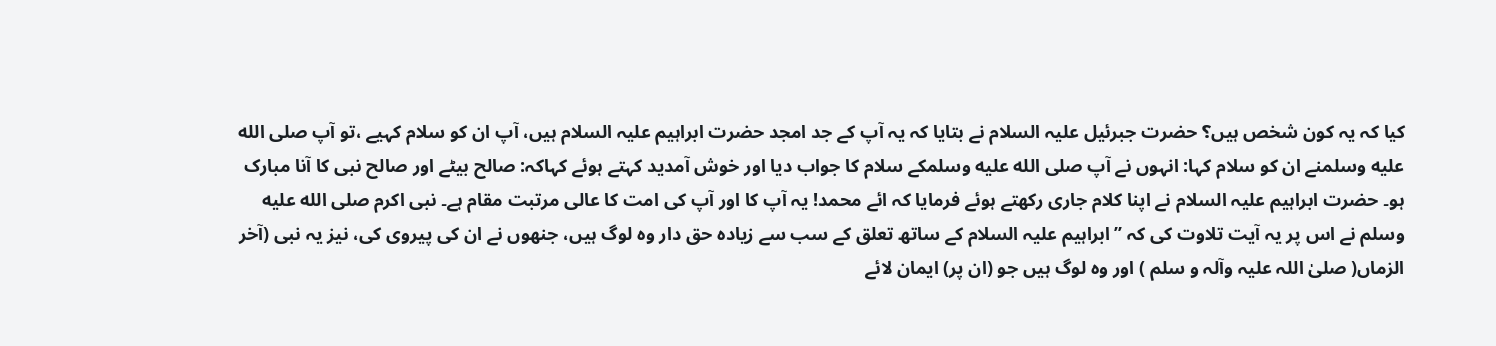کیا کہ یہ کون شخص ہیں؟ حضرت جبرئیل علیہ السلام نے بتایا کہ یہ آپ کے جد امجد حضرت ابراہیم علیہ السلام ہیں، آپ ان کو سلام کہیے ،تو آپ صلى الله عليه وسلمنے ان کو سلام کہا: انہوں نے آپ صلى الله عليه وسلمکے سلام کا جواب دیا اور خوش آمدید کہتے ہوئے کہاکہ: صالح بیٹے اور صالح نبی کا آنا مبارک ہو۔ حضرت ابراہیم علیہ السلام نے اپنا کلام جاری رکھتے ہوئے فرمایا کہ ائے محمد! یہ آپ کا اور آپ کی امت کا عالی مرتبت مقام ہے۔ نبی اکرم صلى الله عليه وسلم نے اس پر یہ آیت تلاوت کی کہ ’’ابراہیم علیہ السلام کے ساتھ تعلق کے سب سے زیادہ حق دار وہ لوگ ہیں، جنھوں نے ان کی پیروی کی، نیز یہ نبی (آخر الزماں( صلیٰ اللہ علیہ وآلہ و سلم ) اور وہ لوگ ہیں جو (ان پر) ایمان لائے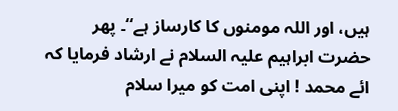ہیں، اور اللہ مومنوں کا کارساز ہے‘‘۔ پھر حضرت ابراہیم علیہ السلام نے ارشاد فرمایا کہ ائے محمد ! اپنی امت کو میرا سلام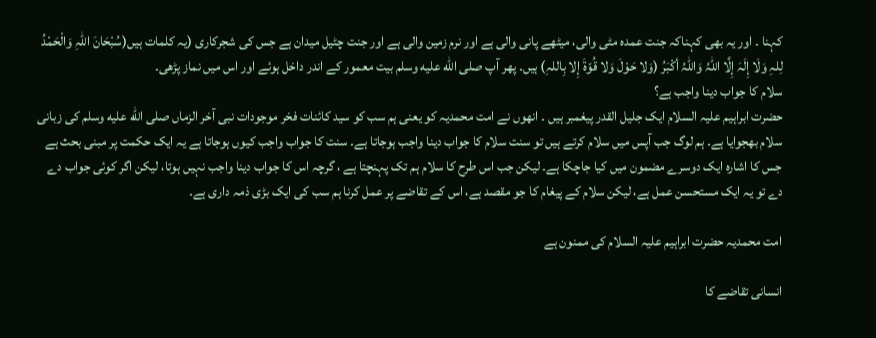کہنا ۔ اور یہ بھی کہناکہ جنت عمدہ مٹی والی، میٹھے پانی والی ہے اور نرم زمین والی ہے اور جنت چٹیل میدان ہے جس کی شجرکاری (یہ کلمات ہیں(سُبْحَانَ اللہِ وَالْحَمْدُ لِلہِ وَلَا إِلَہَ إِلَّا اللہُ وَاللہُ أکْبَرُ (وَلا حَوْلَ وَلا قُوّۃَ إِلا بِاللہِ) ہیں۔ پھر آپ صلى الله عليه وسلم بیت معمور کے اندر داخل ہوئے اور اس میں نماز پڑھی۔
سلام کا جواب دینا واجب ہے؟
حضرت ابراہیم علیہ السلام ایک جلیل القدر پیغمبر ہیں ۔ انھوں نے امت محمدیہ کو یعنی ہم سب کو سید کائنات فخر موجودات نبی آخر الزماں صلى الله عليه وسلم کی زبانی سلام بھجوایا ہے۔ ہم لوگ جب آپس میں سلام کرتے ہیں تو سنت سلام کا جواب دینا واجب ہوجاتا ہے۔ سنت کا جواب واجب کیوں ہوجاتا ہے یہ ایک حکمت پر مبنی بحث ہے جس کا اشارہ ایک دوسرے مضمون میں کیا جاچکا ہے۔ لیکن جب اس طرح کا سلام ہم تک پہنچتا ہے ، گرچہ اس کا جواب دینا واجب نہیں ہوتا، لیکن اگر کوئی جواب دے دے تو یہ ایک مستحسن عمل ہے، لیکن سلام کے پیغام کا جو مقصد ہے، اس کے تقاضے پر عمل کرنا ہم سب کی ایک بڑی ذمہ داری ہے۔

امت محمدیہ حضرت ابراہیم علیہ السلام کی ممنون ہے

انسانی تقاضے کا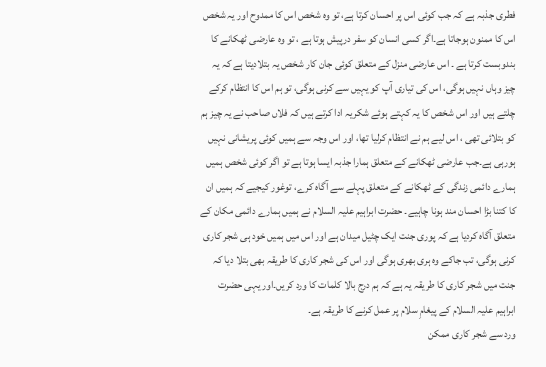فطری جذبہ ہے کہ جب کوئی اس پر احسان کرتا ہے، تو وہ شخص اس کا ممدوح اور یہ شخص اس کا ممنون ہوجاتا ہے۔اگر کسی انسان کو سفر درپیش ہوتا ہے ، تو وہ عارضی ٹھکانے کا بندوبست کرتا ہے ۔ اس عارضی منزل کے متعلق کوئی جان کار شخص یہ بتلادیتا ہے کہ یہ چیز وہاں نہیں ہوگی، اس کی تیاری آپ کو یہیں سے کرنی ہوگی، تو ہم اس کا انتظام کرکے چلتے ہیں اور اس شخص کا یہ کہتے ہوئے شکریہ ادا کرتے ہیں کہ فلاں صاحب نے یہ چیز ہم کو بتلائی تھی ، اس لیے ہم نے انتظام کرلیا تھا، اور اس وجہ سے ہمیں کوئی پریشانی نہیں ہورہی ہے۔جب عارضی ٹھکانے کے متعلق ہمارا جذبہ ایسا ہوتا ہے تو اگر کوئی شخص ہمیں ہمارے دائمی زندگی کے ٹھکانے کے متعلق پہلے سے آگاہ کرے، توغور کیجیے کہ ہمیں ان کا کتنا بڑا احسان مند ہونا چاہیے۔ حضرت ابراہیم علیہ السلام نے ہمیں ہمارے دائمی مکان کے متعلق آگاہ کردیا ہے کہ پوری جنت ایک چٹیل میدان ہے اور اس میں ہمیں خود ہی شجر کاری کرنی ہوگی، تب جاکے وہ ہری بھری ہوگی اور اس کی شجر کاری کا طریقہ بھی بتلا دیا کہ جنت میں شجر کاری کا طریقہ یہ ہے کہ ہم درج بالا کلمات کا ورد کریں۔اور یہی حضرت ابراہیم علیہ السلام کے پیغامِ سلام پر عمل کرنے کا طریقہ ہے۔
ورد سے شجر کاری ممکن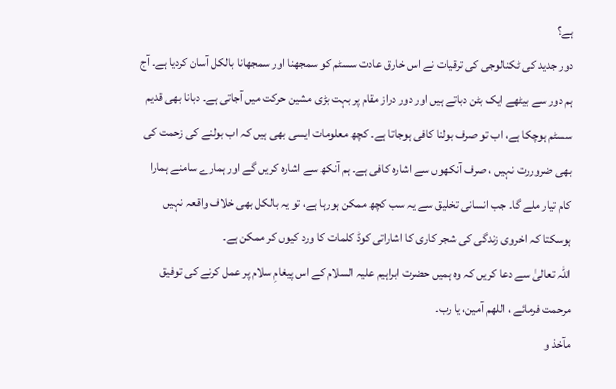ہے؟
دور جدید کی ٹکنالوجی کی ترقیات نے اس خارق عادت سسٹم کو سمجھنا اور سمجھانا بالکل آسان کردیا ہے۔ آج ہم دور سے بیٹھے ایک بٹن دباتے ہیں اور دور دراز مقام پر بہت بڑی مشین حرکت میں آجاتی ہے۔ دبانا بھی قدیم سسٹم ہوچکا ہے، اب تو صرف بولنا کافی ہوجاتا ہے۔ کچھ معلومات ایسی بھی ہیں کہ اب بولنے کی زحمت کی بھی ضروررت نہیں ، صرف آنکھوں سے اشارہ کافی ہے۔ ہم آنکھ سے اشارہ کریں گے اور ہمارے سامنے ہمارا کام تیار ملے گا۔ جب انسانی تخلیق سے یہ سب کچھ ممکن ہورہا ہے، تو یہ بالکل بھی خلاف واقعہ نہیں ہوسکتا کہ اخروی زندگی کی شجر کاری کا اشاراتی کوڈ کلمات کا ورد کیوں کر ممکن ہے۔
اللہ تعالیٰ سے دعا کریں کہ وہ ہمیں حضرت ابراہیم علیہ السلام کے اس پیغامِ سلام پر عمل کرنے کی توفیق مرحمت فرمائے ، اللھم آمین، یا رب۔
مآخذ و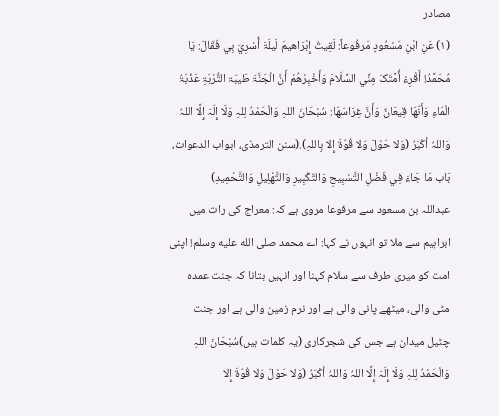مصادر
(۱) عَنِ ابْنِ مَسْعُودٍ مَرفُوعاً: لَقِیتُ إِبْرَاھیمَ لَیلَۃَ أُسْرِيَ بِي فَقَالَ: یَا مُحَمَّدُ! أَقْرِءْ أُمَّتَکَ مِنِّي السَّلَامَ وَأَخْبِرْھُمْ أَنَّ الْجَنَّۃَ طَیبَۃ التُّرْبَۃِ عَذْبَۃُ الْمَاءِ وَأَنّھَا قِیعَانٌ وَأَنَّ غِرَاسَھَا: سُبْحَانَ اللہِ وَالْحَمْدُ لِلہِ وَلَا إِلَہَ إِلَّا اللہُ وَاللہُ أکْبَرُ (وَلا حَوْلَ وَلا قُوّۃَ إِلا بِاللہِ).(سنن الترمذی، ابواب الدعوات، بَاب مَا جَاءَ فِي فَضْلِ التَّسْبِیحِ وَالتّکْبِیرِ وَالتَّھْلِیلِ وَالتَّحْمِیدِ)
عبداللہ بن مسعود سے مرفوعا مروی ہے کہ: معراج کی رات میں ابراہیم سے ملا تو انہوں نے کہا: اے محمد صلى الله عليه وسلم! اپنی امت کو میری طرف سے سلام کہنا اور انہیں بتانا کہ جنت عمدہ مٹی والی، میٹھے پانی والی ہے اور نرم زمین والی ہے اور جنت چٹیل میدان ہے جس کی شجرکاری (یہ کلمات ہیں)سُبْحَانَ اللہِ وَالْحَمْدُ لِلہِ وَلَا إِلَہَ إِلَّا اللہُ وَاللہُ أکْبَرُ (وَلا حَوْلَ وَلا قُوّۃَ إِلا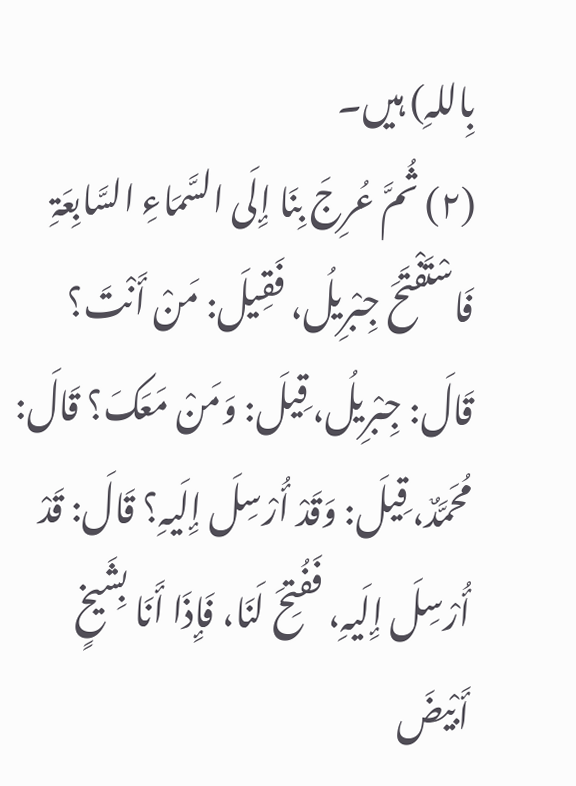بِاللہِ) ہیں۔
(۲) ثُمَّ عُرِجَ بِنَا إِلَی السَّمَاءِ السَّابِعَۃِ فَاسْتَفْتَحَ جِبْرِیلُ، فَقِیلَ: مَنْ أَنْتَ؟ قَالَ: جِبْرِیلُ، قِیلَ: وَمَنْ مَعَکَ؟ قَالَ: مُحَمَّدٌ، قِیلَ: وَقَدْ أُرْسِلَ إِلَیہِ؟ قَالَ: قَدْ أُرْسِلَ إِلَیہِ، فَفُتِحَ لَنَا، فَإِذَا أَنَا بِشَیخٍ أَبْیضَ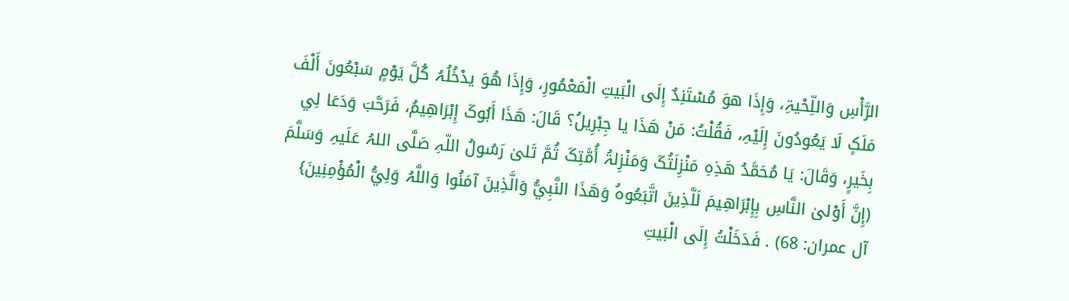الرَّأْسِ وَاللِّحْیۃِ، وَإِذَا ھوَ مُسْتَنِدٌ إِلَی الْبَیتِ الْمَعْمُورِ، وَإِذَا ھُوَ یدْخُلُہُ کُلَّ یَوْمٍ سَبْعُونَ أَلْفَ مَلَکٍ لَا یَعُودُونَ إِلَیْہِ، فَقُلْتُ: مَنْ ھَذَا یا جِبْرِیلُ؟ قَالَ: ھَذَا أَبُوکَ إِبْرَاھِیمُ، فَرَحَّبَ وَدَعَا لِي بِخَیرٍ، وَقَالَ: یَا مُحَمَّدُ ھَذِہِ مَنْزِلَتُکَ وَمَنْزِلۃُ أُمَّتِکَ ثُمَّ تَلیٰ رَسُولُ اللّہِ صَلَّی اللہُ عَلَیہِ وَسَلَّمَ (إِنَّ أَوْلیٰ النَّاسِ بِإِبْرَاھِیمَ لَلَّذِینَ اتَّبَعُوہُ وَھَذَا النَّبِيُّ وَالَّذِینَ آمَنُوا وَاللَّہُ وَلِيُّ الْمُؤْمِنِینَ} آل عمران: 68) . فَدَخَلْتُ إِلَی الْبَیتِ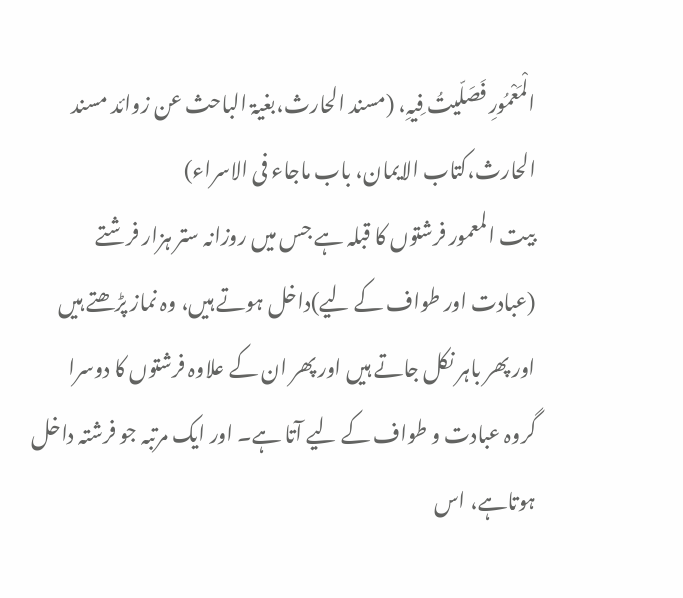الْمَعْمُورِ فَصَلّیتُ فِیہِ، (مسند الحارث،بغیۃ الباحث عن زوائد مسند الحارث،کتاب الایمان، باب ماجاء فی الاسراء)
بیت المعمور فرشتوں کا قبلہ ہے جس میں روزانہ ستر ہزار فرشتے (عبادت اور طواف کے لیے)داخل ہوتے ہیں، وہ نماز پڑھتے ہیں اور پھر باہر نکل جاتے ہیں اور پھر ان کے علاوہ فرشتوں کا دوسرا گروہ عبادت و طواف کے لیے آتا ہے۔ اور ایک مرتبہ جو فرشتہ داخل ہوتاہے، اس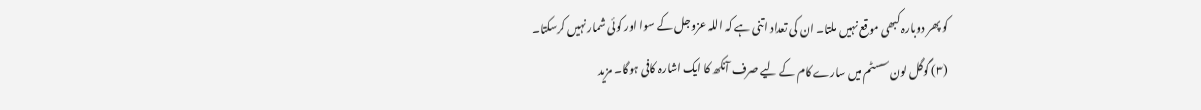کو پھر دوبارہ کبھی موقع نہیں ملتا۔ ان کی تعداد اتنی ہے کہ اللہ عزوجل کے سوا اور کوئی شمار نہیں کرسکتا۔
(۳) گوگل لون سسٹم میں سارے کام کے لیے صرف آنکھ کا ایک اشارہ کافی ہوگا۔ مزید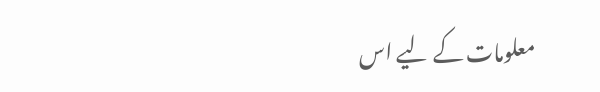معلومات کے لیے اس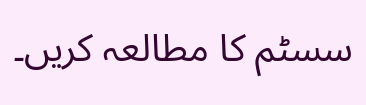سسٹم کا مطالعہ کریں۔